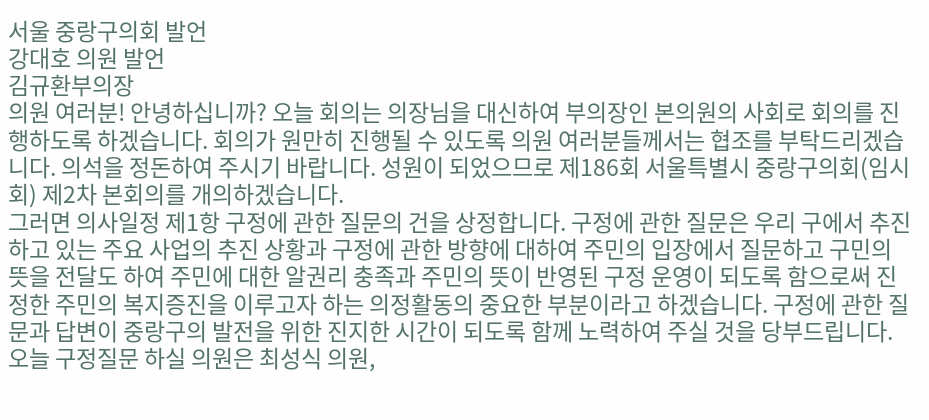서울 중랑구의회 발언
강대호 의원 발언
김규환부의장
의원 여러분! 안녕하십니까? 오늘 회의는 의장님을 대신하여 부의장인 본의원의 사회로 회의를 진행하도록 하겠습니다. 회의가 원만히 진행될 수 있도록 의원 여러분들께서는 협조를 부탁드리겠습니다. 의석을 정돈하여 주시기 바랍니다. 성원이 되었으므로 제186회 서울특별시 중랑구의회(임시회) 제2차 본회의를 개의하겠습니다.
그러면 의사일정 제1항 구정에 관한 질문의 건을 상정합니다. 구정에 관한 질문은 우리 구에서 추진하고 있는 주요 사업의 추진 상황과 구정에 관한 방향에 대하여 주민의 입장에서 질문하고 구민의 뜻을 전달도 하여 주민에 대한 알권리 충족과 주민의 뜻이 반영된 구정 운영이 되도록 함으로써 진정한 주민의 복지증진을 이루고자 하는 의정활동의 중요한 부분이라고 하겠습니다. 구정에 관한 질문과 답변이 중랑구의 발전을 위한 진지한 시간이 되도록 함께 노력하여 주실 것을 당부드립니다. 오늘 구정질문 하실 의원은 최성식 의원,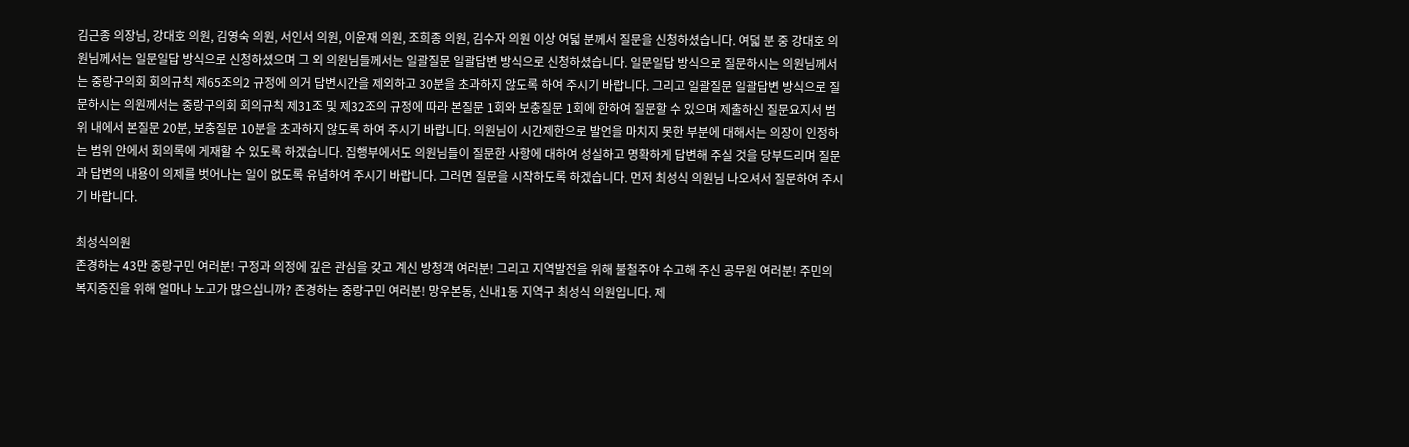김근종 의장님, 강대호 의원, 김영숙 의원, 서인서 의원, 이윤재 의원, 조희종 의원, 김수자 의원 이상 여덟 분께서 질문을 신청하셨습니다. 여덟 분 중 강대호 의원님께서는 일문일답 방식으로 신청하셨으며 그 외 의원님들께서는 일괄질문 일괄답변 방식으로 신청하셨습니다. 일문일답 방식으로 질문하시는 의원님께서는 중랑구의회 회의규칙 제65조의2 규정에 의거 답변시간을 제외하고 30분을 초과하지 않도록 하여 주시기 바랍니다. 그리고 일괄질문 일괄답변 방식으로 질문하시는 의원께서는 중랑구의회 회의규칙 제31조 및 제32조의 규정에 따라 본질문 1회와 보충질문 1회에 한하여 질문할 수 있으며 제출하신 질문요지서 범위 내에서 본질문 20분, 보충질문 10분을 초과하지 않도록 하여 주시기 바랍니다. 의원님이 시간제한으로 발언을 마치지 못한 부분에 대해서는 의장이 인정하는 범위 안에서 회의록에 게재할 수 있도록 하겠습니다. 집행부에서도 의원님들이 질문한 사항에 대하여 성실하고 명확하게 답변해 주실 것을 당부드리며 질문과 답변의 내용이 의제를 벗어나는 일이 없도록 유념하여 주시기 바랍니다. 그러면 질문을 시작하도록 하겠습니다. 먼저 최성식 의원님 나오셔서 질문하여 주시기 바랍니다.

최성식의원
존경하는 43만 중랑구민 여러분! 구정과 의정에 깊은 관심을 갖고 계신 방청객 여러분! 그리고 지역발전을 위해 불철주야 수고해 주신 공무원 여러분! 주민의 복지증진을 위해 얼마나 노고가 많으십니까? 존경하는 중랑구민 여러분! 망우본동, 신내1동 지역구 최성식 의원입니다. 제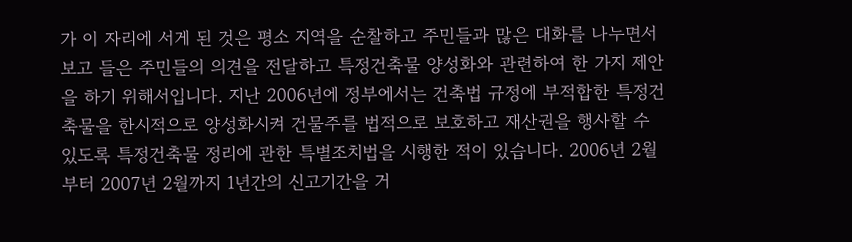가 이 자리에 서게 된 것은 평소 지역을 순찰하고 주민들과 많은 대화를 나누면서 보고 들은 주민들의 의견을 전달하고 특정건축물 양성화와 관련하여 한 가지 제안을 하기 위해서입니다. 지난 2006년에 정부에서는 건축법 규정에 부적합한 특정건축물을 한시적으로 양성화시켜 건물주를 법적으로 보호하고 재산권을 행사할 수 있도록 특정건축물 정리에 관한 특별조치법을 시행한 적이 있습니다. 2006년 2월부터 2007년 2월까지 1년간의 신고기간을 거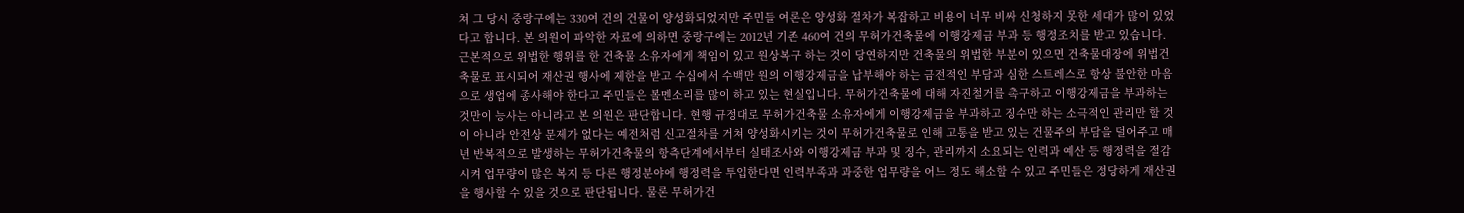쳐 그 당시 중랑구에는 330여 건의 건물이 양성화되었지만 주민들 여론은 양성화 절차가 복잡하고 비용이 너무 비싸 신청하지 못한 세대가 많이 있었다고 합니다. 본 의원이 파악한 자료에 의하면 중랑구에는 2012년 기존 460여 건의 무허가건축물에 이행강제금 부과 등 행정조치를 받고 있습니다. 근본적으로 위법한 행위를 한 건축물 소유자에게 책임이 있고 원상복구 하는 것이 당연하지만 건축물의 위법한 부분이 있으면 건축물대장에 위법건축물로 표시되어 재산권 행사에 제한을 받고 수십에서 수백만 원의 이행강제금을 납부해야 하는 금전적인 부담과 심한 스트레스로 항상 불안한 마음으로 생업에 종사해야 한다고 주민들은 볼멘소리를 많이 하고 있는 현실입니다. 무허가건축물에 대해 자진철거를 촉구하고 이행강제금을 부과하는 것만이 능사는 아니라고 본 의원은 판단합니다. 현행 규정대로 무허가건축물 소유자에게 이행강제금을 부과하고 징수만 하는 소극적인 관리만 할 것이 아니라 안전상 문제가 없다는 예전처럼 신고절차를 거쳐 양성화시키는 것이 무허가건축물로 인해 고통을 받고 있는 건물주의 부담을 덜어주고 매년 반복적으로 발생하는 무허가건축물의 항측단계에서부터 실태조사와 이행강제금 부과 및 징수, 관리까지 소요되는 인력과 예산 등 행정력을 절감시켜 업무량이 많은 복지 등 다른 행정분야에 행정력을 투입한다면 인력부족과 과중한 업무량을 어느 정도 해소할 수 있고 주민들은 정당하게 재산권을 행사할 수 있을 것으로 판단됩니다. 물론 무허가건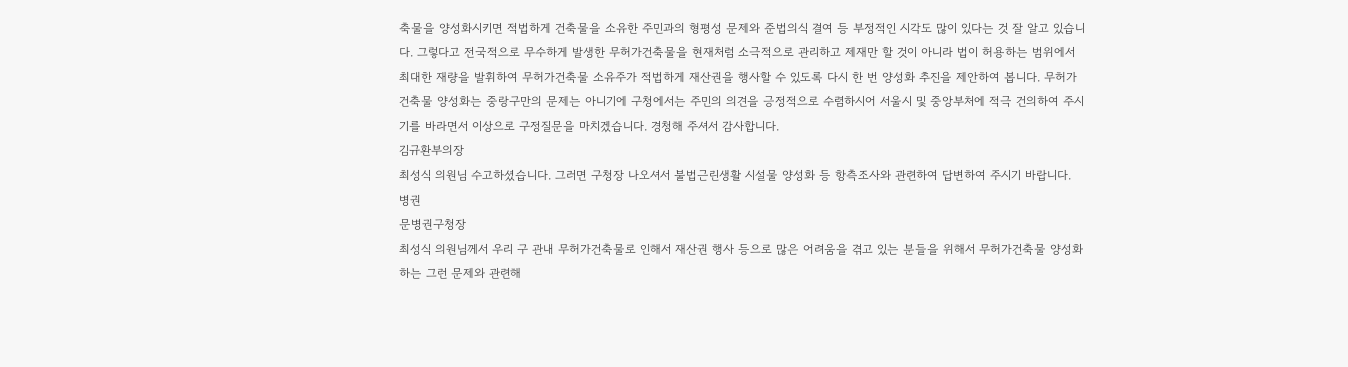축물을 양성화시키면 적법하게 건축물을 소유한 주민과의 형평성 문제와 준법의식 결여 등 부정적인 시각도 많이 있다는 것 잘 알고 있습니다. 그렇다고 전국적으로 무수하게 발생한 무허가건축물을 현재처럼 소극적으로 관리하고 제재만 할 것이 아니라 법이 허용하는 범위에서 최대한 재량을 발휘하여 무허가건축물 소유주가 적법하게 재산권을 행사할 수 있도록 다시 한 번 양성화 추진을 제안하여 봅니다. 무허가 건축물 양성화는 중랑구만의 문제는 아니기에 구청에서는 주민의 의견을 긍정적으로 수렴하시어 서울시 및 중앙부처에 적극 건의하여 주시기를 바라면서 이상으로 구정질문을 마치겠습니다. 경청해 주셔서 감사합니다.
김규환부의장
최성식 의원님 수고하셨습니다. 그러면 구청장 나오셔서 불법근린생활 시설물 양성화 등 항측조사와 관련하여 답변하여 주시기 바랍니다.
병권
문병권구청장
최성식 의원님께서 우리 구 관내 무허가건축물로 인해서 재산권 행사 등으로 많은 어려움을 겪고 있는 분들을 위해서 무허가건축물 양성화하는 그런 문제와 관련해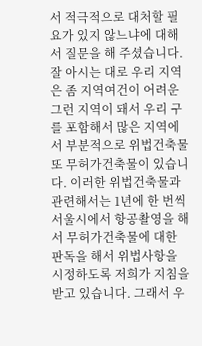서 적극적으로 대처할 필요가 있지 않느냐에 대해서 질문을 해 주셨습니다. 잘 아시는 대로 우리 지역은 좀 지역여건이 어려운 그런 지역이 돼서 우리 구를 포함해서 많은 지역에서 부분적으로 위법건축물 또 무허가건축물이 있습니다. 이러한 위법건축물과 관련해서는 1년에 한 번씩 서울시에서 항공촬영을 해서 무허가건축물에 대한 판독을 해서 위법사항을 시정하도록 저희가 지침을 받고 있습니다. 그래서 우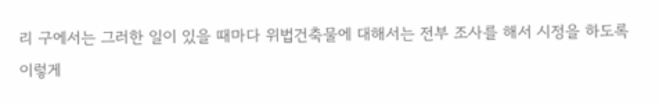리 구에서는 그러한 일이 있을 때마다 위법건축물에 대해서는 전부 조사를 해서 시정을 하도록 이렇게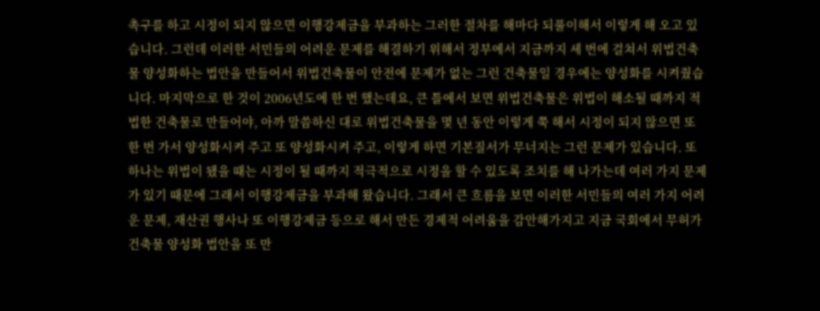촉구를 하고 시정이 되지 않으면 이행강제금을 부과하는 그러한 절차를 해마다 되풀이해서 이렇게 해 오고 있습니다. 그런데 이러한 서민들의 어려운 문제를 해결하기 위해서 정부에서 지금까지 세 번에 걸쳐서 위법건축물 양성화하는 법안을 만들어서 위법건축물이 안전에 문제가 없는 그런 건축물일 경우에는 양성화를 시켜줬습니다. 마지막으로 한 것이 2006년도에 한 번 했는데요, 큰 틀에서 보면 위법건축물은 위법이 해소될 때까지 적법한 건축물로 만들어야, 아까 말씀하신 대로 위법건축물을 몇 년 동안 이렇게 쭉 해서 시정이 되지 않으면 또 한 번 가서 양성화시켜 주고 또 양성화시켜 주고, 이렇게 하면 기본질서가 무너지는 그런 문제가 있습니다. 또 하나는 위법이 됐을 때는 시정이 될 때까지 적극적으로 시정을 할 수 있도록 조치를 해 나가는데 여러 가지 문제가 있기 때문에 그래서 이행강제금을 부과해 왔습니다. 그래서 큰 흐름을 보면 이러한 서민들의 여러 가지 어려운 문제, 재산권 행사나 또 이행강제금 등으로 해서 만든 경제적 어려움을 감안해가지고 지금 국회에서 무허가건축물 양성화 법안을 또 만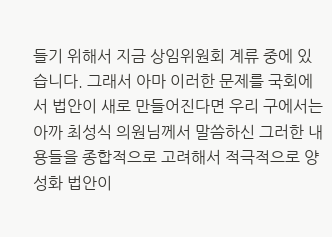들기 위해서 지금 상임위원회 계류 중에 있습니다. 그래서 아마 이러한 문제를 국회에서 법안이 새로 만들어진다면 우리 구에서는 아까 최성식 의원님께서 말씀하신 그러한 내용들을 종합적으로 고려해서 적극적으로 양성화 법안이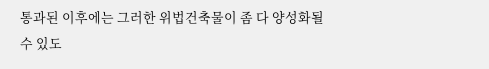통과된 이후에는 그러한 위법건축물이 좀 다 양성화될 수 있도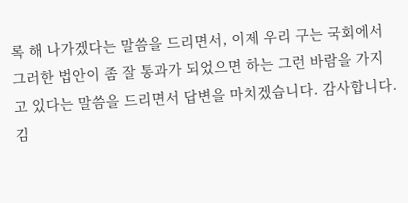록 해 나가겠다는 말씀을 드리면서, 이제 우리 구는 국회에서 그러한 법안이 좀 잘 통과가 되었으면 하는 그런 바람을 가지고 있다는 말씀을 드리면서 답변을 마치겠습니다. 감사합니다.
김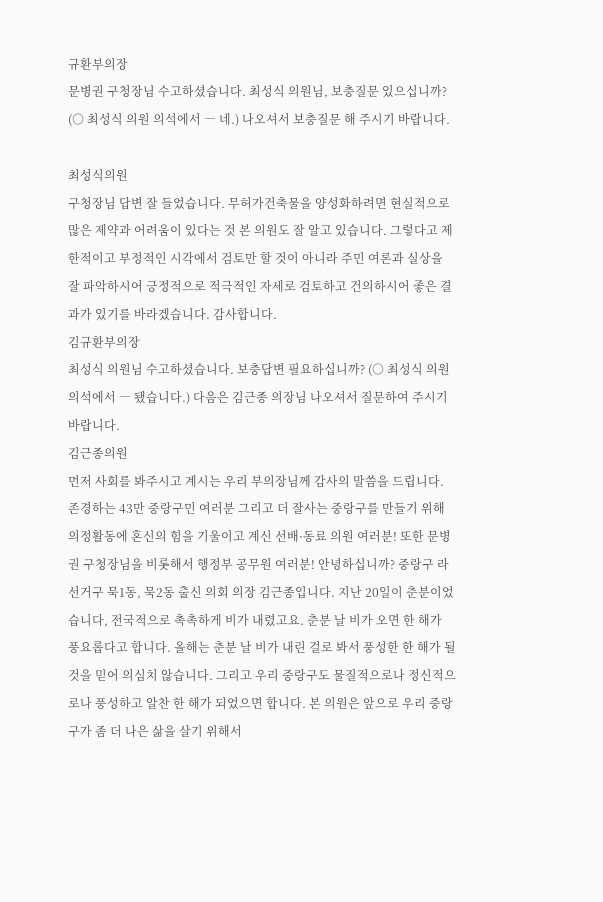규환부의장
문병권 구청장님 수고하셨습니다. 최성식 의원님, 보충질문 있으십니까? (○ 최성식 의원 의석에서 ― 네.) 나오셔서 보충질문 해 주시기 바랍니다.

최성식의원
구청장님 답변 잘 들었습니다. 무허가건축물을 양성화하려면 현실적으로 많은 제약과 어려움이 있다는 것 본 의원도 잘 알고 있습니다. 그렇다고 제한적이고 부정적인 시각에서 검토만 할 것이 아니라 주민 여론과 실상을 잘 파악하시어 긍정적으로 적극적인 자세로 검토하고 건의하시어 좋은 결과가 있기를 바라겠습니다. 감사합니다.
김규환부의장
최성식 의원님 수고하셨습니다. 보충답변 필요하십니까? (○ 최성식 의원 의석에서 ― 됐습니다.) 다음은 김근종 의장님 나오셔서 질문하여 주시기 바랍니다.
김근종의원
먼저 사회를 봐주시고 계시는 우리 부의장님께 감사의 말씀을 드립니다. 존경하는 43만 중랑구민 여러분 그리고 더 잘사는 중랑구를 만들기 위해 의정활동에 혼신의 힘을 기울이고 계신 선배·동료 의원 여러분! 또한 문병권 구청장님을 비롯해서 행정부 공무원 여러분! 안녕하십니까? 중랑구 라선거구 묵1동, 묵2동 출신 의회 의장 김근종입니다. 지난 20일이 춘분이었습니다, 전국적으로 촉촉하게 비가 내렸고요. 춘분 날 비가 오면 한 해가 풍요롭다고 합니다. 올해는 춘분 날 비가 내린 걸로 봐서 풍성한 한 해가 될 것을 믿어 의심치 않습니다. 그리고 우리 중랑구도 물질적으로나 정신적으로나 풍성하고 알찬 한 해가 되었으면 합니다. 본 의원은 앞으로 우리 중랑구가 좀 더 나은 삶을 살기 위해서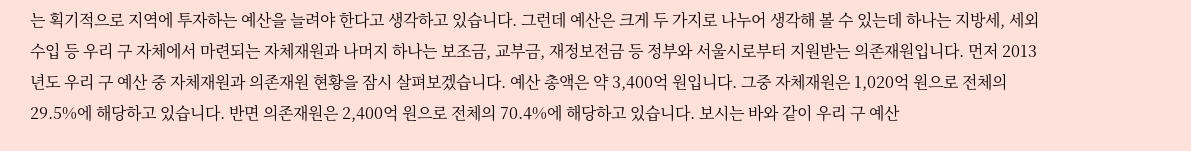는 획기적으로 지역에 투자하는 예산을 늘려야 한다고 생각하고 있습니다. 그런데 예산은 크게 두 가지로 나누어 생각해 볼 수 있는데 하나는 지방세, 세외수입 등 우리 구 자체에서 마련되는 자체재원과 나머지 하나는 보조금, 교부금, 재정보전금 등 정부와 서울시로부터 지원받는 의존재원입니다. 먼저 2013년도 우리 구 예산 중 자체재원과 의존재원 현황을 잠시 살펴보겠습니다. 예산 총액은 약 3,400억 원입니다. 그중 자체재원은 1,020억 원으로 전체의 29.5%에 해당하고 있습니다. 반면 의존재원은 2,400억 원으로 전체의 70.4%에 해당하고 있습니다. 보시는 바와 같이 우리 구 예산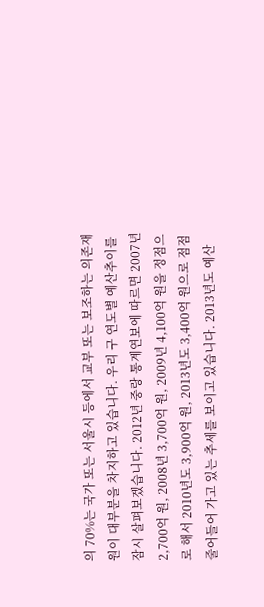의 70%는 국가 또는 서울시 등에서 교부 또는 보조하는 의존재원이 대부분을 차지하고 있습니다. 우리 구 연도별 예산추이를 잠시 살펴보겠습니다. 2012년 중랑 통계연보에 따르면 2007년 2,700억 원, 2008년 3,700억 원, 2009년 4,100억 원을 정점으로 해서 2010년도 3,900억 원, 2013년도 3,400억 원으로 점점 줄어들어 가고 있는 추세를 보이고 있습니다. 2013년도 예산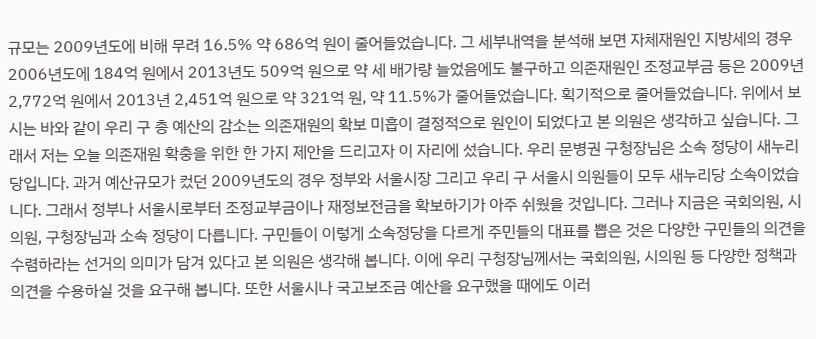규모는 2009년도에 비해 무려 16.5% 약 686억 원이 줄어들었습니다. 그 세부내역을 분석해 보면 자체재원인 지방세의 경우 2006년도에 184억 원에서 2013년도 509억 원으로 약 세 배가량 늘었음에도 불구하고 의존재원인 조정교부금 등은 2009년 2,772억 원에서 2013년 2,451억 원으로 약 321억 원, 약 11.5%가 줄어들었습니다. 획기적으로 줄어들었습니다. 위에서 보시는 바와 같이 우리 구 총 예산의 감소는 의존재원의 확보 미흡이 결정적으로 원인이 되었다고 본 의원은 생각하고 싶습니다. 그래서 저는 오늘 의존재원 확충을 위한 한 가지 제안을 드리고자 이 자리에 섰습니다. 우리 문병권 구청장님은 소속 정당이 새누리당입니다. 과거 예산규모가 컸던 2009년도의 경우 정부와 서울시장 그리고 우리 구 서울시 의원들이 모두 새누리당 소속이었습니다. 그래서 정부나 서울시로부터 조정교부금이나 재정보전금을 확보하기가 아주 쉬웠을 것입니다. 그러나 지금은 국회의원, 시의원, 구청장님과 소속 정당이 다릅니다. 구민들이 이렇게 소속정당을 다르게 주민들의 대표를 뽑은 것은 다양한 구민들의 의견을 수렴하라는 선거의 의미가 담겨 있다고 본 의원은 생각해 봅니다. 이에 우리 구청장님께서는 국회의원, 시의원 등 다양한 정책과 의견을 수용하실 것을 요구해 봅니다. 또한 서울시나 국고보조금 예산을 요구했을 때에도 이러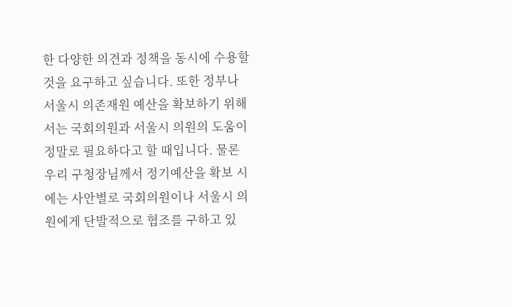한 다양한 의견과 정책을 동시에 수용할 것을 요구하고 싶습니다. 또한 정부나 서울시 의존재원 예산을 확보하기 위해서는 국회의원과 서울시 의원의 도움이 정말로 필요하다고 할 때입니다. 물론 우리 구청장님께서 정기예산을 확보 시에는 사안별로 국회의원이나 서울시 의원에게 단발적으로 협조를 구하고 있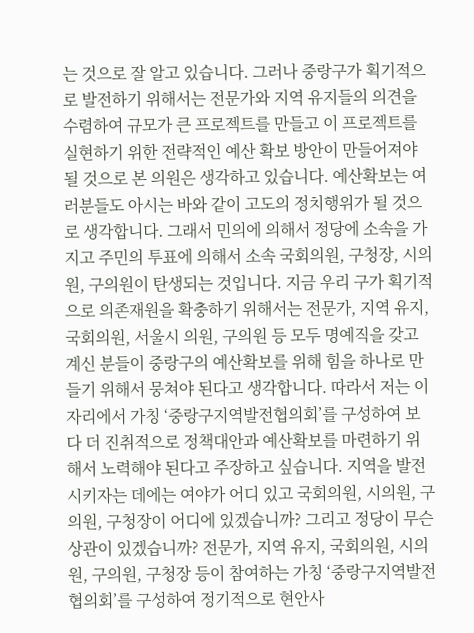는 것으로 잘 알고 있습니다. 그러나 중랑구가 획기적으로 발전하기 위해서는 전문가와 지역 유지들의 의견을 수렴하여 규모가 큰 프로젝트를 만들고 이 프로젝트를 실현하기 위한 전략적인 예산 확보 방안이 만들어져야 될 것으로 본 의원은 생각하고 있습니다. 예산확보는 여러분들도 아시는 바와 같이 고도의 정치행위가 될 것으로 생각합니다. 그래서 민의에 의해서 정당에 소속을 가지고 주민의 투표에 의해서 소속 국회의원, 구청장, 시의원, 구의원이 탄생되는 것입니다. 지금 우리 구가 획기적으로 의존재원을 확충하기 위해서는 전문가, 지역 유지, 국회의원, 서울시 의원, 구의원 등 모두 명예직을 갖고 계신 분들이 중랑구의 예산확보를 위해 힘을 하나로 만들기 위해서 뭉쳐야 된다고 생각합니다. 따라서 저는 이 자리에서 가칭 ‘중랑구지역발전협의회’를 구성하여 보다 더 진취적으로 정책대안과 예산확보를 마련하기 위해서 노력해야 된다고 주장하고 싶습니다. 지역을 발전시키자는 데에는 여야가 어디 있고 국회의원, 시의원, 구의원, 구청장이 어디에 있겠습니까? 그리고 정당이 무슨 상관이 있겠습니까? 전문가, 지역 유지, 국회의원, 시의원, 구의원, 구청장 등이 참여하는 가칭 ‘중랑구지역발전협의회’를 구성하여 정기적으로 현안사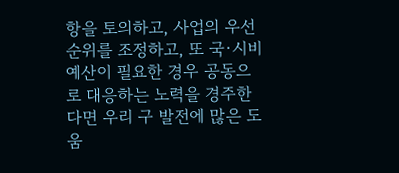항을 토의하고, 사업의 우선순위를 조정하고, 또 국·시비 예산이 필요한 경우 공동으로 대응하는 노력을 경주한다면 우리 구 발전에 많은 도움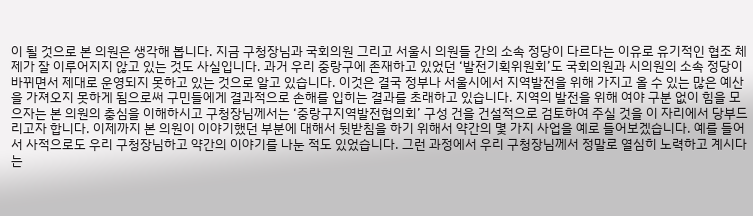이 될 것으로 본 의원은 생각해 봅니다. 지금 구청장님과 국회의원 그리고 서울시 의원들 간의 소속 정당이 다르다는 이유로 유기적인 협조 체제가 잘 이루어지지 않고 있는 것도 사실입니다. 과거 우리 중랑구에 존재하고 있었던 ‘발전기획위원회’도 국회의원과 시의원의 소속 정당이 바뀌면서 제대로 운영되지 못하고 있는 것으로 알고 있습니다. 이것은 결국 정부나 서울시에서 지역발전을 위해 가지고 올 수 있는 많은 예산을 가져오지 못하게 됨으로써 구민들에게 결과적으로 손해를 입히는 결과를 초래하고 있습니다. 지역의 발전을 위해 여야 구분 없이 힘을 모으자는 본 의원의 충심을 이해하시고 구청장님께서는 ‘중랑구지역발전협의회’ 구성 건을 건설적으로 검토하여 주실 것을 이 자리에서 당부드리고자 합니다. 이제까지 본 의원이 이야기했던 부분에 대해서 뒷받침을 하기 위해서 약간의 몇 가지 사업을 예로 들어보겠습니다. 예를 들어서 사적으로도 우리 구청장님하고 약간의 이야기를 나눈 적도 있었습니다. 그런 과정에서 우리 구청장님께서 정말로 열심히 노력하고 계시다는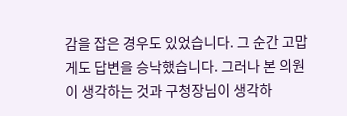감을 잡은 경우도 있었습니다. 그 순간 고맙게도 답변을 승낙했습니다. 그러나 본 의원이 생각하는 것과 구청장님이 생각하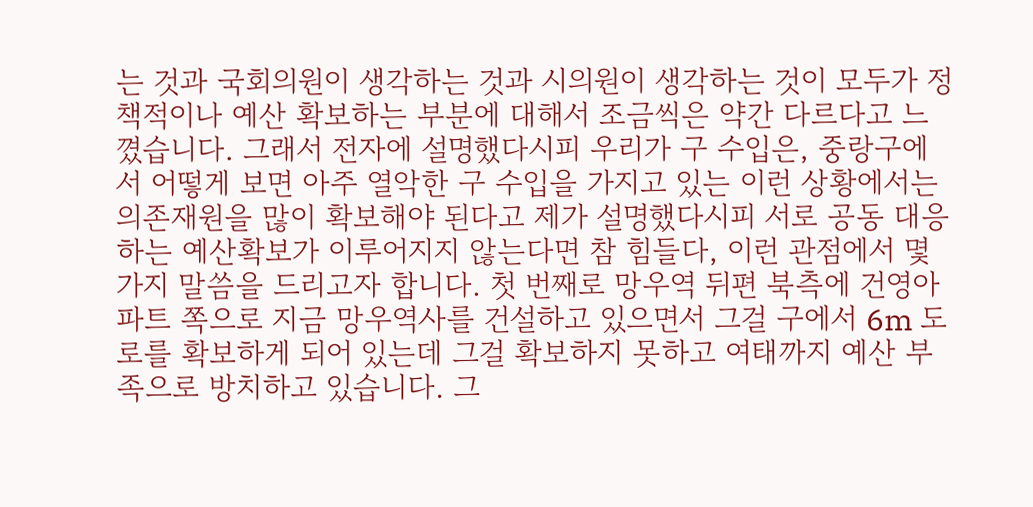는 것과 국회의원이 생각하는 것과 시의원이 생각하는 것이 모두가 정책적이나 예산 확보하는 부분에 대해서 조금씩은 약간 다르다고 느꼈습니다. 그래서 전자에 설명했다시피 우리가 구 수입은, 중랑구에서 어떻게 보면 아주 열악한 구 수입을 가지고 있는 이런 상황에서는 의존재원을 많이 확보해야 된다고 제가 설명했다시피 서로 공동 대응하는 예산확보가 이루어지지 않는다면 참 힘들다, 이런 관점에서 몇 가지 말씀을 드리고자 합니다. 첫 번째로 망우역 뒤편 북측에 건영아파트 쪽으로 지금 망우역사를 건설하고 있으면서 그걸 구에서 6m 도로를 확보하게 되어 있는데 그걸 확보하지 못하고 여태까지 예산 부족으로 방치하고 있습니다. 그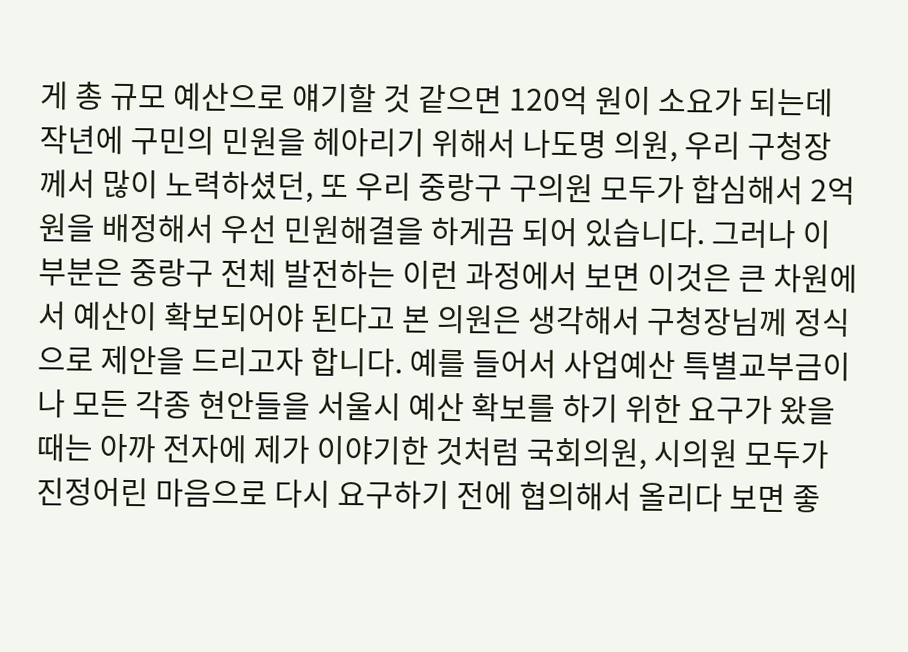게 총 규모 예산으로 얘기할 것 같으면 120억 원이 소요가 되는데 작년에 구민의 민원을 헤아리기 위해서 나도명 의원, 우리 구청장께서 많이 노력하셨던, 또 우리 중랑구 구의원 모두가 합심해서 2억 원을 배정해서 우선 민원해결을 하게끔 되어 있습니다. 그러나 이 부분은 중랑구 전체 발전하는 이런 과정에서 보면 이것은 큰 차원에서 예산이 확보되어야 된다고 본 의원은 생각해서 구청장님께 정식으로 제안을 드리고자 합니다. 예를 들어서 사업예산 특별교부금이나 모든 각종 현안들을 서울시 예산 확보를 하기 위한 요구가 왔을 때는 아까 전자에 제가 이야기한 것처럼 국회의원, 시의원 모두가 진정어린 마음으로 다시 요구하기 전에 협의해서 올리다 보면 좋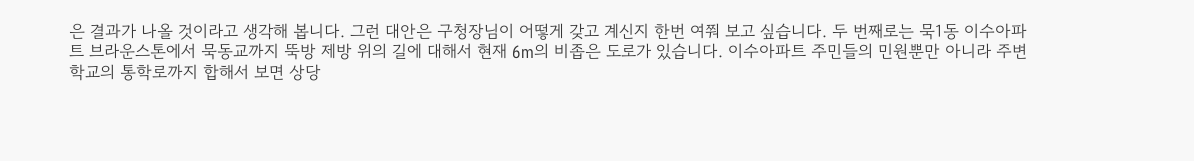은 결과가 나올 것이라고 생각해 봅니다. 그런 대안은 구청장님이 어떻게 갖고 계신지 한번 여쭤 보고 싶습니다. 두 번째로는 묵1동 이수아파트 브라운스톤에서 묵동교까지 뚝방 제방 위의 길에 대해서 현재 6m의 비좁은 도로가 있습니다. 이수아파트 주민들의 민원뿐만 아니라 주변학교의 통학로까지 합해서 보면 상당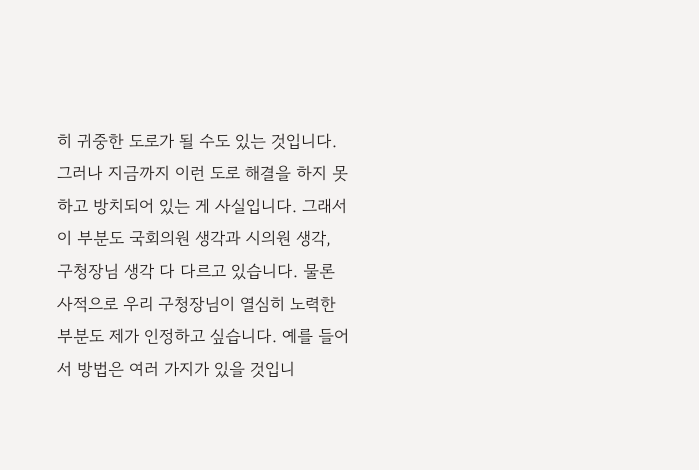히 귀중한 도로가 될 수도 있는 것입니다. 그러나 지금까지 이런 도로 해결을 하지 못하고 방치되어 있는 게 사실입니다. 그래서 이 부분도 국회의원 생각과 시의원 생각, 구청장님 생각 다 다르고 있습니다. 물론 사적으로 우리 구청장님이 열심히 노력한 부분도 제가 인정하고 싶습니다. 예를 들어서 방법은 여러 가지가 있을 것입니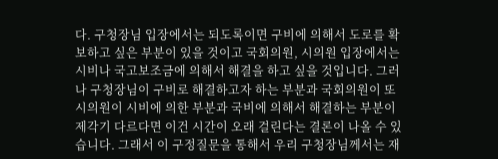다. 구청장님 입장에서는 되도록이면 구비에 의해서 도로를 확보하고 싶은 부분이 있을 것이고 국회의원, 시의원 입장에서는 시비나 국고보조금에 의해서 해결을 하고 싶을 것입니다. 그러나 구청장님이 구비로 해결하고자 하는 부분과 국회의원이 또 시의원이 시비에 의한 부분과 국비에 의해서 해결하는 부분이 제각기 다르다면 이건 시간이 오래 걸린다는 결론이 나올 수 있습니다. 그래서 이 구정질문을 통해서 우리 구청장님께서는 재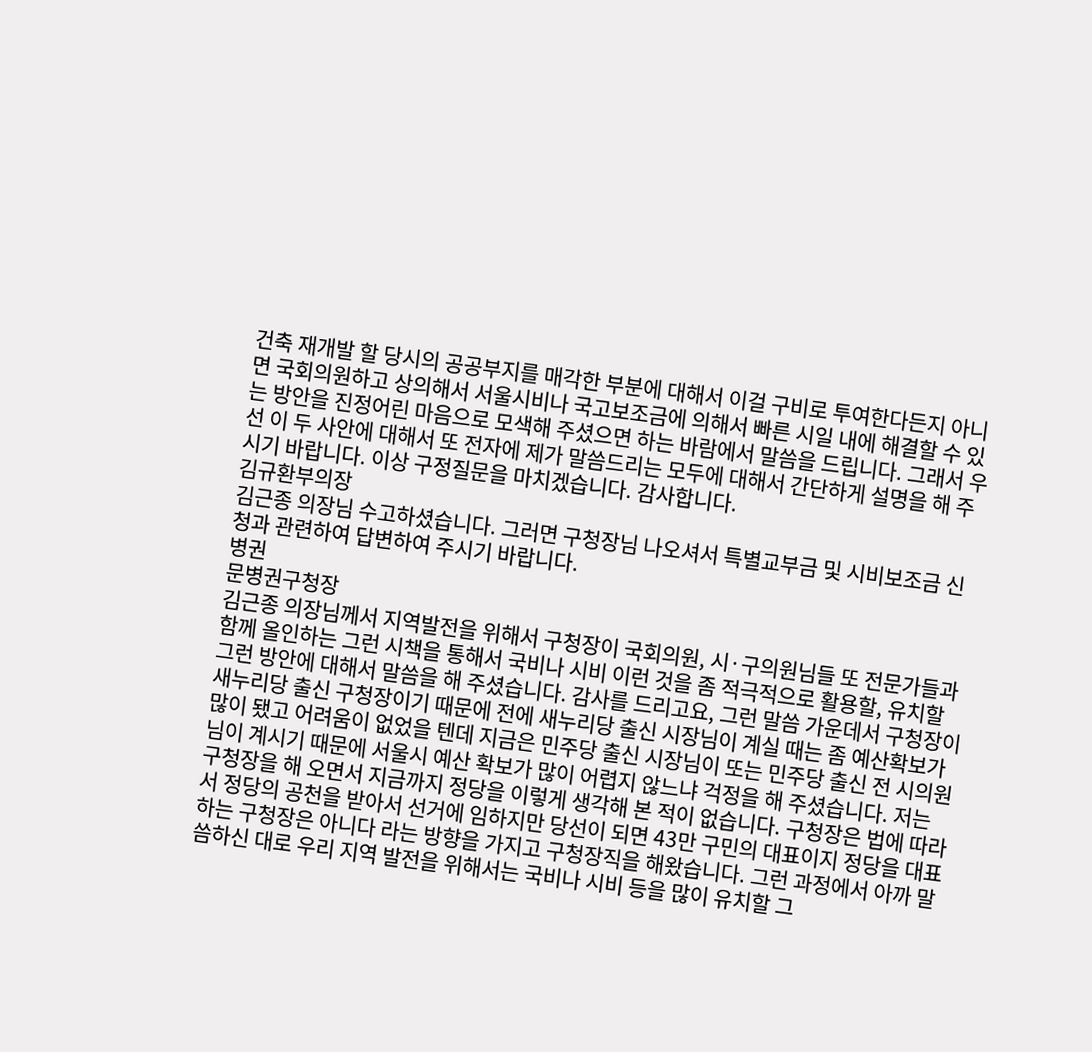건축 재개발 할 당시의 공공부지를 매각한 부분에 대해서 이걸 구비로 투여한다든지 아니면 국회의원하고 상의해서 서울시비나 국고보조금에 의해서 빠른 시일 내에 해결할 수 있는 방안을 진정어린 마음으로 모색해 주셨으면 하는 바람에서 말씀을 드립니다. 그래서 우선 이 두 사안에 대해서 또 전자에 제가 말씀드리는 모두에 대해서 간단하게 설명을 해 주시기 바랍니다. 이상 구정질문을 마치겠습니다. 감사합니다.
김규환부의장
김근종 의장님 수고하셨습니다. 그러면 구청장님 나오셔서 특별교부금 및 시비보조금 신청과 관련하여 답변하여 주시기 바랍니다.
병권
문병권구청장
김근종 의장님께서 지역발전을 위해서 구청장이 국회의원, 시·구의원님들 또 전문가들과 함께 올인하는 그런 시책을 통해서 국비나 시비 이런 것을 좀 적극적으로 활용할, 유치할 그런 방안에 대해서 말씀을 해 주셨습니다. 감사를 드리고요, 그런 말씀 가운데서 구청장이 새누리당 출신 구청장이기 때문에 전에 새누리당 출신 시장님이 계실 때는 좀 예산확보가 많이 됐고 어려움이 없었을 텐데 지금은 민주당 출신 시장님이 또는 민주당 출신 전 시의원님이 계시기 때문에 서울시 예산 확보가 많이 어렵지 않느냐 걱정을 해 주셨습니다. 저는 구청장을 해 오면서 지금까지 정당을 이렇게 생각해 본 적이 없습니다. 구청장은 법에 따라서 정당의 공천을 받아서 선거에 임하지만 당선이 되면 43만 구민의 대표이지 정당을 대표하는 구청장은 아니다 라는 방향을 가지고 구청장직을 해왔습니다. 그런 과정에서 아까 말씀하신 대로 우리 지역 발전을 위해서는 국비나 시비 등을 많이 유치할 그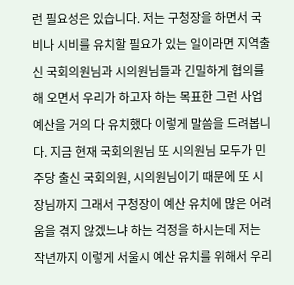런 필요성은 있습니다. 저는 구청장을 하면서 국비나 시비를 유치할 필요가 있는 일이라면 지역출신 국회의원님과 시의원님들과 긴밀하게 협의를 해 오면서 우리가 하고자 하는 목표한 그런 사업예산을 거의 다 유치했다 이렇게 말씀을 드려봅니다. 지금 현재 국회의원님 또 시의원님 모두가 민주당 출신 국회의원, 시의원님이기 때문에 또 시장님까지 그래서 구청장이 예산 유치에 많은 어려움을 겪지 않겠느냐 하는 걱정을 하시는데 저는 작년까지 이렇게 서울시 예산 유치를 위해서 우리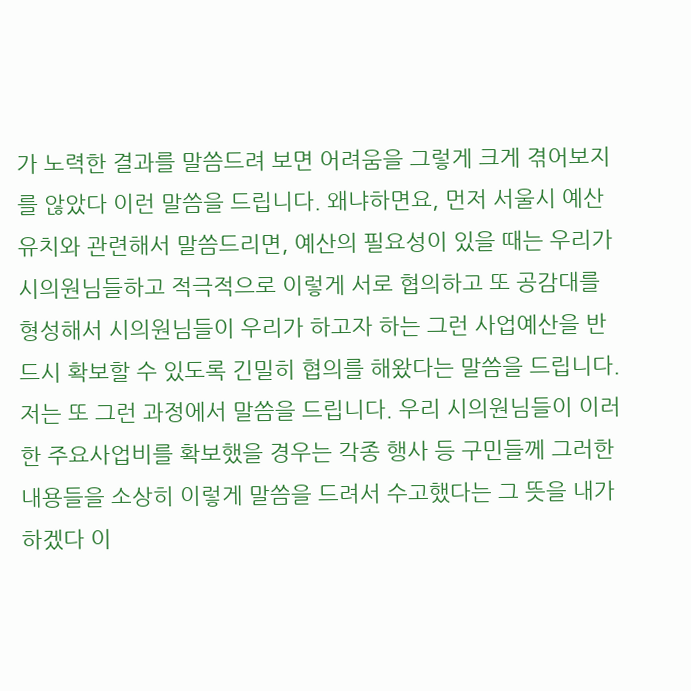가 노력한 결과를 말씀드려 보면 어려움을 그렇게 크게 겪어보지를 않았다 이런 말씀을 드립니다. 왜냐하면요, 먼저 서울시 예산 유치와 관련해서 말씀드리면, 예산의 필요성이 있을 때는 우리가 시의원님들하고 적극적으로 이렇게 서로 협의하고 또 공감대를 형성해서 시의원님들이 우리가 하고자 하는 그런 사업예산을 반드시 확보할 수 있도록 긴밀히 협의를 해왔다는 말씀을 드립니다. 저는 또 그런 과정에서 말씀을 드립니다. 우리 시의원님들이 이러한 주요사업비를 확보했을 경우는 각종 행사 등 구민들께 그러한 내용들을 소상히 이렇게 말씀을 드려서 수고했다는 그 뜻을 내가 하겠다 이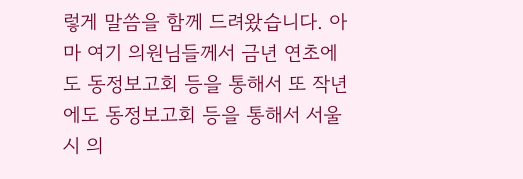렇게 말씀을 함께 드려왔습니다. 아마 여기 의원님들께서 금년 연초에도 동정보고회 등을 통해서 또 작년에도 동정보고회 등을 통해서 서울시 의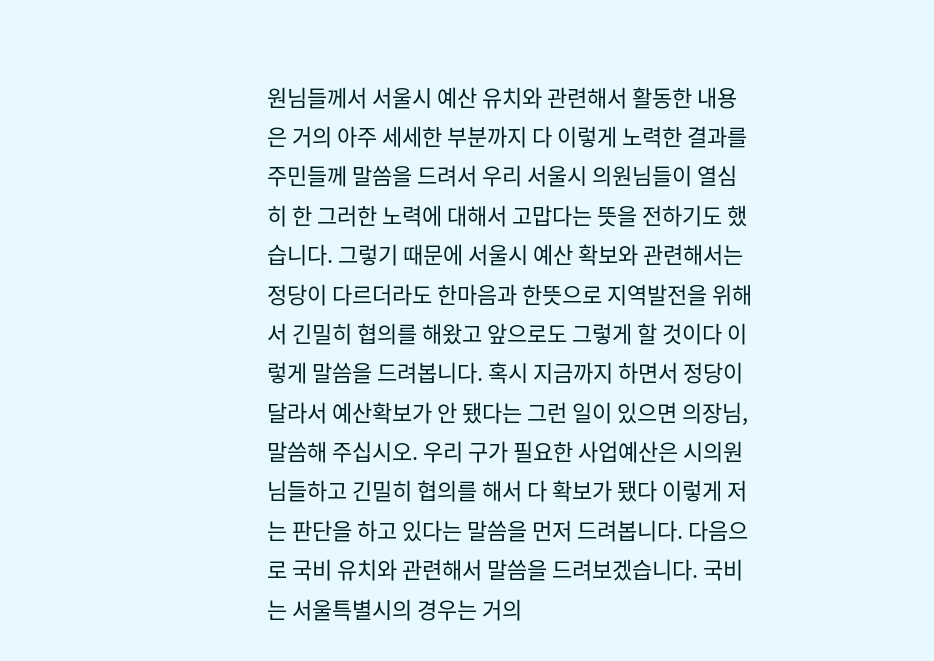원님들께서 서울시 예산 유치와 관련해서 활동한 내용은 거의 아주 세세한 부분까지 다 이렇게 노력한 결과를 주민들께 말씀을 드려서 우리 서울시 의원님들이 열심히 한 그러한 노력에 대해서 고맙다는 뜻을 전하기도 했습니다. 그렇기 때문에 서울시 예산 확보와 관련해서는 정당이 다르더라도 한마음과 한뜻으로 지역발전을 위해서 긴밀히 협의를 해왔고 앞으로도 그렇게 할 것이다 이렇게 말씀을 드려봅니다. 혹시 지금까지 하면서 정당이 달라서 예산확보가 안 됐다는 그런 일이 있으면 의장님, 말씀해 주십시오. 우리 구가 필요한 사업예산은 시의원님들하고 긴밀히 협의를 해서 다 확보가 됐다 이렇게 저는 판단을 하고 있다는 말씀을 먼저 드려봅니다. 다음으로 국비 유치와 관련해서 말씀을 드려보겠습니다. 국비는 서울특별시의 경우는 거의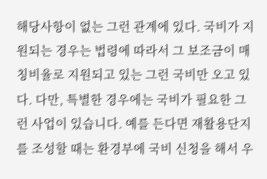해당사항이 없는 그런 관계에 있다. 국비가 지원되는 경우는 법령에 따라서 그 보조금이 매칭비율로 지원되고 있는 그런 국비만 오고 있다. 다만, 특별한 경우에는 국비가 필요한 그런 사업이 있습니다. 예를 든다면 재활용단지를 조성할 때는 환경부에 국비 신청을 해서 우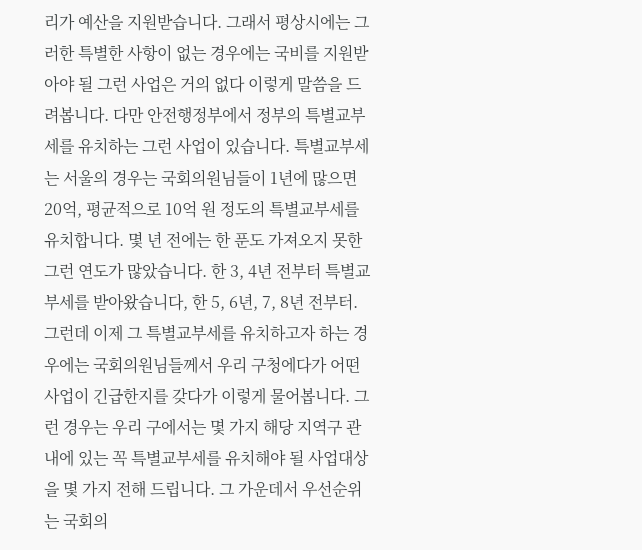리가 예산을 지원받습니다. 그래서 평상시에는 그러한 특별한 사항이 없는 경우에는 국비를 지원받아야 될 그런 사업은 거의 없다 이렇게 말씀을 드려봅니다. 다만 안전행정부에서 정부의 특별교부세를 유치하는 그런 사업이 있습니다. 특별교부세는 서울의 경우는 국회의원님들이 1년에 많으면 20억, 평균적으로 10억 원 정도의 특별교부세를 유치합니다. 몇 년 전에는 한 푼도 가져오지 못한 그런 연도가 많았습니다. 한 3, 4년 전부터 특별교부세를 받아왔습니다, 한 5, 6년, 7, 8년 전부터. 그런데 이제 그 특별교부세를 유치하고자 하는 경우에는 국회의원님들께서 우리 구청에다가 어떤 사업이 긴급한지를 갖다가 이렇게 물어봅니다. 그런 경우는 우리 구에서는 몇 가지 해당 지역구 관내에 있는 꼭 특별교부세를 유치해야 될 사업대상을 몇 가지 전해 드립니다. 그 가운데서 우선순위는 국회의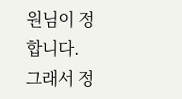원님이 정합니다. 그래서 정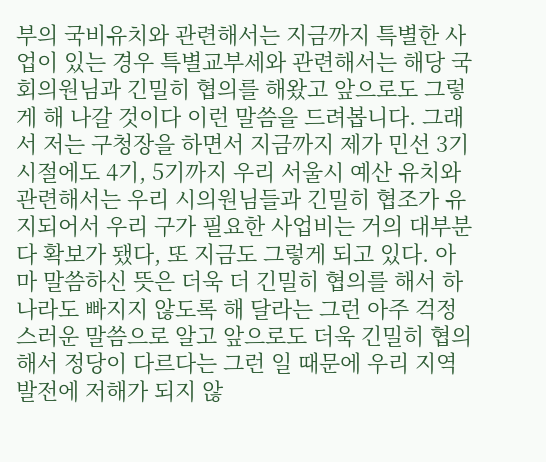부의 국비유치와 관련해서는 지금까지 특별한 사업이 있는 경우 특별교부세와 관련해서는 해당 국회의원님과 긴밀히 협의를 해왔고 앞으로도 그렇게 해 나갈 것이다 이런 말씀을 드려봅니다. 그래서 저는 구청장을 하면서 지금까지 제가 민선 3기 시절에도 4기, 5기까지 우리 서울시 예산 유치와 관련해서는 우리 시의원님들과 긴밀히 협조가 유지되어서 우리 구가 필요한 사업비는 거의 대부분 다 확보가 됐다, 또 지금도 그렇게 되고 있다. 아마 말씀하신 뜻은 더욱 더 긴밀히 협의를 해서 하나라도 빠지지 않도록 해 달라는 그런 아주 걱정스러운 말씀으로 알고 앞으로도 더욱 긴밀히 협의해서 정당이 다르다는 그런 일 때문에 우리 지역발전에 저해가 되지 않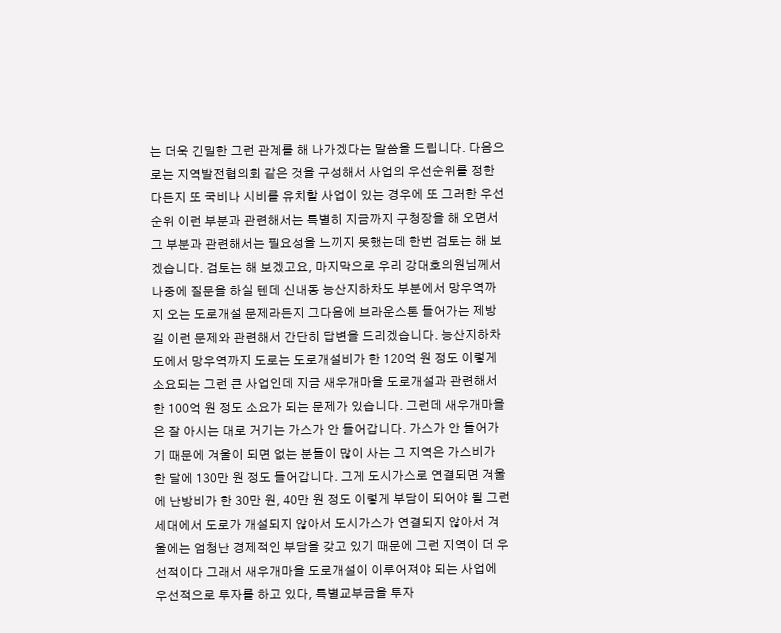는 더욱 긴밀한 그런 관계를 해 나가겠다는 말씀을 드립니다. 다음으로는 지역발전협의회 같은 것을 구성해서 사업의 우선순위를 정한다든지 또 국비나 시비를 유치할 사업이 있는 경우에 또 그러한 우선순위 이런 부분과 관련해서는 특별히 지금까지 구청장을 해 오면서 그 부분과 관련해서는 필요성을 느끼지 못했는데 한번 검토는 해 보겠습니다. 검토는 해 보겠고요, 마지막으로 우리 강대호의원님께서 나중에 질문을 하실 텐데 신내동 능산지하차도 부분에서 망우역까지 오는 도로개설 문제라든지 그다음에 브라운스톤 들어가는 제방길 이런 문제와 관련해서 간단히 답변을 드리겠습니다. 능산지하차도에서 망우역까지 도로는 도로개설비가 한 120억 원 정도 이렇게 소요되는 그런 큰 사업인데 지금 새우개마을 도로개설과 관련해서 한 100억 원 정도 소요가 되는 문제가 있습니다. 그런데 새우개마을은 잘 아시는 대로 거기는 가스가 안 들어갑니다. 가스가 안 들어가기 때문에 겨울이 되면 없는 분들이 많이 사는 그 지역은 가스비가 한 달에 130만 원 정도 들어갑니다. 그게 도시가스로 연결되면 겨울에 난방비가 한 30만 원, 40만 원 정도 이렇게 부담이 되어야 될 그런 세대에서 도로가 개설되지 않아서 도시가스가 연결되지 않아서 겨울에는 엄청난 경제적인 부담을 갖고 있기 때문에 그런 지역이 더 우선적이다 그래서 새우개마을 도로개설이 이루어져야 되는 사업에 우선적으로 투자를 하고 있다, 특별교부금을 투자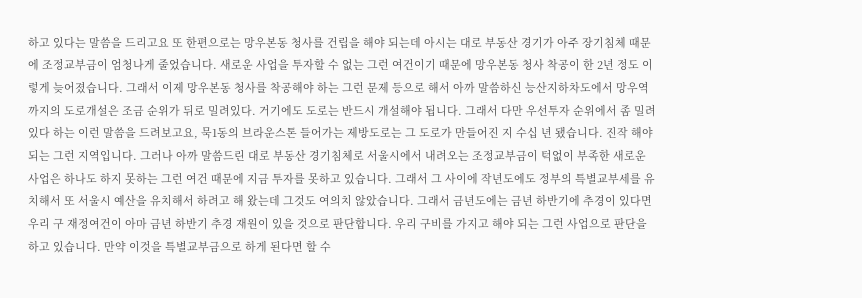하고 있다는 말씀을 드리고요 또 한편으로는 망우본동 청사를 건립을 해야 되는데 아시는 대로 부동산 경기가 아주 장기침체 때문에 조정교부금이 엄청나게 줄었습니다. 새로운 사업을 투자할 수 없는 그런 여건이기 때문에 망우본동 청사 착공이 한 2년 정도 이렇게 늦어졌습니다. 그래서 이제 망우본동 청사를 착공해야 하는 그런 문제 등으로 해서 아까 말씀하신 능산지하차도에서 망우역까지의 도로개설은 조금 순위가 뒤로 밀려있다. 거기에도 도로는 반드시 개설해야 됩니다. 그래서 다만 우선투자 순위에서 좀 밀려있다 하는 이런 말씀을 드려보고요, 묵1동의 브라운스톤 들어가는 제방도로는 그 도로가 만들어진 지 수십 년 됐습니다. 진작 해야 되는 그런 지역입니다. 그러나 아까 말씀드린 대로 부동산 경기침체로 서울시에서 내려오는 조정교부금이 턱없이 부족한 새로운 사업은 하나도 하지 못하는 그런 여건 때문에 지금 투자를 못하고 있습니다. 그래서 그 사이에 작년도에도 정부의 특별교부세를 유치해서 또 서울시 예산을 유치해서 하려고 해 왔는데 그것도 여의치 않았습니다. 그래서 금년도에는 금년 하반기에 추경이 있다면 우리 구 재정여건이 아마 금년 하반기 추경 재원이 있을 것으로 판단합니다. 우리 구비를 가지고 해야 되는 그런 사업으로 판단을 하고 있습니다. 만약 이것을 특별교부금으로 하게 된다면 할 수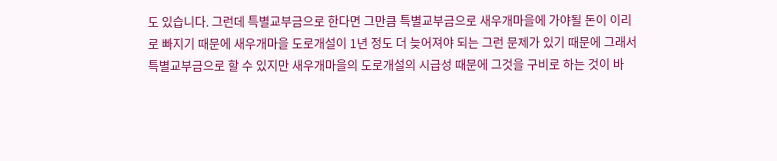도 있습니다. 그런데 특별교부금으로 한다면 그만큼 특별교부금으로 새우개마을에 가야될 돈이 이리로 빠지기 때문에 새우개마을 도로개설이 1년 정도 더 늦어져야 되는 그런 문제가 있기 때문에 그래서 특별교부금으로 할 수 있지만 새우개마을의 도로개설의 시급성 때문에 그것을 구비로 하는 것이 바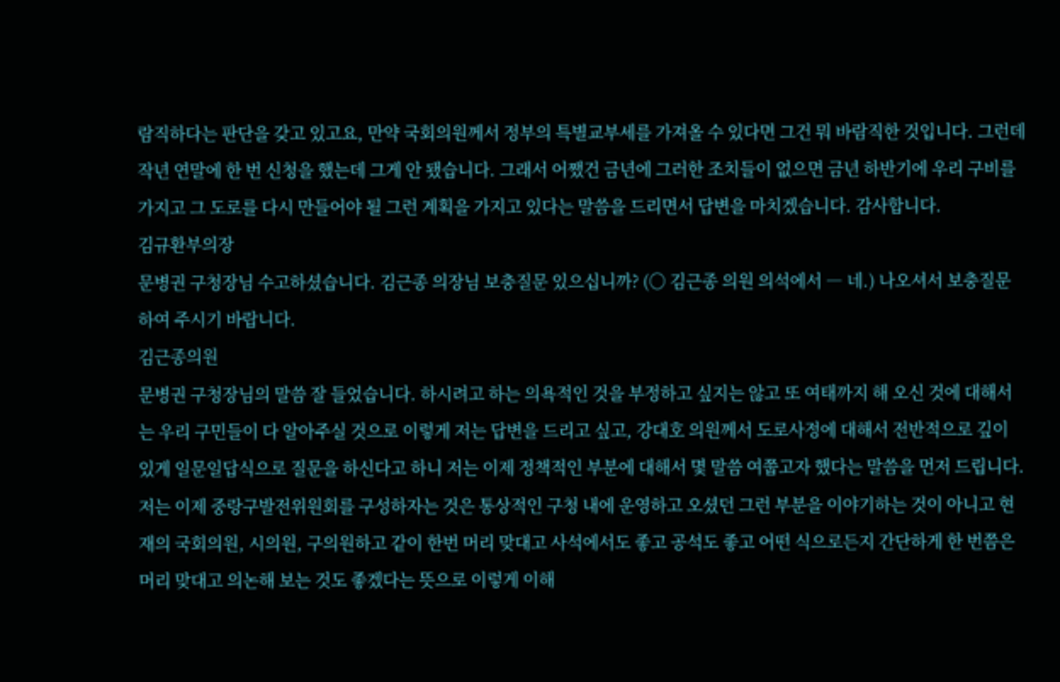람직하다는 판단을 갖고 있고요, 만약 국회의원께서 정부의 특별교부세를 가져올 수 있다면 그건 뭐 바람직한 것입니다. 그런데 작년 연말에 한 번 신청을 했는데 그게 안 됐습니다. 그래서 어쨌건 금년에 그러한 조치들이 없으면 금년 하반기에 우리 구비를 가지고 그 도로를 다시 만들어야 될 그런 계획을 가지고 있다는 말씀을 드리면서 답변을 마치겠습니다. 감사합니다.
김규환부의장
문병권 구청장님 수고하셨습니다. 김근종 의장님 보충질문 있으십니까? (○ 김근종 의원 의석에서 ― 네.) 나오셔서 보충질문 하여 주시기 바랍니다.
김근종의원
문병권 구청장님의 말씀 잘 들었습니다. 하시려고 하는 의욕적인 것을 부정하고 싶지는 않고 또 여태까지 해 오신 것에 대해서는 우리 구민들이 다 알아주실 것으로 이렇게 저는 답변을 드리고 싶고, 강대호 의원께서 도로사정에 대해서 전반적으로 깊이 있게 일문일답식으로 질문을 하신다고 하니 저는 이제 정책적인 부분에 대해서 몇 말씀 여쭙고자 했다는 말씀을 먼저 드립니다. 저는 이제 중랑구발전위원회를 구성하자는 것은 통상적인 구청 내에 운영하고 오셨던 그런 부분을 이야기하는 것이 아니고 현재의 국회의원, 시의원, 구의원하고 같이 한번 머리 맞대고 사석에서도 좋고 공석도 좋고 어떤 식으로든지 간단하게 한 번쯤은 머리 맞대고 의논해 보는 것도 좋겠다는 뜻으로 이렇게 이해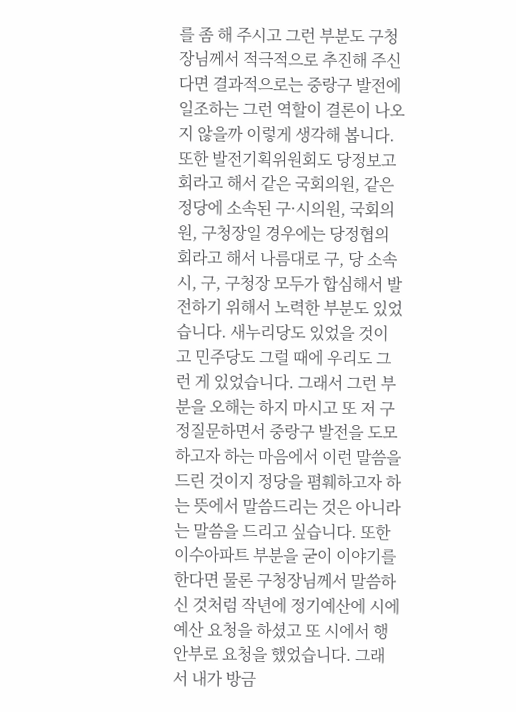를 좀 해 주시고 그런 부분도 구청장님께서 적극적으로 추진해 주신다면 결과적으로는 중랑구 발전에 일조하는 그런 역할이 결론이 나오지 않을까 이렇게 생각해 봅니다. 또한 발전기획위원회도 당정보고회라고 해서 같은 국회의원, 같은 정당에 소속된 구·시의원, 국회의원, 구청장일 경우에는 당정협의회라고 해서 나름대로 구, 당 소속 시, 구, 구청장 모두가 합심해서 발전하기 위해서 노력한 부분도 있었습니다. 새누리당도 있었을 것이고 민주당도 그럴 때에 우리도 그런 게 있었습니다. 그래서 그런 부분을 오해는 하지 마시고 또 저 구정질문하면서 중랑구 발전을 도모하고자 하는 마음에서 이런 말씀을 드린 것이지 정당을 폄훼하고자 하는 뜻에서 말씀드리는 것은 아니라는 말씀을 드리고 싶습니다. 또한 이수아파트 부분을 굳이 이야기를 한다면 물론 구청장님께서 말씀하신 것처럼 작년에 정기예산에 시에 예산 요청을 하셨고 또 시에서 행안부로 요청을 했었습니다. 그래서 내가 방금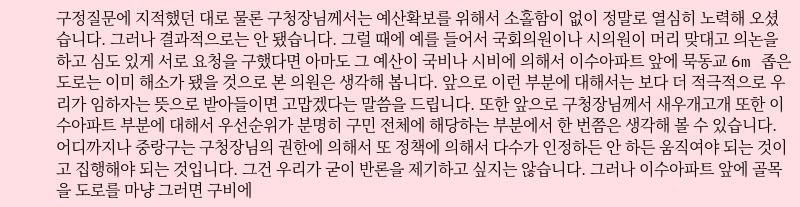구정질문에 지적했던 대로 물론 구청장님께서는 예산확보를 위해서 소홀함이 없이 정말로 열심히 노력해 오셨습니다. 그러나 결과적으로는 안 됐습니다. 그럴 때에 예를 들어서 국회의원이나 시의원이 머리 맞대고 의논을 하고 심도 있게 서로 요청을 구했다면 아마도 그 예산이 국비나 시비에 의해서 이수아파트 앞에 묵동교 6m 좁은 도로는 이미 해소가 됐을 것으로 본 의원은 생각해 봅니다. 앞으로 이런 부분에 대해서는 보다 더 적극적으로 우리가 임하자는 뜻으로 받아들이면 고맙겠다는 말씀을 드립니다. 또한 앞으로 구청장님께서 새우개고개 또한 이수아파트 부분에 대해서 우선순위가 분명히 구민 전체에 해당하는 부분에서 한 번쯤은 생각해 볼 수 있습니다. 어디까지나 중랑구는 구청장님의 권한에 의해서 또 정책에 의해서 다수가 인정하든 안 하든 움직여야 되는 것이고 집행해야 되는 것입니다. 그건 우리가 굳이 반론을 제기하고 싶지는 않습니다. 그러나 이수아파트 앞에 골목을 도로를 마냥 그러면 구비에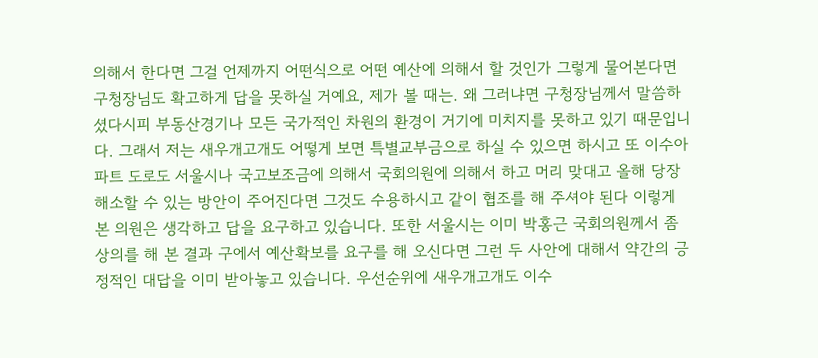의해서 한다면 그걸 언제까지 어떤식으로 어떤 예산에 의해서 할 것인가 그렇게 물어본다면 구청장님도 확고하게 답을 못하실 거예요, 제가 볼 때는. 왜 그러냐면 구청장님께서 말씀하셨다시피 부동산경기나 모든 국가적인 차원의 환경이 거기에 미치지를 못하고 있기 때문입니다. 그래서 저는 새우개고개도 어떻게 보면 특별교부금으로 하실 수 있으면 하시고 또 이수아파트 도로도 서울시나 국고보조금에 의해서 국회의원에 의해서 하고 머리 맞대고 올해 당장 해소할 수 있는 방안이 주어진다면 그것도 수용하시고 같이 협조를 해 주셔야 된다 이렇게 본 의원은 생각하고 답을 요구하고 있습니다. 또한 서울시는 이미 박홍근 국회의원께서 좀 상의를 해 본 결과 구에서 예산확보를 요구를 해 오신다면 그런 두 사안에 대해서 약간의 긍정적인 대답을 이미 받아놓고 있습니다. 우선순위에 새우개고개도 이수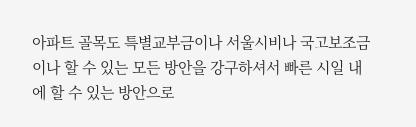아파트 골목도 특별교부금이나 서울시비나 국고보조금이나 할 수 있는 모든 방안을 강구하셔서 빠른 시일 내에 할 수 있는 방안으로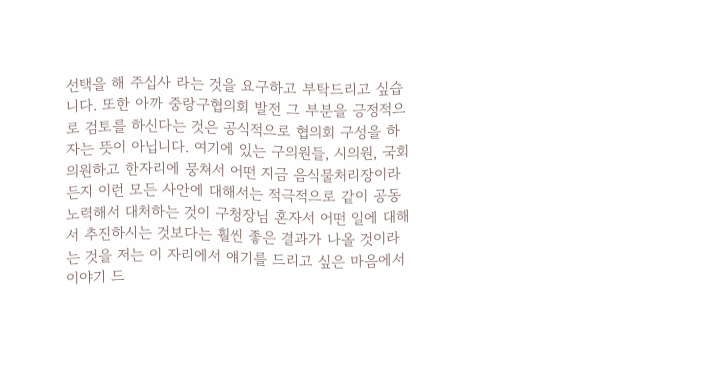선택을 해 주십사 라는 것을 요구하고 부탁드리고 싶습니다. 또한 아까 중랑구협의회 발전 그 부분을 긍정적으로 검토를 하신다는 것은 공식적으로 협의회 구성을 하자는 뜻이 아닙니다. 여기에 있는 구의원들, 시의원, 국회의원하고 한자리에 뭉쳐서 어떤 지금 음식물처리장이라든지 이런 모든 사안에 대해서는 적극적으로 같이 공동 노력해서 대처하는 것이 구청장님 혼자서 어떤 일에 대해서 추진하시는 것보다는 훨씬 좋은 결과가 나올 것이라는 것을 저는 이 자리에서 얘기를 드리고 싶은 마음에서 이야기 드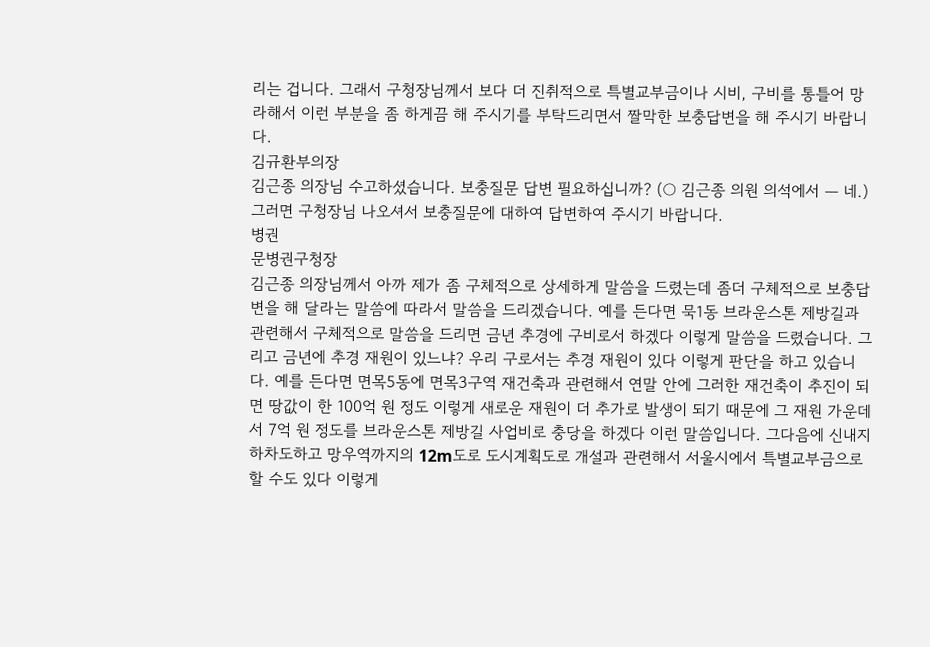리는 겁니다. 그래서 구청장님께서 보다 더 진취적으로 특별교부금이나 시비, 구비를 통틀어 망라해서 이런 부분을 좀 하게끔 해 주시기를 부탁드리면서 짤막한 보충답변을 해 주시기 바랍니다.
김규환부의장
김근종 의장님 수고하셨습니다. 보충질문 답변 필요하십니까? (○ 김근종 의원 의석에서 ― 네.) 그러면 구청장님 나오셔서 보충질문에 대하여 답변하여 주시기 바랍니다.
병권
문병권구청장
김근종 의장님께서 아까 제가 좀 구체적으로 상세하게 말씀을 드렸는데 좀더 구체적으로 보충답변을 해 달라는 말씀에 따라서 말씀을 드리겠습니다. 예를 든다면 묵1동 브라운스톤 제방길과 관련해서 구체적으로 말씀을 드리면 금년 추경에 구비로서 하겠다 이렇게 말씀을 드렸습니다. 그리고 금년에 추경 재원이 있느냐? 우리 구로서는 추경 재원이 있다 이렇게 판단을 하고 있습니다. 예를 든다면 면목5동에 면목3구역 재건축과 관련해서 연말 안에 그러한 재건축이 추진이 되면 땅값이 한 100억 원 정도 이렇게 새로운 재원이 더 추가로 발생이 되기 때문에 그 재원 가운데서 7억 원 정도를 브라운스톤 제방길 사업비로 충당을 하겠다 이런 말씀입니다. 그다음에 신내지하차도하고 망우역까지의 12m도로 도시계획도로 개설과 관련해서 서울시에서 특별교부금으로 할 수도 있다 이렇게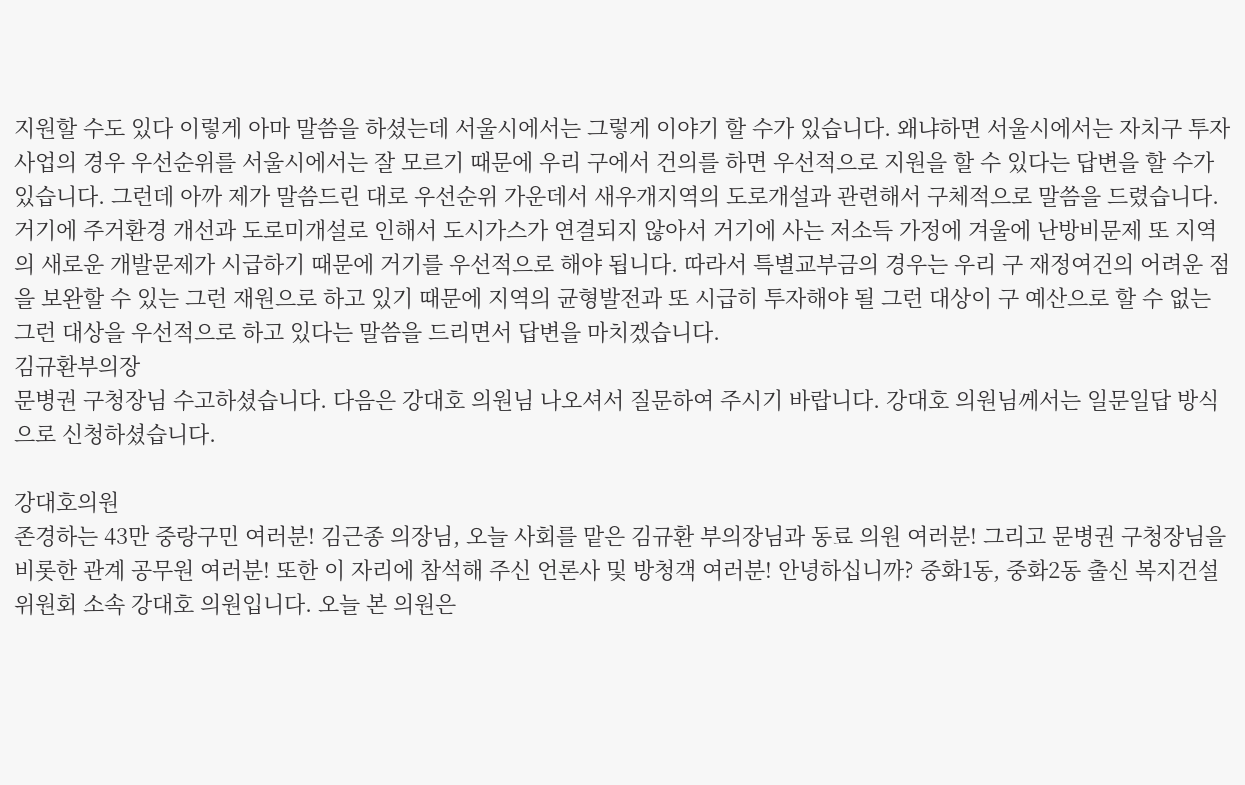지원할 수도 있다 이렇게 아마 말씀을 하셨는데 서울시에서는 그렇게 이야기 할 수가 있습니다. 왜냐하면 서울시에서는 자치구 투자사업의 경우 우선순위를 서울시에서는 잘 모르기 때문에 우리 구에서 건의를 하면 우선적으로 지원을 할 수 있다는 답변을 할 수가 있습니다. 그런데 아까 제가 말씀드린 대로 우선순위 가운데서 새우개지역의 도로개설과 관련해서 구체적으로 말씀을 드렸습니다. 거기에 주거환경 개선과 도로미개설로 인해서 도시가스가 연결되지 않아서 거기에 사는 저소득 가정에 겨울에 난방비문제 또 지역의 새로운 개발문제가 시급하기 때문에 거기를 우선적으로 해야 됩니다. 따라서 특별교부금의 경우는 우리 구 재정여건의 어려운 점을 보완할 수 있는 그런 재원으로 하고 있기 때문에 지역의 균형발전과 또 시급히 투자해야 될 그런 대상이 구 예산으로 할 수 없는 그런 대상을 우선적으로 하고 있다는 말씀을 드리면서 답변을 마치겠습니다.
김규환부의장
문병권 구청장님 수고하셨습니다. 다음은 강대호 의원님 나오셔서 질문하여 주시기 바랍니다. 강대호 의원님께서는 일문일답 방식으로 신청하셨습니다.

강대호의원
존경하는 43만 중랑구민 여러분! 김근종 의장님, 오늘 사회를 맡은 김규환 부의장님과 동료 의원 여러분! 그리고 문병권 구청장님을 비롯한 관계 공무원 여러분! 또한 이 자리에 참석해 주신 언론사 및 방청객 여러분! 안녕하십니까? 중화1동, 중화2동 출신 복지건설위원회 소속 강대호 의원입니다. 오늘 본 의원은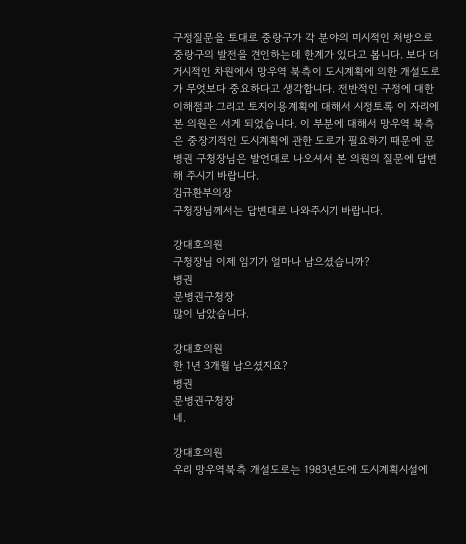구정질문을 토대로 중랑구가 각 분야의 미시적인 처방으로 중랑구의 발전을 견인하는데 한계가 있다고 봅니다. 보다 더 거시적인 차원에서 망우역 북측이 도시계획에 의한 개설도로가 무엇보다 중요하다고 생각합니다. 전반적인 구정에 대한 이해점과 그리고 토지이용계획에 대해서 시정토록 이 자리에 본 의원은 서게 되었습니다. 이 부분에 대해서 망우역 북측은 중장기적인 도시계획에 관한 도로가 필요하기 때문에 문병권 구청장님은 발언대로 나오셔서 본 의원의 질문에 답변해 주시기 바랍니다.
김규환부의장
구청장님께서는 답변대로 나와주시기 바랍니다.

강대호의원
구청장님 이제 임기가 얼마나 남으셨습니까?
병권
문병권구청장
많이 남았습니다.

강대호의원
한 1년 3개월 남으셨지요?
병권
문병권구청장
네.

강대호의원
우리 망우역북측 개설도로는 1983년도에 도시계획시설에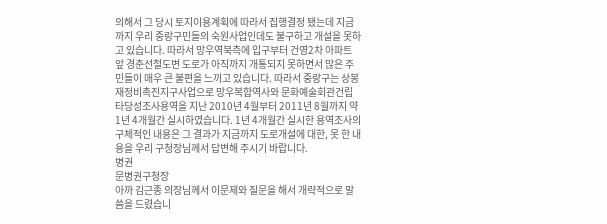의해서 그 당시 토지이용계획에 따라서 집행결정 됐는데 지금까지 우리 중랑구민들의 숙원사업인데도 불구하고 개설을 못하고 있습니다. 따라서 망우역북측에 입구부터 건영2차 아파트 앞 경춘선철도변 도로가 아직까지 개통되지 못하면서 많은 주민들이 매우 큰 불편을 느끼고 있습니다. 따라서 중랑구는 상봉재정비촉진지구사업으로 망우복합역사와 문화예술회관건립 타당성조사용역을 지난 2010년 4월부터 2011년 8월까지 약 1년 4개월간 실시하였습니다. 1년 4개월간 실시한 용역조사의 구체적인 내용은 그 결과가 지금까지 도로개설에 대한, 못 한 내용을 우리 구청장님께서 답변해 주시기 바랍니다.
병권
문병권구청장
아까 김근종 의장님께서 이문제와 질문을 해서 개략적으로 말씀을 드렸습니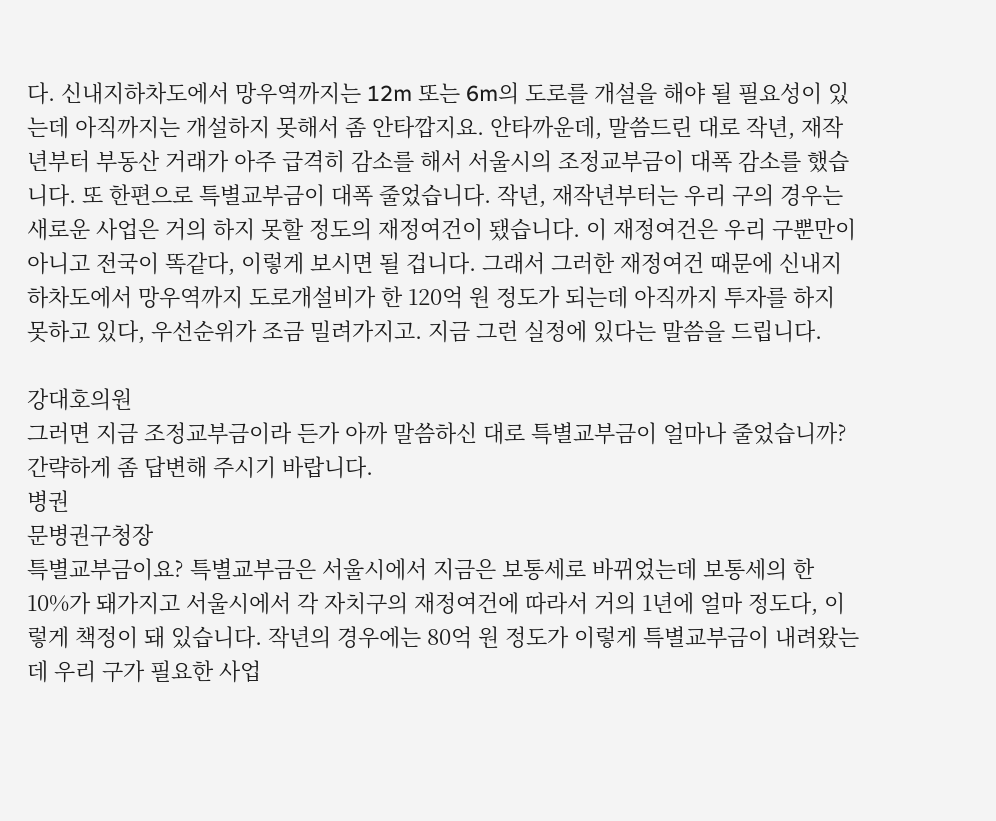다. 신내지하차도에서 망우역까지는 12m 또는 6m의 도로를 개설을 해야 될 필요성이 있는데 아직까지는 개설하지 못해서 좀 안타깝지요. 안타까운데, 말씀드린 대로 작년, 재작년부터 부동산 거래가 아주 급격히 감소를 해서 서울시의 조정교부금이 대폭 감소를 했습니다. 또 한편으로 특별교부금이 대폭 줄었습니다. 작년, 재작년부터는 우리 구의 경우는 새로운 사업은 거의 하지 못할 정도의 재정여건이 됐습니다. 이 재정여건은 우리 구뿐만이 아니고 전국이 똑같다, 이렇게 보시면 될 겁니다. 그래서 그러한 재정여건 때문에 신내지하차도에서 망우역까지 도로개설비가 한 120억 원 정도가 되는데 아직까지 투자를 하지 못하고 있다, 우선순위가 조금 밀려가지고. 지금 그런 실정에 있다는 말씀을 드립니다.

강대호의원
그러면 지금 조정교부금이라 든가 아까 말씀하신 대로 특별교부금이 얼마나 줄었습니까? 간략하게 좀 답변해 주시기 바랍니다.
병권
문병권구청장
특별교부금이요? 특별교부금은 서울시에서 지금은 보통세로 바뀌었는데 보통세의 한 10%가 돼가지고 서울시에서 각 자치구의 재정여건에 따라서 거의 1년에 얼마 정도다, 이렇게 책정이 돼 있습니다. 작년의 경우에는 80억 원 정도가 이렇게 특별교부금이 내려왔는데 우리 구가 필요한 사업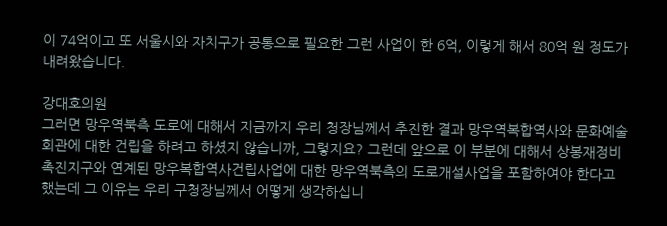이 74억이고 또 서울시와 자치구가 공통으로 필요한 그런 사업이 한 6억, 이렇게 해서 80억 원 정도가 내려왔습니다.

강대호의원
그러면 망우역북측 도로에 대해서 지금까지 우리 청장님께서 추진한 결과 망우역복합역사와 문화예술회관에 대한 건립을 하려고 하셨지 않습니까, 그렇지요? 그런데 앞으로 이 부분에 대해서 상봉재정비촉진지구와 연계된 망우복합역사건립사업에 대한 망우역북측의 도로개설사업을 포함하여야 한다고 했는데 그 이유는 우리 구청장님께서 어떻게 생각하십니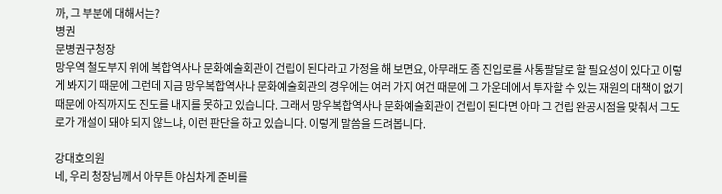까, 그 부분에 대해서는?
병권
문병권구청장
망우역 철도부지 위에 복합역사나 문화예술회관이 건립이 된다라고 가정을 해 보면요, 아무래도 좀 진입로를 사통팔달로 할 필요성이 있다고 이렇게 봐지기 때문에 그런데 지금 망우복합역사나 문화예술회관의 경우에는 여러 가지 여건 때문에 그 가운데에서 투자할 수 있는 재원의 대책이 없기 때문에 아직까지도 진도를 내지를 못하고 있습니다. 그래서 망우복합역사나 문화예술회관이 건립이 된다면 아마 그 건립 완공시점을 맞춰서 그도로가 개설이 돼야 되지 않느냐, 이런 판단을 하고 있습니다. 이렇게 말씀을 드려봅니다.

강대호의원
네, 우리 청장님께서 아무튼 야심차게 준비를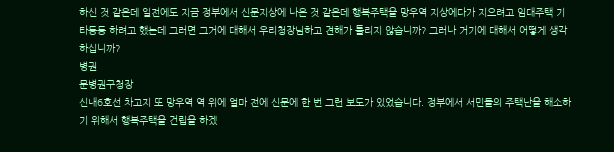하신 것 같은데 일전에도 지금 정부에서 신문지상에 나온 것 같은데 행복주택을 망우역 지상에다가 지으려고 임대주택 기타등등 하려고 했는데 그러면 그거에 대해서 우리청장님하고 견해가 틀리지 않습니까? 그러나 거기에 대해서 어떻게 생각하십니까?
병권
문병권구청장
신내6호선 차고지 또 망우역 역 위에 얼마 전에 신문에 한 번 그런 보도가 있었습니다. 정부에서 서민들의 주택난을 해소하기 위해서 행복주택을 건립을 하겠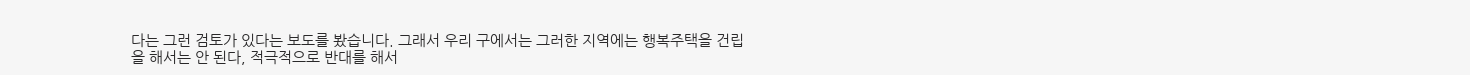다는 그런 검토가 있다는 보도를 봤습니다. 그래서 우리 구에서는 그러한 지역에는 행복주택을 건립을 해서는 안 된다, 적극적으로 반대를 해서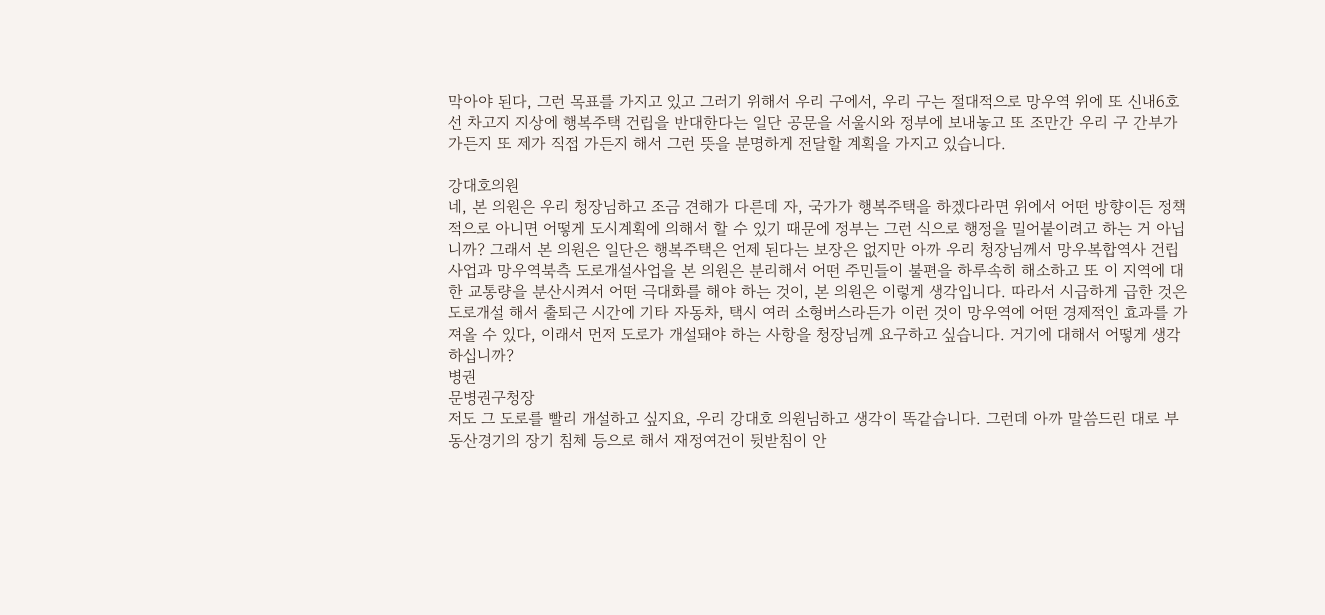막아야 된다, 그런 목표를 가지고 있고 그러기 위해서 우리 구에서, 우리 구는 절대적으로 망우역 위에 또 신내6호선 차고지 지상에 행복주택 건립을 반대한다는 일단 공문을 서울시와 정부에 보내놓고 또 조만간 우리 구 간부가 가든지 또 제가 직접 가든지 해서 그런 뜻을 분명하게 전달할 계획을 가지고 있습니다.

강대호의원
네, 본 의원은 우리 청장님하고 조금 견해가 다른데 자, 국가가 행복주택을 하겠다라면 위에서 어떤 방향이든 정책적으로 아니면 어떻게 도시계획에 의해서 할 수 있기 때문에 정부는 그런 식으로 행정을 밀어붙이려고 하는 거 아닙니까? 그래서 본 의원은 일단은 행복주택은 언제 된다는 보장은 없지만 아까 우리 청장님께서 망우복합역사 건립사업과 망우역북측 도로개설사업을 본 의원은 분리해서 어떤 주민들이 불편을 하루속히 해소하고 또 이 지역에 대한 교통량을 분산시켜서 어떤 극대화를 해야 하는 것이, 본 의원은 이렇게 생각입니다. 따라서 시급하게 급한 것은 도로개설 해서 출퇴근 시간에 기타 자동차, 택시 여러 소형버스라든가 이런 것이 망우역에 어떤 경제적인 효과를 가져올 수 있다, 이래서 먼저 도로가 개설돼야 하는 사항을 청장님께 요구하고 싶습니다. 거기에 대해서 어떻게 생각하십니까?
병권
문병권구청장
저도 그 도로를 빨리 개설하고 싶지요, 우리 강대호 의원님하고 생각이 똑같습니다. 그런데 아까 말씀드린 대로 부동산경기의 장기 침체 등으로 해서 재정여건이 뒷받침이 안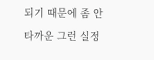되기 때문에 좀 안타까운 그런 실정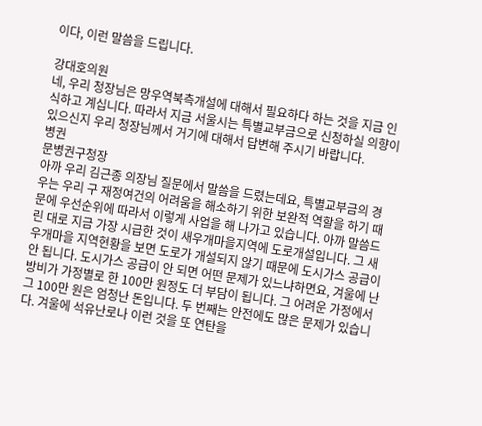이다, 이런 말씀을 드립니다.

강대호의원
네, 우리 청장님은 망우역북측개설에 대해서 필요하다 하는 것을 지금 인식하고 계십니다. 따라서 지금 서울시는 특별교부금으로 신청하실 의향이 있으신지 우리 청장님께서 거기에 대해서 답변해 주시기 바랍니다.
병권
문병권구청장
아까 우리 김근종 의장님 질문에서 말씀을 드렸는데요, 특별교부금의 경우는 우리 구 재정여건의 어려움을 해소하기 위한 보완적 역할을 하기 때문에 우선순위에 따라서 이렇게 사업을 해 나가고 있습니다. 아까 말씀드린 대로 지금 가장 시급한 것이 새우개마을지역에 도로개설입니다. 그 새우개마을 지역현황을 보면 도로가 개설되지 않기 때문에 도시가스 공급이 안 됩니다. 도시가스 공급이 안 되면 어떤 문제가 있느냐하면요, 겨울에 난방비가 가정별로 한 100만 원정도 더 부담이 됩니다. 그 어려운 가정에서 그 100만 원은 엄청난 돈입니다. 두 번째는 안전에도 많은 문제가 있습니다. 겨울에 석유난로나 이런 것을 또 연탄을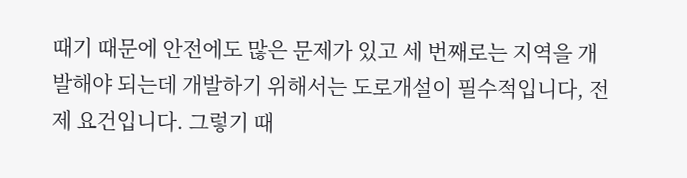때기 때문에 안전에도 많은 문제가 있고 세 번째로는 지역을 개발해야 되는데 개발하기 위해서는 도로개설이 필수적입니다, 전제 요건입니다. 그렇기 때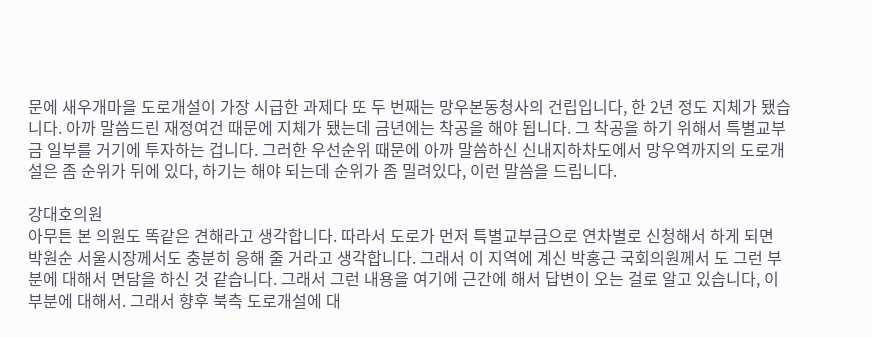문에 새우개마을 도로개설이 가장 시급한 과제다 또 두 번째는 망우본동청사의 건립입니다, 한 2년 정도 지체가 됐습니다. 아까 말씀드린 재정여건 때문에 지체가 됐는데 금년에는 착공을 해야 됩니다. 그 착공을 하기 위해서 특별교부금 일부를 거기에 투자하는 겁니다. 그러한 우선순위 때문에 아까 말씀하신 신내지하차도에서 망우역까지의 도로개설은 좀 순위가 뒤에 있다, 하기는 해야 되는데 순위가 좀 밀려있다, 이런 말씀을 드립니다.

강대호의원
아무튼 본 의원도 똑같은 견해라고 생각합니다. 따라서 도로가 먼저 특별교부금으로 연차별로 신청해서 하게 되면 박원순 서울시장께서도 충분히 응해 줄 거라고 생각합니다. 그래서 이 지역에 계신 박홍근 국회의원께서 도 그런 부분에 대해서 면담을 하신 것 같습니다. 그래서 그런 내용을 여기에 근간에 해서 답변이 오는 걸로 알고 있습니다, 이 부분에 대해서. 그래서 향후 북측 도로개설에 대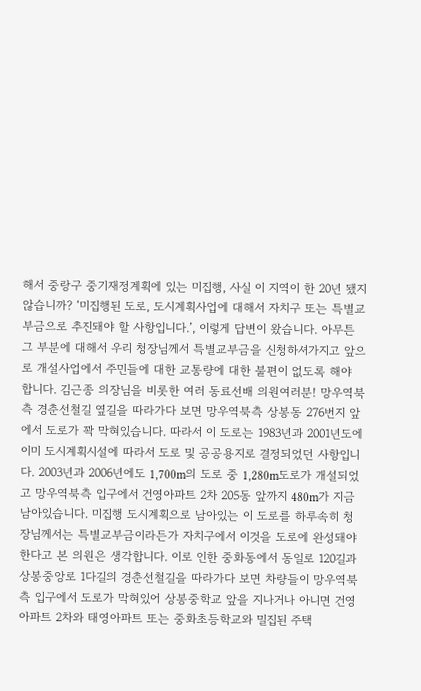해서 중랑구 중기재정계획에 있는 미집행, 사실 이 지역이 한 20년 됐지 않습니까? ‘미집행된 도로, 도시계획사업에 대해서 자치구 또는 특별교부금으로 추진돼야 할 사항입니다.’, 이렇게 답변이 왔습니다. 아무튼 그 부분에 대해서 우리 청장님께서 특별교부금을 신청하셔가지고 앞으로 개설사업에서 주민들에 대한 교통량에 대한 불편이 없도록 해야 합니다. 김근종 의장님을 비롯한 여러 동료선배 의원여러분! 망우역북측 경춘선철길 옆길을 따라가다 보면 망우역북측 상봉동 276번지 앞에서 도로가 꽉 막혀있습니다. 따라서 이 도로는 1983년과 2001년도에 이미 도시계획시설에 따라서 도로 및 공공용지로 결정되었던 사항입니다. 2003년과 2006년에도 1,700m의 도로 중 1,280m도로가 개설되었고 망우역북측 입구에서 건영아파트 2차 205동 앞까지 480m가 지금 남아있습니다. 미집행 도시계획으로 남아있는 이 도로를 하루속히 청장님께서는 특별교부금이라든가 자치구에서 이것을 도로에 완성돼야 한다고 본 의원은 생각합니다. 이로 인한 중화동에서 동일로 120길과 상봉중앙로 1다길의 경춘선철길을 따라가다 보면 차량들이 망우역북측 입구에서 도로가 막혀있어 상봉중학교 앞을 지나거나 아니면 건영아파트 2차와 태영아파트 또는 중화초등학교와 밀집된 주택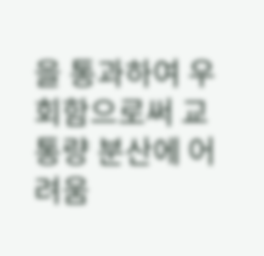을 통과하여 우회함으로써 교통량 분산에 어려움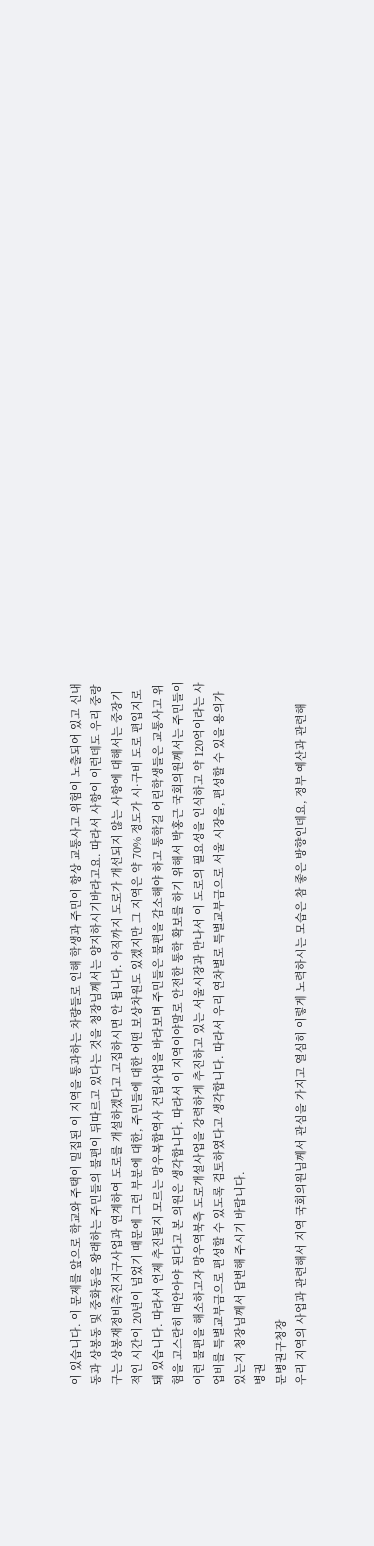이 있습니다. 이 문제를 앞으로 학교와 주택이 밀집된 이 지역을 통과하는 차량들로 인해 학생과 주민이 항상 교통사고 위험이 노출되어 있고 신내동과 상봉동 및 중화동을 왕래하는 주민들의 불편이 뒤따르고 있다는 것을 청장님께서는 양지하시기바라고요. 따라서 사항이 이런데도 우리 중랑구는 상봉재정비촉진지구사업과 연계하여 도로를 개설하겠다고 고집하시면 안 됩니다. 아직까지 도로가 개선되지 않는 사항에 대해서는 중장기적인 시간이 20년이 넘었기 때문에 그런 부분에 대한, 주민들에 대한 어떤 보상차원도 있겠지만 그 지역은 약 70% 정도가 시·구비 도로 편입지로 돼 있습니다. 따라서 언제 추진될지 모르는 망우복합역사 건립사업을 바라보며 주민들은 불편을 감소해야 하고 통학길 어린학생들은 교통사고 위험을 고스란히 떠안아야 된다고 본 의원은 생각합니다. 따라서 이 지역이야말로 안전한 통학 확보를 하기 위해서 박홍근 국회의원께서는 주민들이 이런 불편을 해소하고자 망우역북측 도로개설사업을 강력하게 추진하고 있는 서울시장과 만나서 이 도로의 필요성을 인식하고 약 120억이라는 사업비를 특별교부금으로 편성할 수 있도록 검토하였다고 생각합니다. 따라서 우리 연차별로 특별교부금으로 서울 시장을, 편성할 수 있을 용의가 있는지 청장님께서 답변해 주시기 바랍니다.
병권
문병권구청장
우리 지역의 사업과 관련해서 지역 국회의원님께서 관심을 가지고 열심히 이렇게 노력하시는 모습은 참 좋은 방향인데요, 정부 예산과 관련해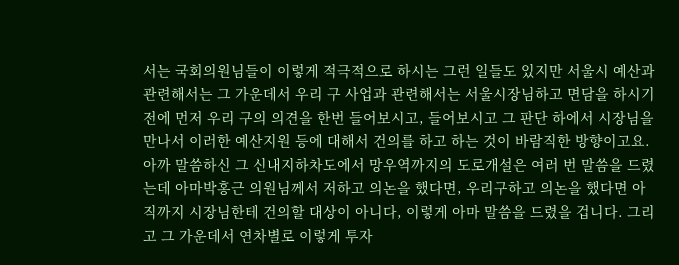서는 국회의원님들이 이렇게 적극적으로 하시는 그런 일들도 있지만 서울시 예산과 관련해서는 그 가운데서 우리 구 사업과 관련해서는 서울시장님하고 면담을 하시기 전에 먼저 우리 구의 의견을 한번 들어보시고, 들어보시고 그 판단 하에서 시장님을 만나서 이러한 예산지원 등에 대해서 건의를 하고 하는 것이 바람직한 방향이고요. 아까 말씀하신 그 신내지하차도에서 망우역까지의 도로개설은 여러 번 말씀을 드렸는데 아마박홍근 의원님께서 저하고 의논을 했다면, 우리구하고 의논을 했다면 아직까지 시장님한테 건의할 대상이 아니다, 이렇게 아마 말씀을 드렸을 겁니다. 그리고 그 가운데서 연차별로 이렇게 투자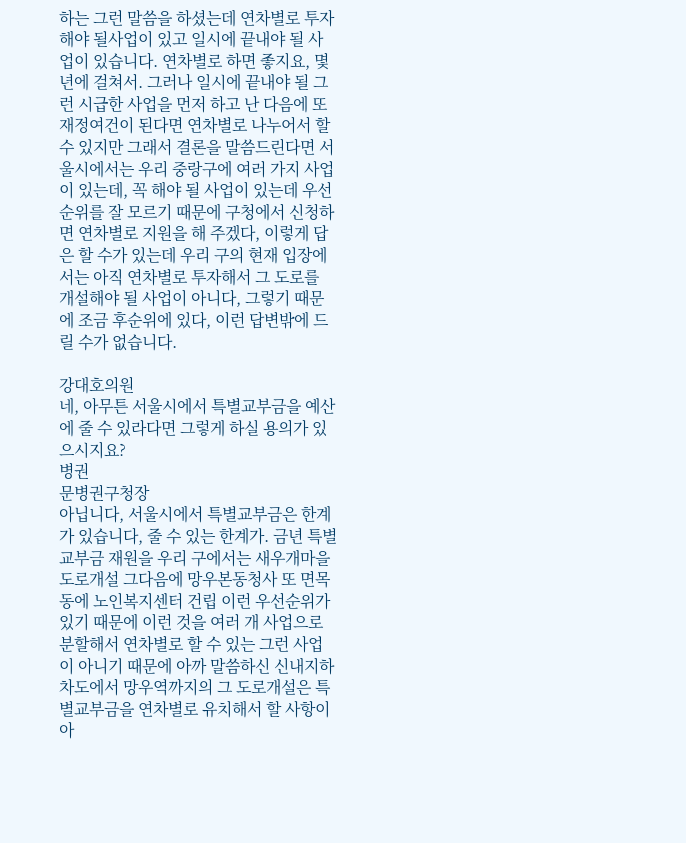하는 그런 말씀을 하셨는데 연차별로 투자해야 될사업이 있고 일시에 끝내야 될 사업이 있습니다. 연차별로 하면 좋지요, 몇 년에 걸쳐서. 그러나 일시에 끝내야 될 그런 시급한 사업을 먼저 하고 난 다음에 또 재정여건이 된다면 연차별로 나누어서 할 수 있지만 그래서 결론을 말씀드린다면 서울시에서는 우리 중랑구에 여러 가지 사업이 있는데, 꼭 해야 될 사업이 있는데 우선순위를 잘 모르기 때문에 구청에서 신청하면 연차별로 지원을 해 주겠다, 이렇게 답은 할 수가 있는데 우리 구의 현재 입장에서는 아직 연차별로 투자해서 그 도로를 개설해야 될 사업이 아니다, 그렇기 때문에 조금 후순위에 있다, 이런 답변밖에 드릴 수가 없습니다.

강대호의원
네, 아무튼 서울시에서 특별교부금을 예산에 줄 수 있라다면 그렇게 하실 용의가 있으시지요?
병권
문병권구청장
아닙니다, 서울시에서 특별교부금은 한계가 있습니다, 줄 수 있는 한계가. 금년 특별교부금 재원을 우리 구에서는 새우개마을 도로개설 그다음에 망우본동청사 또 면목동에 노인복지센터 건립 이런 우선순위가 있기 때문에 이런 것을 여러 개 사업으로 분할해서 연차별로 할 수 있는 그런 사업이 아니기 때문에 아까 말씀하신 신내지하차도에서 망우역까지의 그 도로개설은 특별교부금을 연차별로 유치해서 할 사항이 아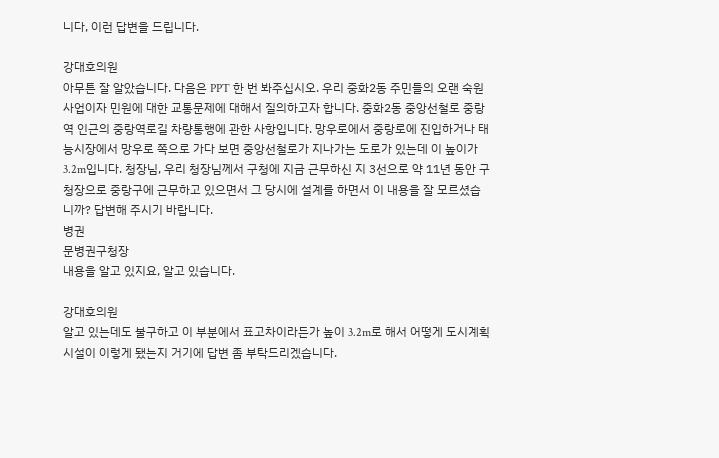니다, 이런 답변을 드립니다.

강대호의원
아무튼 잘 알았습니다. 다음은 PPT 한 번 봐주십시오. 우리 중화2동 주민들의 오랜 숙원사업이자 민원에 대한 교통문제에 대해서 질의하고자 합니다. 중화2동 중앙선철로 중랑역 인근의 중랑역로길 차량통행에 관한 사항입니다. 망우로에서 중랑로에 진입하거나 태능시장에서 망우로 쪽으로 가다 보면 중앙선철로가 지나가는 도로가 있는데 이 높이가 3.2m입니다. 청장님, 우리 청장님께서 구청에 지금 근무하신 지 3선으로 약 11년 동안 구청장으로 중랑구에 근무하고 있으면서 그 당시에 설계를 하면서 이 내용을 잘 모르셨습니까? 답변해 주시기 바랍니다.
병권
문병권구청장
내용을 알고 있지요, 알고 있습니다.

강대호의원
알고 있는데도 불구하고 이 부분에서 표고차이라든가 높이 3.2m로 해서 어떻게 도시계획시설이 이렇게 됐는지 거기에 답변 좀 부탁드리겠습니다.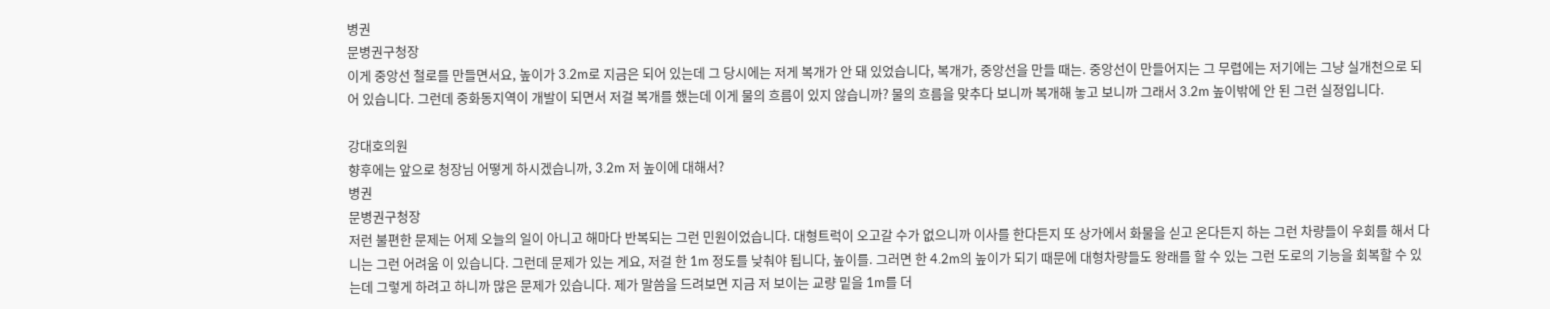병권
문병권구청장
이게 중앙선 철로를 만들면서요, 높이가 3.2m로 지금은 되어 있는데 그 당시에는 저게 복개가 안 돼 있었습니다, 복개가, 중앙선을 만들 때는. 중앙선이 만들어지는 그 무렵에는 저기에는 그냥 실개천으로 되어 있습니다. 그런데 중화동지역이 개발이 되면서 저걸 복개를 했는데 이게 물의 흐름이 있지 않습니까? 물의 흐름을 맞추다 보니까 복개해 놓고 보니까 그래서 3.2m 높이밖에 안 된 그런 실정입니다.

강대호의원
향후에는 앞으로 청장님 어떻게 하시겠습니까, 3.2m 저 높이에 대해서?
병권
문병권구청장
저런 불편한 문제는 어제 오늘의 일이 아니고 해마다 반복되는 그런 민원이었습니다. 대형트럭이 오고갈 수가 없으니까 이사를 한다든지 또 상가에서 화물을 싣고 온다든지 하는 그런 차량들이 우회를 해서 다니는 그런 어려움 이 있습니다. 그런데 문제가 있는 게요, 저걸 한 1m 정도를 낮춰야 됩니다, 높이를. 그러면 한 4.2m의 높이가 되기 때문에 대형차량들도 왕래를 할 수 있는 그런 도로의 기능을 회복할 수 있는데 그렇게 하려고 하니까 많은 문제가 있습니다. 제가 말씀을 드려보면 지금 저 보이는 교량 밑을 1m를 더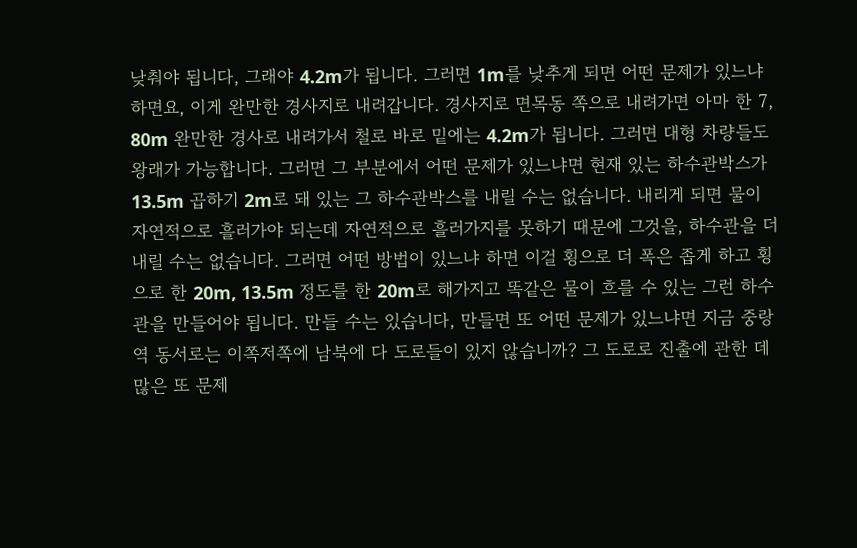낮춰야 됩니다, 그래야 4.2m가 됩니다. 그러면 1m를 낮추게 되면 어떤 문제가 있느냐 하면요, 이게 완만한 경사지로 내려갑니다. 경사지로 면목동 쪽으로 내려가면 아마 한 7, 80m 완만한 경사로 내려가서 철로 바로 밑에는 4.2m가 됩니다. 그러면 대형 차량들도 왕래가 가능합니다. 그러면 그 부분에서 어떤 문제가 있느냐면 현재 있는 하수관박스가 13.5m 곱하기 2m로 돼 있는 그 하수관박스를 내릴 수는 없습니다. 내리게 되면 물이 자연적으로 흘러가야 되는데 자연적으로 흘러가지를 못하기 때문에 그것을, 하수관을 더 내릴 수는 없습니다. 그러면 어떤 방법이 있느냐 하면 이걸 횡으로 더 폭은 좁게 하고 횡으로 한 20m, 13.5m 정도를 한 20m로 해가지고 똑같은 물이 흐를 수 있는 그런 하수관을 만들어야 됩니다. 만들 수는 있습니다, 만들면 또 어떤 문제가 있느냐면 지금 중랑역 동서로는 이쪽저쪽에 남북에 다 도로들이 있지 않습니까? 그 도로로 진출에 관한 데 많은 또 문제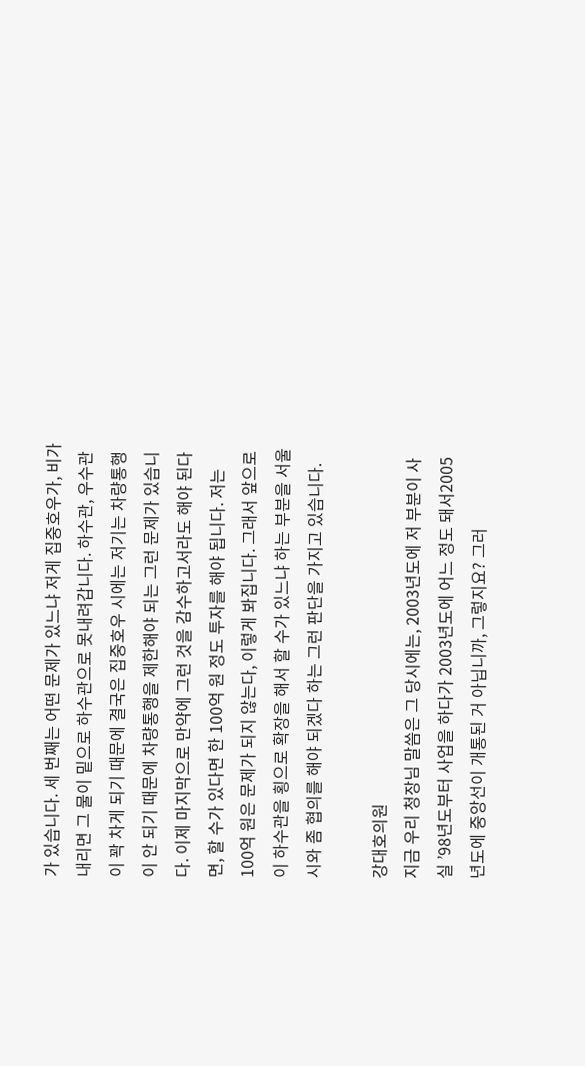가 있습니다. 세 번째는 어떤 문제가 있느냐 저게 집중호우가, 비가 내리면 그 물이 밑으로 하수관으로 못내려갑니다. 하수관, 우수관이 꽉 차게 되기 때문에 결국은 집중호우 시에는 저기는 차량통행이 안 되기 때문에 차량통행을 제한해야 되는 그런 문제가 있습니다. 이제 마지막으로 만약에 그런 것을 감수하고서라도 해야 된다면, 할 수가 있다면 한 100억 원 정도 투자를 해야 됩니다. 저는 100억 원은 문제가 되지 않는다, 이렇게 봐집니다. 그래서 앞으로 이 하수관을 횡으로 확장을 해서 할 수가 있느냐 하는 부분을 서울시와 좀 협의를 해야 되겠다 하는 그런 판단을 가지고 있습니다.

강대호의원
지금 우리 청장님 말씀은 그 당시에는, 2003년도에 저 부분이 사실 ’98년도부터 사업을 하다가 2003년도에 어느 정도 돼서2005년도에 중앙선이 개통된 거 아닙니까, 그렇지요? 그러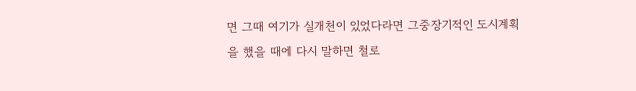면 그때 여기가 실개천이 있었다라면 그중장기적인 도시계획을 했을 때에 다시 말하면 철로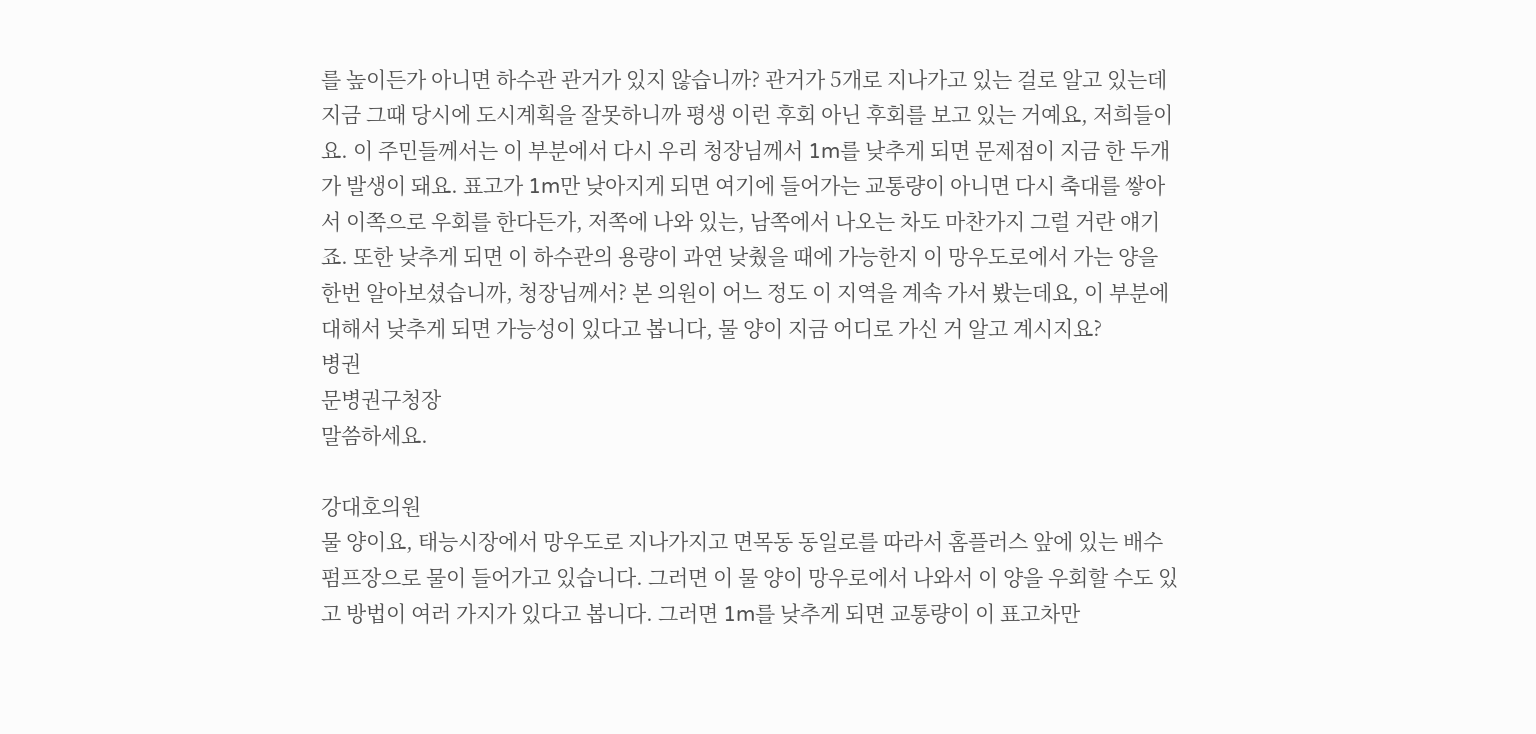를 높이든가 아니면 하수관 관거가 있지 않습니까? 관거가 5개로 지나가고 있는 걸로 알고 있는데 지금 그때 당시에 도시계획을 잘못하니까 평생 이런 후회 아닌 후회를 보고 있는 거예요, 저희들이요. 이 주민들께서는 이 부분에서 다시 우리 청장님께서 1m를 낮추게 되면 문제점이 지금 한 두개가 발생이 돼요. 표고가 1m만 낮아지게 되면 여기에 들어가는 교통량이 아니면 다시 축대를 쌓아서 이쪽으로 우회를 한다든가, 저쪽에 나와 있는, 남쪽에서 나오는 차도 마찬가지 그럴 거란 얘기죠. 또한 낮추게 되면 이 하수관의 용량이 과연 낮췄을 때에 가능한지 이 망우도로에서 가는 양을 한번 알아보셨습니까, 청장님께서? 본 의원이 어느 정도 이 지역을 계속 가서 봤는데요, 이 부분에 대해서 낮추게 되면 가능성이 있다고 봅니다, 물 양이 지금 어디로 가신 거 알고 계시지요?
병권
문병권구청장
말씀하세요.

강대호의원
물 양이요, 태능시장에서 망우도로 지나가지고 면목동 동일로를 따라서 홈플러스 앞에 있는 배수펌프장으로 물이 들어가고 있습니다. 그러면 이 물 양이 망우로에서 나와서 이 양을 우회할 수도 있고 방법이 여러 가지가 있다고 봅니다. 그러면 1m를 낮추게 되면 교통량이 이 표고차만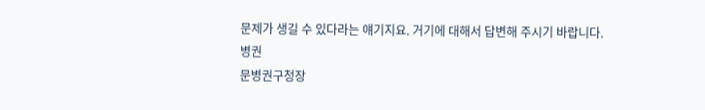문제가 생길 수 있다라는 얘기지요. 거기에 대해서 답변해 주시기 바랍니다.
병권
문병권구청장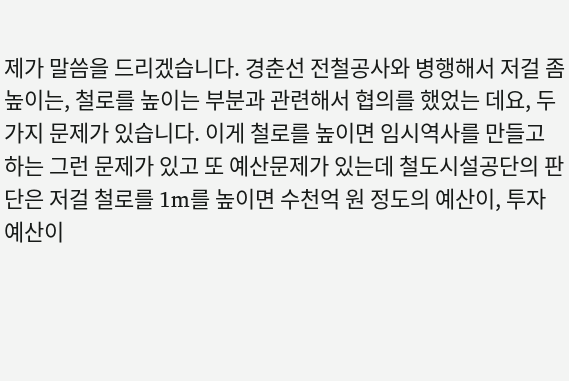제가 말씀을 드리겠습니다. 경춘선 전철공사와 병행해서 저걸 좀 높이는, 철로를 높이는 부분과 관련해서 협의를 했었는 데요, 두 가지 문제가 있습니다. 이게 철로를 높이면 임시역사를 만들고 하는 그런 문제가 있고 또 예산문제가 있는데 철도시설공단의 판단은 저걸 철로를 1m를 높이면 수천억 원 정도의 예산이, 투자예산이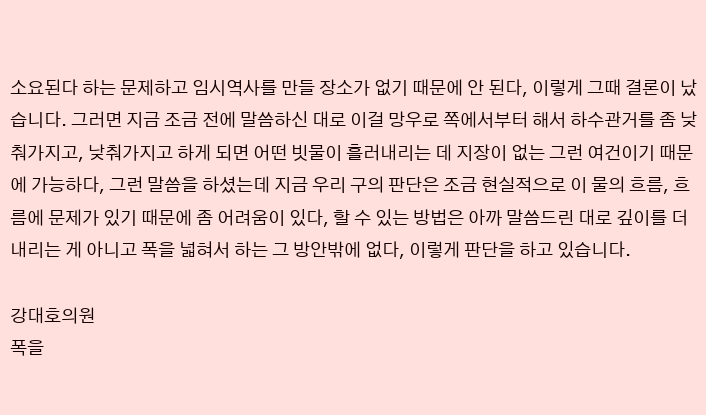소요된다 하는 문제하고 임시역사를 만들 장소가 없기 때문에 안 된다, 이렇게 그때 결론이 났습니다. 그러면 지금 조금 전에 말씀하신 대로 이걸 망우로 쪽에서부터 해서 하수관거를 좀 낮춰가지고, 낮춰가지고 하게 되면 어떤 빗물이 흘러내리는 데 지장이 없는 그런 여건이기 때문에 가능하다, 그런 말씀을 하셨는데 지금 우리 구의 판단은 조금 현실적으로 이 물의 흐름, 흐름에 문제가 있기 때문에 좀 어려움이 있다, 할 수 있는 방법은 아까 말씀드린 대로 깊이를 더 내리는 게 아니고 폭을 넓혀서 하는 그 방안밖에 없다, 이렇게 판단을 하고 있습니다.

강대호의원
폭을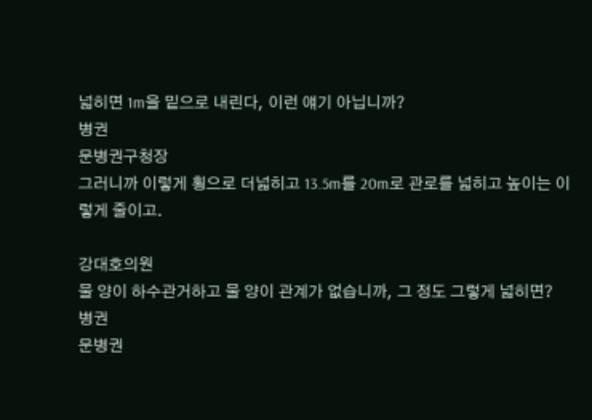넓히면 1m을 밑으로 내린다, 이런 얘기 아닙니까?
병권
문병권구청장
그러니까 이렇게 횡으로 더넓히고 13.5m를 20m로 관로를 넓히고 높이는 이렇게 줄이고.

강대호의원
물 양이 하수관거하고 물 양이 관계가 없습니까, 그 정도 그렇게 넓히면?
병권
문병권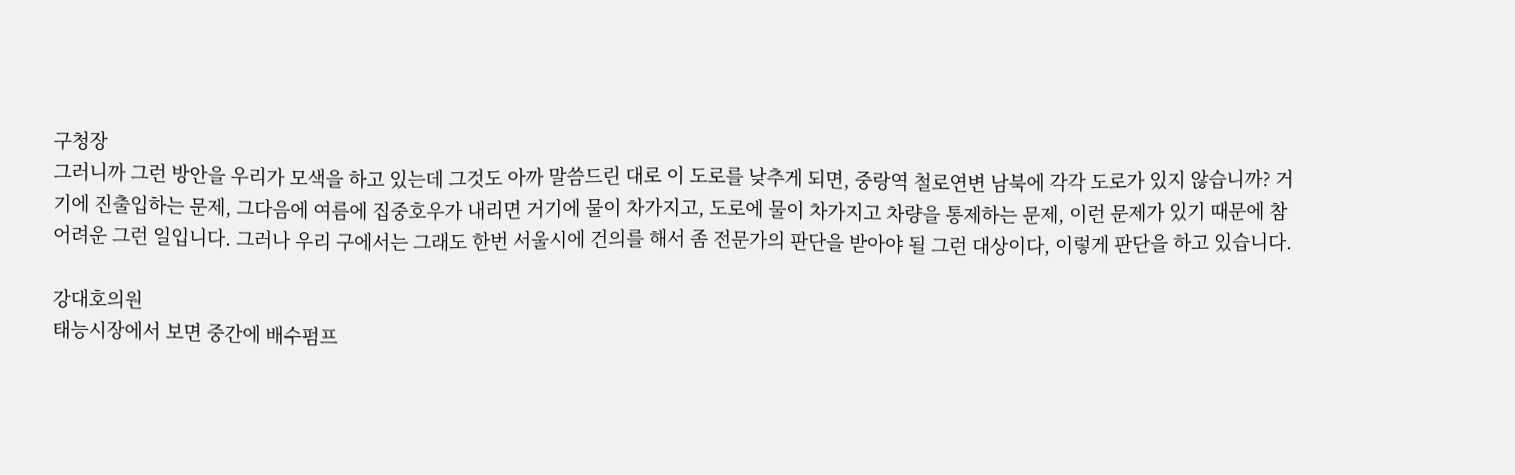구청장
그러니까 그런 방안을 우리가 모색을 하고 있는데 그것도 아까 말씀드린 대로 이 도로를 낮추게 되면, 중랑역 철로연변 남북에 각각 도로가 있지 않습니까? 거기에 진출입하는 문제, 그다음에 여름에 집중호우가 내리면 거기에 물이 차가지고, 도로에 물이 차가지고 차량을 통제하는 문제, 이런 문제가 있기 때문에 참 어려운 그런 일입니다. 그러나 우리 구에서는 그래도 한번 서울시에 건의를 해서 좀 전문가의 판단을 받아야 될 그런 대상이다, 이렇게 판단을 하고 있습니다.

강대호의원
태능시장에서 보면 중간에 배수펌프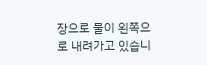장으로 물이 왼쪽으로 내려가고 있습니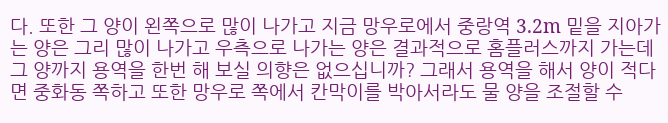다. 또한 그 양이 왼쪽으로 많이 나가고 지금 망우로에서 중랑역 3.2m 밑을 지아가는 양은 그리 많이 나가고 우측으로 나가는 양은 결과적으로 홈플러스까지 가는데 그 양까지 용역을 한번 해 보실 의향은 없으십니까? 그래서 용역을 해서 양이 적다면 중화동 쪽하고 또한 망우로 쪽에서 칸막이를 박아서라도 물 양을 조절할 수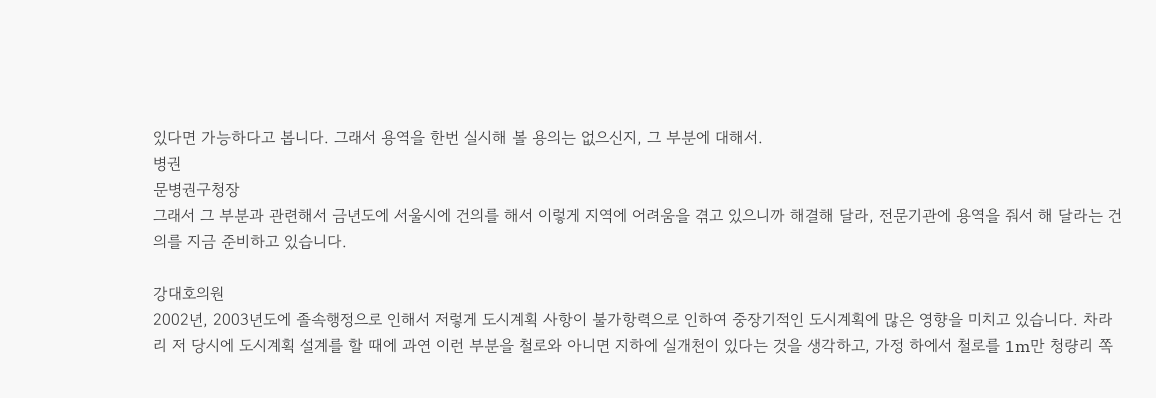있다면 가능하다고 봅니다. 그래서 용역을 한번 실시해 볼 용의는 없으신지, 그 부분에 대해서.
병권
문병권구청장
그래서 그 부분과 관련해서 금년도에 서울시에 건의를 해서 이렇게 지역에 어려움을 겪고 있으니까 해결해 달라, 전문기관에 용역을 줘서 해 달라는 건의를 지금 준비하고 있습니다.

강대호의원
2002년, 2003년도에 졸속행정으로 인해서 저렇게 도시계획 사항이 불가항력으로 인하여 중장기적인 도시계획에 많은 영향을 미치고 있습니다. 차라리 저 당시에 도시계획 설계를 할 때에 과연 이런 부분을 철로와 아니면 지하에 실개천이 있다는 것을 생각하고, 가정 하에서 철로를 1m만 청량리 쪽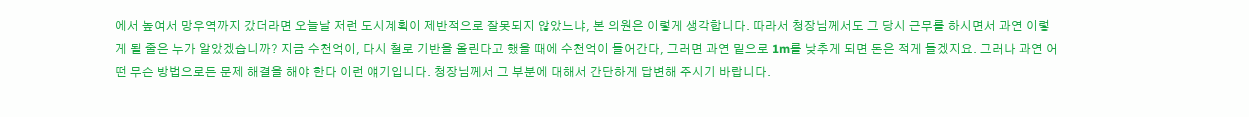에서 높여서 망우역까지 갔더라면 오늘날 저런 도시계획이 제반적으로 잘못되지 않았느냐, 본 의원은 이렇게 생각합니다. 따라서 청장님께서도 그 당시 근무를 하시면서 과연 이렇게 될 줄은 누가 알았겠습니까? 지금 수천억이, 다시 철로 기반을 올린다고 했을 때에 수천억이 들어간다, 그러면 과연 밑으로 1m를 낮추게 되면 돈은 적게 들겠지요. 그러나 과연 어떤 무슨 방법으로든 문제 해결을 해야 한다 이런 얘기입니다. 청장님께서 그 부분에 대해서 간단하게 답변해 주시기 바랍니다.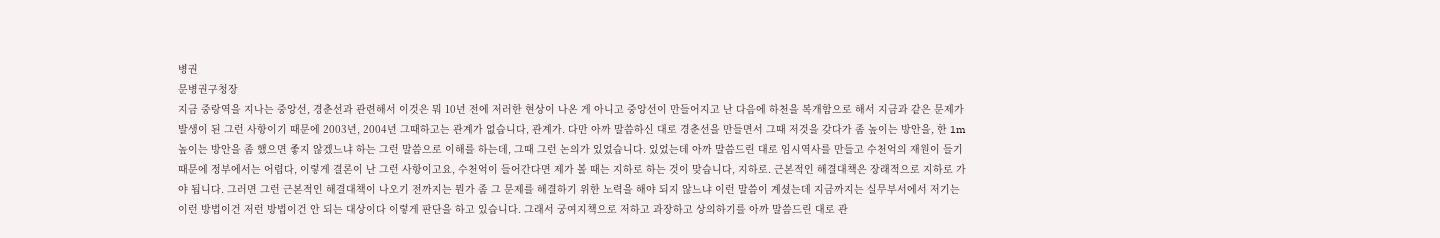병권
문병권구청장
지금 중랑역을 지나는 중앙선, 경춘선과 관련해서 이것은 뭐 10년 전에 저러한 현상이 나온 게 아니고 중앙선이 만들어지고 난 다음에 하천을 복개함으로 해서 지금과 같은 문제가 발생이 된 그런 사항이기 때문에 2003년, 2004년 그때하고는 관계가 없습니다, 관계가. 다만 아까 말씀하신 대로 경춘선을 만들면서 그때 저것을 갖다가 좀 높이는 방안을, 한 1m 높이는 방안을 좀 했으면 좋지 않겠느냐 하는 그런 말씀으로 이해를 하는데, 그때 그런 논의가 있었습니다. 있었는데 아까 말씀드린 대로 임시역사를 만들고 수천억의 재원이 들기 때문에 정부에서는 어렵다, 이렇게 결론이 난 그런 사항이고요, 수천억이 들어간다면 제가 볼 때는 지하로 하는 것이 맞습니다, 지하로. 근본적인 해결대책은 장래적으로 지하로 가야 됩니다. 그러면 그런 근본적인 해결대책이 나오기 전까지는 뭔가 좀 그 문제를 해결하기 위한 노력을 해야 되지 않느냐 이런 말씀이 계셨는데 지금까지는 실무부서에서 저기는 이런 방법이건 저런 방법이건 안 되는 대상이다 이렇게 판단을 하고 있습니다. 그래서 궁여지책으로 저하고 과장하고 상의하기를 아까 말씀드린 대로 관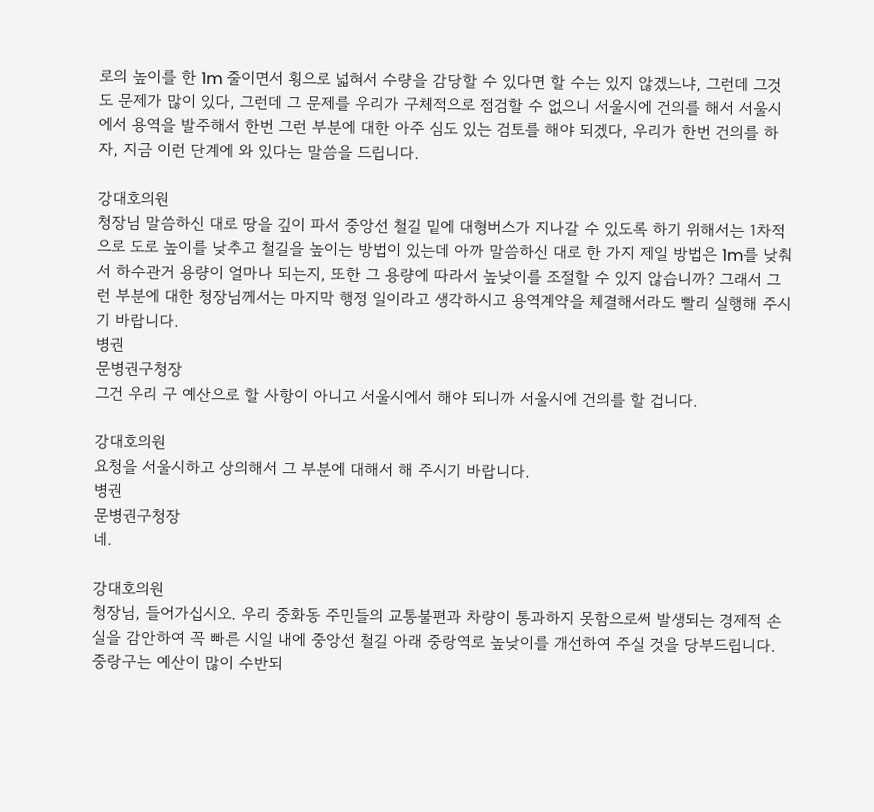로의 높이를 한 1m 줄이면서 횡으로 넓혀서 수량을 감당할 수 있다면 할 수는 있지 않겠느냐, 그런데 그것도 문제가 많이 있다, 그런데 그 문제를 우리가 구체적으로 점검할 수 없으니 서울시에 건의를 해서 서울시에서 용역을 발주해서 한번 그런 부분에 대한 아주 심도 있는 검토를 해야 되겠다, 우리가 한번 건의를 하자, 지금 이런 단계에 와 있다는 말씀을 드립니다.

강대호의원
청장님 말씀하신 대로 땅을 깊이 파서 중앙선 철길 밑에 대형버스가 지나갈 수 있도록 하기 위해서는 1차적으로 도로 높이를 낮추고 철길을 높이는 방법이 있는데 아까 말씀하신 대로 한 가지 제일 방법은 1m를 낮춰서 하수관거 용량이 얼마나 되는지, 또한 그 용량에 따라서 높낮이를 조절할 수 있지 않습니까? 그래서 그런 부분에 대한 청장님께서는 마지막 행정 일이라고 생각하시고 용역계약을 체결해서라도 빨리 실행해 주시기 바랍니다.
병권
문병권구청장
그건 우리 구 예산으로 할 사항이 아니고 서울시에서 해야 되니까 서울시에 건의를 할 겁니다.

강대호의원
요청을 서울시하고 상의해서 그 부분에 대해서 해 주시기 바랍니다.
병권
문병권구청장
네.

강대호의원
청장님, 들어가십시오. 우리 중화동 주민들의 교통불편과 차량이 통과하지 못함으로써 발생되는 경제적 손실을 감안하여 꼭 빠른 시일 내에 중앙선 철길 아래 중랑역로 높낮이를 개선하여 주실 것을 당부드립니다. 중랑구는 예산이 많이 수반되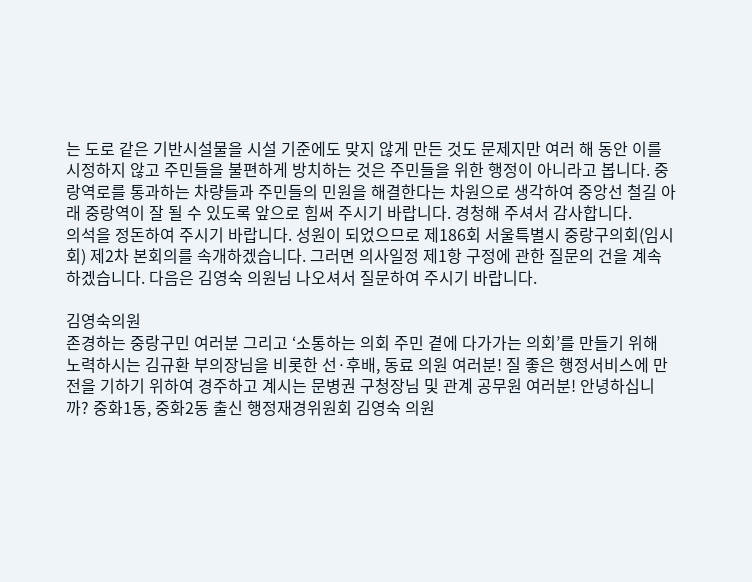는 도로 같은 기반시설물을 시설 기준에도 맞지 않게 만든 것도 문제지만 여러 해 동안 이를 시정하지 않고 주민들을 불편하게 방치하는 것은 주민들을 위한 행정이 아니라고 봅니다. 중랑역로를 통과하는 차량들과 주민들의 민원을 해결한다는 차원으로 생각하여 중앙선 철길 아래 중랑역이 잘 될 수 있도록 앞으로 힘써 주시기 바랍니다. 경청해 주셔서 감사합니다.
의석을 정돈하여 주시기 바랍니다. 성원이 되었으므로 제186회 서울특별시 중랑구의회(임시회) 제2차 본회의를 속개하겠습니다. 그러면 의사일정 제1항 구정에 관한 질문의 건을 계속 하겠습니다. 다음은 김영숙 의원님 나오셔서 질문하여 주시기 바랍니다.

김영숙의원
존경하는 중랑구민 여러분 그리고 ‘소통하는 의회 주민 곁에 다가가는 의회’를 만들기 위해 노력하시는 김규환 부의장님을 비롯한 선·후배, 동료 의원 여러분! 질 좋은 행정서비스에 만전을 기하기 위하여 경주하고 계시는 문병권 구청장님 및 관계 공무원 여러분! 안녕하십니까? 중화1동, 중화2동 출신 행정재경위원회 김영숙 의원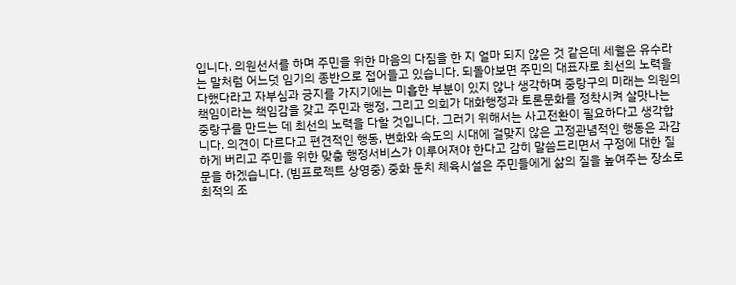입니다. 의원선서를 하며 주민을 위한 마음의 다짐을 한 지 얼마 되지 않은 것 같은데 세월은 유수라는 말처럼 어느덧 임기의 종반으로 접어들고 있습니다. 되돌아보면 주민의 대표자로 최선의 노력을 다했다라고 자부심과 긍지를 가지기에는 미흡한 부분이 있지 않나 생각하며 중랑구의 미래는 의원의 책임이라는 책임감을 갖고 주민과 행정, 그리고 의회가 대화행정과 토론문화를 정착시켜 살맛나는 중랑구를 만드는 데 최선의 노력을 다할 것입니다. 그러기 위해서는 사고전환이 필요하다고 생각합니다. 의견이 다르다고 편견적인 행동, 변화와 속도의 시대에 걸맞지 않은 고정관념적인 행동은 과감하게 버리고 주민을 위한 맞춤 행정서비스가 이루어져야 한다고 감히 말씀드리면서 구정에 대한 질문을 하겠습니다. (빔프로젝트 상영중) 중화 둔치 체육시설은 주민들에게 삶의 질을 높여주는 장소로 최적의 조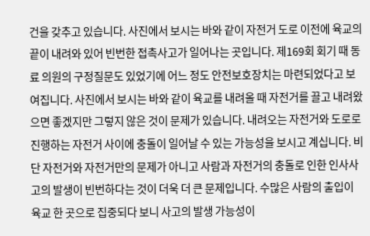건을 갖추고 있습니다. 사진에서 보시는 바와 같이 자전거 도로 이전에 육교의 끝이 내려와 있어 빈번한 접촉사고가 일어나는 곳입니다. 제169회 회기 때 동료 의원의 구정질문도 있었기에 어느 정도 안전보호장치는 마련되었다고 보여집니다. 사진에서 보시는 바와 같이 육교를 내려올 때 자전거를 끌고 내려왔으면 좋겠지만 그렇지 않은 것이 문제가 있습니다. 내려오는 자전거와 도로로 진행하는 자전거 사이에 충돌이 일어날 수 있는 가능성을 보시고 계십니다. 비단 자전거와 자전거만의 문제가 아니고 사람과 자전거의 충돌로 인한 인사사고의 발생이 빈번하다는 것이 더욱 더 큰 문제입니다. 수많은 사람의 출입이 육교 한 곳으로 집중되다 보니 사고의 발생 가능성이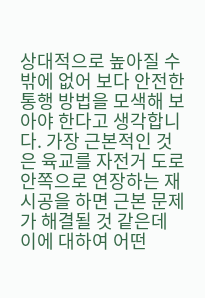상대적으로 높아질 수밖에 없어 보다 안전한 통행 방법을 모색해 보아야 한다고 생각합니다. 가장 근본적인 것은 육교를 자전거 도로 안쪽으로 연장하는 재시공을 하면 근본 문제가 해결될 것 같은데 이에 대하여 어떤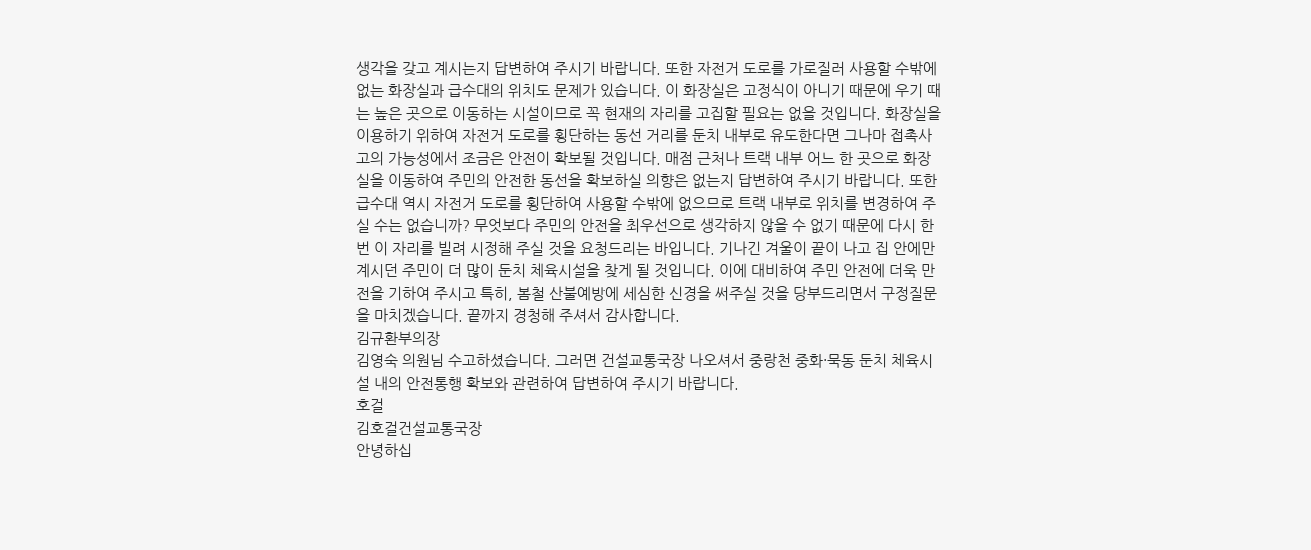생각을 갖고 계시는지 답변하여 주시기 바랍니다. 또한 자전거 도로를 가로질러 사용할 수밖에 없는 화장실과 급수대의 위치도 문제가 있습니다. 이 화장실은 고정식이 아니기 때문에 우기 때는 높은 곳으로 이동하는 시설이므로 꼭 현재의 자리를 고집할 필요는 없을 것입니다. 화장실을 이용하기 위하여 자전거 도로를 횡단하는 동선 거리를 둔치 내부로 유도한다면 그나마 접촉사고의 가능성에서 조금은 안전이 확보될 것입니다. 매점 근처나 트랙 내부 어느 한 곳으로 화장실을 이동하여 주민의 안전한 동선을 확보하실 의향은 없는지 답변하여 주시기 바랍니다. 또한 급수대 역시 자전거 도로를 횡단하여 사용할 수밖에 없으므로 트랙 내부로 위치를 변경하여 주실 수는 없습니까? 무엇보다 주민의 안전을 최우선으로 생각하지 않을 수 없기 때문에 다시 한 번 이 자리를 빌려 시정해 주실 것을 요청드리는 바입니다. 기나긴 겨울이 끝이 나고 집 안에만 계시던 주민이 더 많이 둔치 체육시설을 찾게 될 것입니다. 이에 대비하여 주민 안전에 더욱 만전을 기하여 주시고 특히, 봄철 산불예방에 세심한 신경을 써주실 것을 당부드리면서 구정질문을 마치겠습니다. 끝까지 경청해 주셔서 감사합니다.
김규환부의장
김영숙 의원님 수고하셨습니다. 그러면 건설교통국장 나오셔서 중랑천 중화·묵동 둔치 체육시설 내의 안전통행 확보와 관련하여 답변하여 주시기 바랍니다.
호걸
김호걸건설교통국장
안녕하십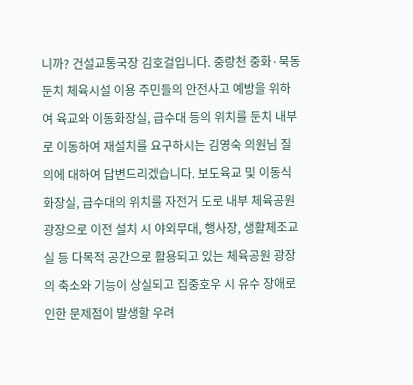니까? 건설교통국장 김호걸입니다. 중랑천 중화·묵동 둔치 체육시설 이용 주민들의 안전사고 예방을 위하여 육교와 이동화장실, 급수대 등의 위치를 둔치 내부로 이동하여 재설치를 요구하시는 김영숙 의원님 질의에 대하여 답변드리겠습니다. 보도육교 및 이동식화장실, 급수대의 위치를 자전거 도로 내부 체육공원 광장으로 이전 설치 시 야외무대, 행사장, 생활체조교실 등 다목적 공간으로 활용되고 있는 체육공원 광장의 축소와 기능이 상실되고 집중호우 시 유수 장애로 인한 문제점이 발생할 우려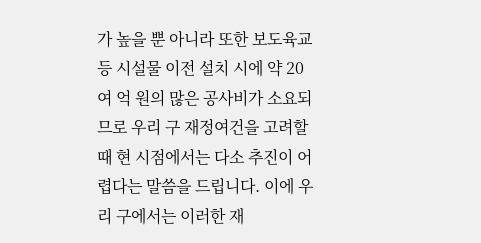가 높을 뿐 아니라 또한 보도육교 등 시설물 이전 설치 시에 약 20여 억 원의 많은 공사비가 소요되므로 우리 구 재정여건을 고려할 때 현 시점에서는 다소 추진이 어렵다는 말씀을 드립니다. 이에 우리 구에서는 이러한 재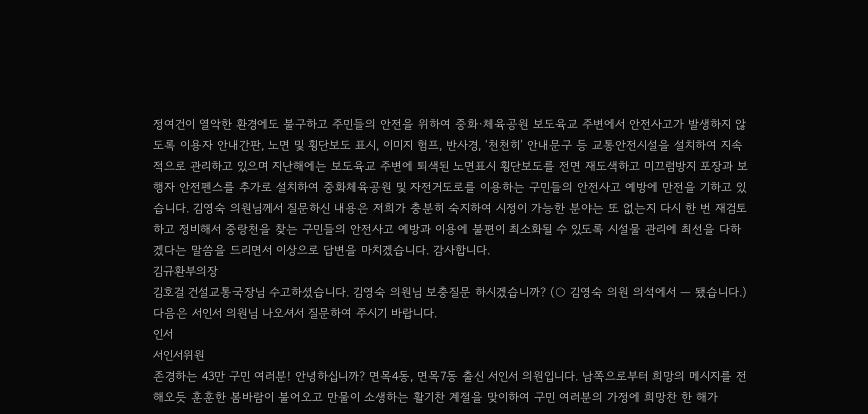정여건이 열악한 환경에도 불구하고 주민들의 안전을 위하여 중화·체육공원 보도육교 주변에서 안전사고가 발생하지 않도록 이용자 안내간판, 노면 및 횡단보도 표시, 이미지 험프, 반사경, ‘천천히’ 안내문구 등 교통안전시설을 설치하여 지속적으로 관리하고 있으며 지난해에는 보도육교 주변에 퇴색된 노면표시 횡단보도를 전면 재도색하고 미끄럼방지 포장과 보행자 안전펜스를 추가로 설치하여 중화체육공원 및 자전거도로를 이용하는 구민들의 안전사고 예방에 만전을 기하고 있습니다. 김영숙 의원님께서 질문하신 내용은 저희가 충분히 숙지하여 시정이 가능한 분야는 또 없는지 다시 한 번 재검토하고 정비해서 중랑천을 찾는 구민들의 안전사고 예방과 이용에 불편이 최소화될 수 있도록 시설물 관리에 최선을 다하겠다는 말씀을 드리면서 이상으로 답변을 마치겠습니다. 감사합니다.
김규환부의장
김호걸 건설교통국장님 수고하셨습니다. 김영숙 의원님 보충질문 하시겠습니까? (○ 김영숙 의원 의석에서 ― 됐습니다.) 다음은 서인서 의원님 나오셔서 질문하여 주시기 바랍니다.
인서
서인서위원
존경하는 43만 구민 여러분! 안녕하십니까? 면목4동, 면목7동 출신 서인서 의원입니다. 남쪽으로부터 희망의 메시지를 전해오듯 훈훈한 봄바람이 불어오고 만물이 소생하는 활기찬 계절을 맞이하여 구민 여러분의 가정에 희망찬 한 해가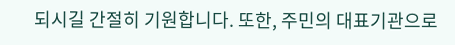되시길 간절히 기원합니다. 또한, 주민의 대표기관으로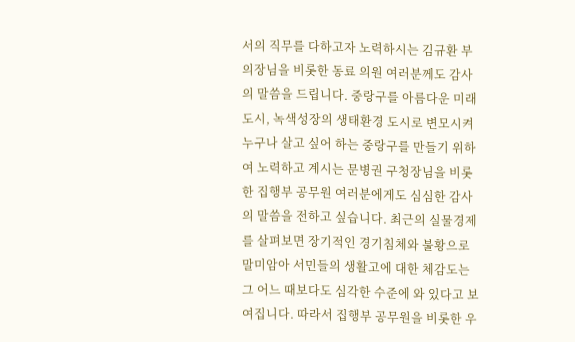서의 직무를 다하고자 노력하시는 김규환 부의장님을 비롯한 동료 의원 여러분께도 감사의 말씀을 드립니다. 중랑구를 아름다운 미래도시, 녹색성장의 생태환경 도시로 변모시켜 누구나 살고 싶어 하는 중랑구를 만들기 위하여 노력하고 계시는 문병권 구청장님을 비롯한 집행부 공무원 여러분에게도 심심한 감사의 말씀을 전하고 싶습니다. 최근의 실물경제를 살펴보면 장기적인 경기침체와 불황으로 말미암아 서민들의 생활고에 대한 체감도는 그 어느 때보다도 심각한 수준에 와 있다고 보여집니다. 따라서 집행부 공무원을 비롯한 우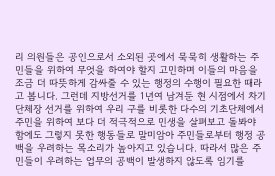리 의원들은 공인으로서 소외된 곳에서 묵묵히 생활하는 주민들을 위하여 무엇을 하여야 할지 고민하며 이들의 마음을 조금 더 따뜻하게 감싸줄 수 있는 행정의 수행이 필요한 때라고 봅니다. 그런데 지방선거를 1년여 남겨둔 현 시점에서 차기 단체장 선거를 위하여 우리 구를 비롯한 다수의 기초단체에서 주민을 위하여 보다 더 적극적으로 민생을 살펴보고 돌봐야 함에도 그렇지 못한 행동들로 말미암아 주민들로부터 행정 공백을 우려하는 목소리가 높아지고 있습니다. 따라서 많은 주민들이 우려하는 업무의 공백이 발생하지 않도록 임기를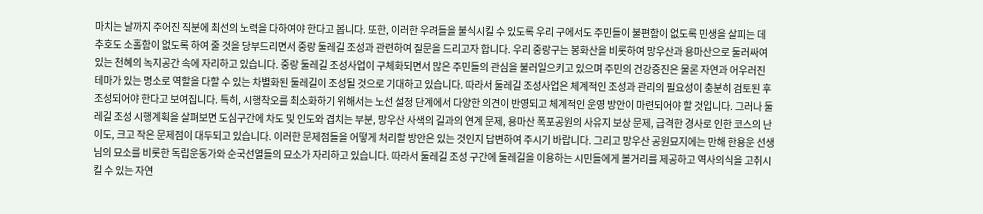마치는 날까지 주어진 직분에 최선의 노력을 다하여야 한다고 봅니다. 또한, 이러한 우려들을 불식시킬 수 있도록 우리 구에서도 주민들이 불편함이 없도록 민생을 살피는 데 추호도 소홀함이 없도록 하여 줄 것을 당부드리면서 중랑 둘레길 조성과 관련하여 질문을 드리고자 합니다. 우리 중랑구는 봉화산을 비롯하여 망우산과 용마산으로 둘러싸여 있는 천혜의 녹지공간 속에 자리하고 있습니다. 중랑 둘레길 조성사업이 구체화되면서 많은 주민들의 관심을 불러일으키고 있으며 주민의 건강증진은 물론 자연과 어우러진 테마가 있는 명소로 역할을 다할 수 있는 차별화된 둘레길이 조성될 것으로 기대하고 있습니다. 따라서 둘레길 조성사업은 체계적인 조성과 관리의 필요성이 충분히 검토된 후 조성되어야 한다고 보여집니다. 특히, 시행착오를 최소화하기 위해서는 노선 설정 단계에서 다양한 의견이 반영되고 체계적인 운영 방안이 마련되어야 할 것입니다. 그러나 둘레길 조성 시행계획을 살펴보면 도심구간에 차도 및 인도와 겹치는 부분, 망우산 사색의 길과의 연계 문제, 용마산 폭포공원의 사유지 보상 문제, 급격한 경사로 인한 코스의 난이도, 크고 작은 문제점이 대두되고 있습니다. 이러한 문제점들을 어떻게 처리할 방안은 있는 것인지 답변하여 주시기 바랍니다. 그리고 망우산 공원묘지에는 만해 한용운 선생님의 묘소를 비롯한 독립운동가와 순국선열들의 묘소가 자리하고 있습니다. 따라서 둘레길 조성 구간에 둘레길을 이용하는 시민들에게 볼거리를 제공하고 역사의식을 고취시킬 수 있는 자연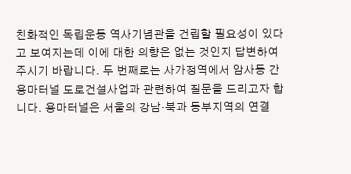친화적인 독립운동 역사기념관을 건립할 필요성이 있다고 보여지는데 이에 대한 의향은 없는 것인지 답변하여 주시기 바랍니다. 두 번째로는 사가정역에서 암사동 간 용마터널 도로건설사업과 관련하여 질문을 드리고자 합니다. 용마터널은 서울의 강남·북과 동부지역의 연결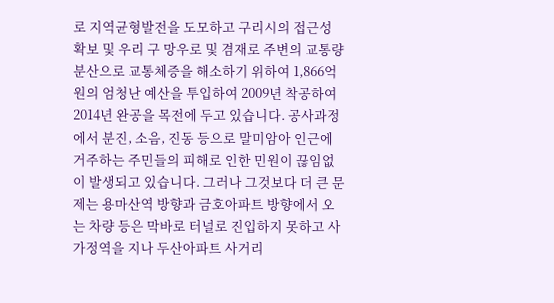로 지역균형발전을 도모하고 구리시의 접근성 확보 및 우리 구 망우로 및 겸재로 주변의 교통량 분산으로 교통체증을 해소하기 위하여 1,866억 원의 엄청난 예산을 투입하여 2009년 착공하여 2014년 완공을 목전에 두고 있습니다. 공사과정에서 분진, 소음, 진동 등으로 말미암아 인근에 거주하는 주민들의 피해로 인한 민원이 끊임없이 발생되고 있습니다. 그러나 그것보다 더 큰 문제는 용마산역 방향과 금호아파트 방향에서 오는 차량 등은 막바로 터널로 진입하지 못하고 사가정역을 지나 두산아파트 사거리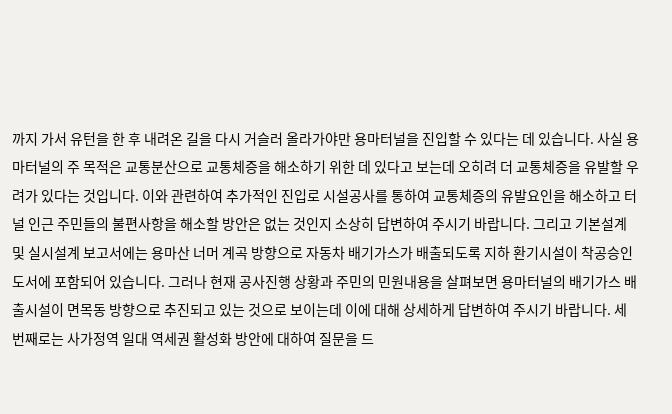까지 가서 유턴을 한 후 내려온 길을 다시 거슬러 올라가야만 용마터널을 진입할 수 있다는 데 있습니다. 사실 용마터널의 주 목적은 교통분산으로 교통체증을 해소하기 위한 데 있다고 보는데 오히려 더 교통체증을 유발할 우려가 있다는 것입니다. 이와 관련하여 추가적인 진입로 시설공사를 통하여 교통체증의 유발요인을 해소하고 터널 인근 주민들의 불편사항을 해소할 방안은 없는 것인지 소상히 답변하여 주시기 바랍니다. 그리고 기본설계 및 실시설계 보고서에는 용마산 너머 계곡 방향으로 자동차 배기가스가 배출되도록 지하 환기시설이 착공승인도서에 포함되어 있습니다. 그러나 현재 공사진행 상황과 주민의 민원내용을 살펴보면 용마터널의 배기가스 배출시설이 면목동 방향으로 추진되고 있는 것으로 보이는데 이에 대해 상세하게 답변하여 주시기 바랍니다. 세 번째로는 사가정역 일대 역세권 활성화 방안에 대하여 질문을 드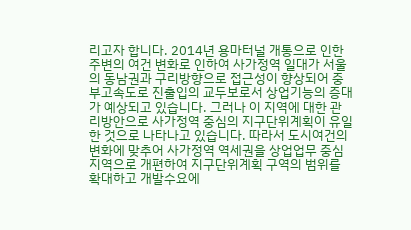리고자 합니다. 2014년 용마터널 개통으로 인한 주변의 여건 변화로 인하여 사가정역 일대가 서울의 동남권과 구리방향으로 접근성이 향상되어 중부고속도로 진출입의 교두보로서 상업기능의 증대가 예상되고 있습니다. 그러나 이 지역에 대한 관리방안으로 사가정역 중심의 지구단위계획이 유일한 것으로 나타나고 있습니다. 따라서 도시여건의 변화에 맞추어 사가정역 역세권을 상업업무 중심지역으로 개편하여 지구단위계획 구역의 범위를 확대하고 개발수요에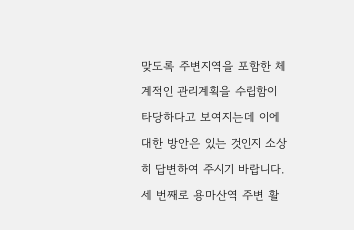맞도록 주변지역을 포함한 체계적인 관리계획을 수립함이 타당하다고 보여지는데 이에 대한 방안은 있는 것인지 소상히 답변하여 주시기 바랍니다. 세 번째로 용마산역 주변 활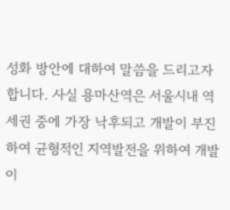성화 방안에 대하여 말씀을 드리고자 합니다. 사실 용마산역은 서울시내 역세권 중에 가장 낙후되고 개발이 부진하여 균형적인 지역발전을 위하여 개발이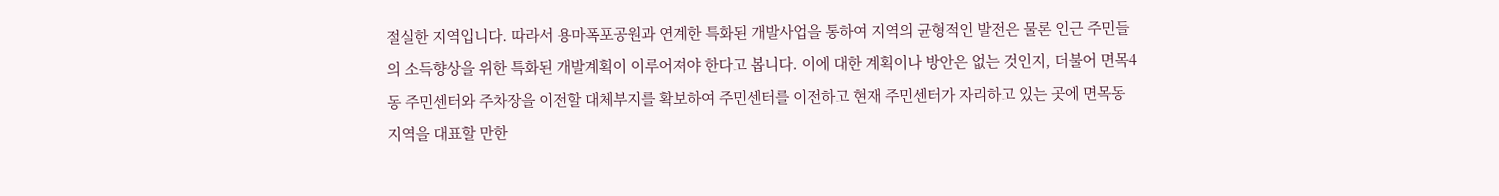절실한 지역입니다. 따라서 용마폭포공원과 연계한 특화된 개발사업을 통하여 지역의 균형적인 발전은 물론 인근 주민들의 소득향상을 위한 특화된 개발계획이 이루어져야 한다고 봅니다. 이에 대한 계획이나 방안은 없는 것인지, 더불어 면목4동 주민센터와 주차장을 이전할 대체부지를 확보하여 주민센터를 이전하고 현재 주민센터가 자리하고 있는 곳에 면목동 지역을 대표할 만한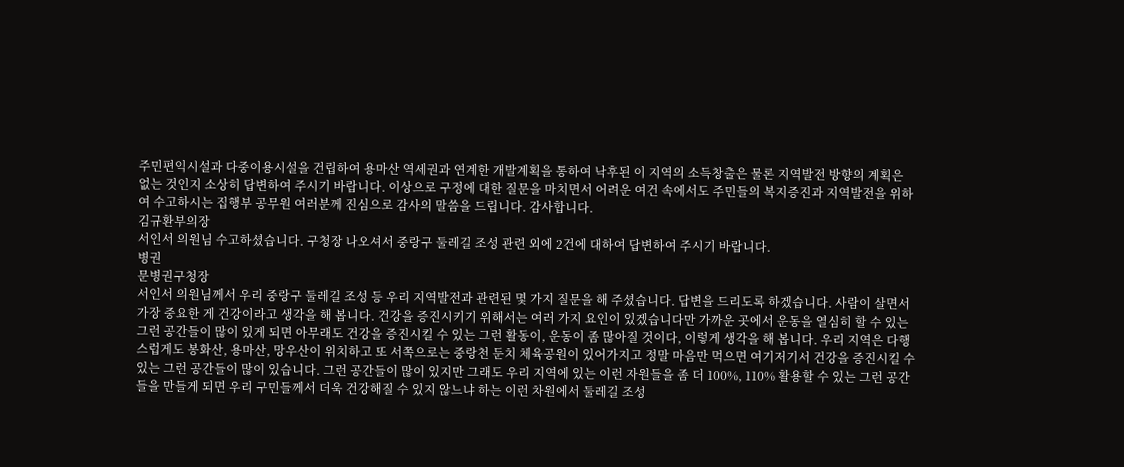주민편익시설과 다중이용시설을 건립하여 용마산 역세권과 연계한 개발계획을 통하여 낙후된 이 지역의 소득창출은 물론 지역발전 방향의 계획은 없는 것인지 소상히 답변하여 주시기 바랍니다. 이상으로 구정에 대한 질문을 마치면서 어려운 여건 속에서도 주민들의 복지증진과 지역발전을 위하여 수고하시는 집행부 공무원 여러분께 진심으로 감사의 말씀을 드립니다. 감사합니다.
김규환부의장
서인서 의원님 수고하셨습니다. 구청장 나오셔서 중랑구 둘레길 조성 관련 외에 2건에 대하여 답변하여 주시기 바랍니다.
병권
문병권구청장
서인서 의원님께서 우리 중랑구 둘레길 조성 등 우리 지역발전과 관련된 몇 가지 질문을 해 주셨습니다. 답변을 드리도록 하겠습니다. 사람이 살면서 가장 중요한 게 건강이라고 생각을 해 봅니다. 건강을 증진시키기 위해서는 여러 가지 요인이 있겠습니다만 가까운 곳에서 운동을 열심히 할 수 있는 그런 공간들이 많이 있게 되면 아무래도 건강을 증진시킬 수 있는 그런 활동이, 운동이 좀 많아질 것이다, 이렇게 생각을 해 봅니다. 우리 지역은 다행스럽게도 봉화산, 용마산, 망우산이 위치하고 또 서쪽으로는 중랑천 둔치 체육공원이 있어가지고 정말 마음만 먹으면 여기저기서 건강을 증진시킬 수 있는 그런 공간들이 많이 있습니다. 그런 공간들이 많이 있지만 그래도 우리 지역에 있는 이런 자원들을 좀 더 100%, 110% 활용할 수 있는 그런 공간들을 만들게 되면 우리 구민들께서 더욱 건강해질 수 있지 않느냐 하는 이런 차원에서 둘레길 조성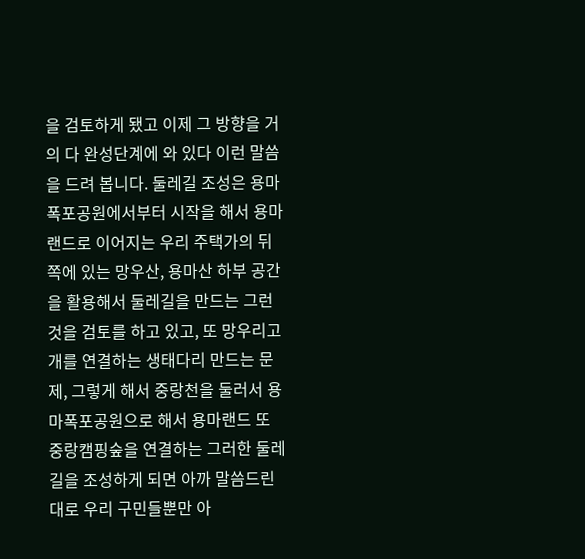을 검토하게 됐고 이제 그 방향을 거의 다 완성단계에 와 있다 이런 말씀을 드려 봅니다. 둘레길 조성은 용마폭포공원에서부터 시작을 해서 용마랜드로 이어지는 우리 주택가의 뒤쪽에 있는 망우산, 용마산 하부 공간을 활용해서 둘레길을 만드는 그런 것을 검토를 하고 있고, 또 망우리고개를 연결하는 생태다리 만드는 문제, 그렇게 해서 중랑천을 둘러서 용마폭포공원으로 해서 용마랜드 또 중랑캠핑숲을 연결하는 그러한 둘레길을 조성하게 되면 아까 말씀드린 대로 우리 구민들뿐만 아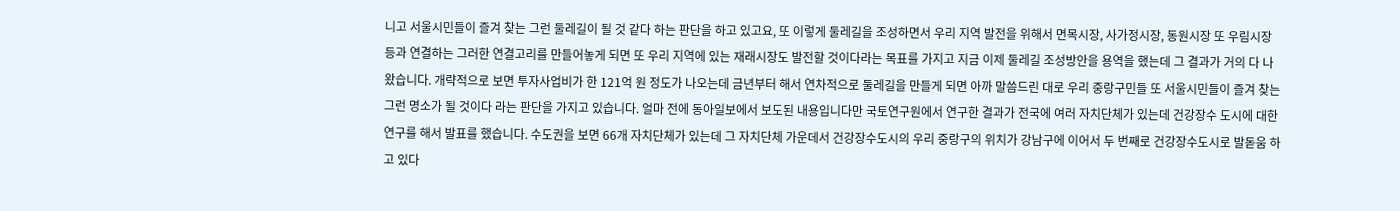니고 서울시민들이 즐겨 찾는 그런 둘레길이 될 것 같다 하는 판단을 하고 있고요, 또 이렇게 둘레길을 조성하면서 우리 지역 발전을 위해서 면목시장, 사가정시장, 동원시장 또 우림시장 등과 연결하는 그러한 연결고리를 만들어놓게 되면 또 우리 지역에 있는 재래시장도 발전할 것이다라는 목표를 가지고 지금 이제 둘레길 조성방안을 용역을 했는데 그 결과가 거의 다 나왔습니다. 개략적으로 보면 투자사업비가 한 121억 원 정도가 나오는데 금년부터 해서 연차적으로 둘레길을 만들게 되면 아까 말씀드린 대로 우리 중랑구민들 또 서울시민들이 즐겨 찾는 그런 명소가 될 것이다 라는 판단을 가지고 있습니다. 얼마 전에 동아일보에서 보도된 내용입니다만 국토연구원에서 연구한 결과가 전국에 여러 자치단체가 있는데 건강장수 도시에 대한 연구를 해서 발표를 했습니다. 수도권을 보면 66개 자치단체가 있는데 그 자치단체 가운데서 건강장수도시의 우리 중랑구의 위치가 강남구에 이어서 두 번째로 건강장수도시로 발돋움 하고 있다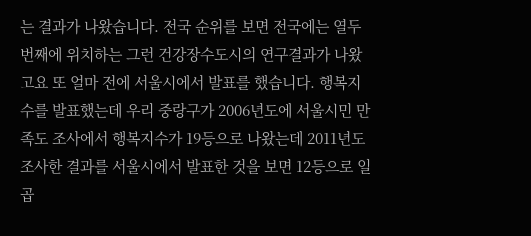는 결과가 나왔습니다. 전국 순위를 보면 전국에는 열두 번째에 위치하는 그런 건강장수도시의 연구결과가 나왔고요 또 얼마 전에 서울시에서 발표를 했습니다. 행복지수를 발표했는데 우리 중랑구가 2006년도에 서울시민 만족도 조사에서 행복지수가 19등으로 나왔는데 2011년도 조사한 결과를 서울시에서 발표한 것을 보면 12등으로 일곱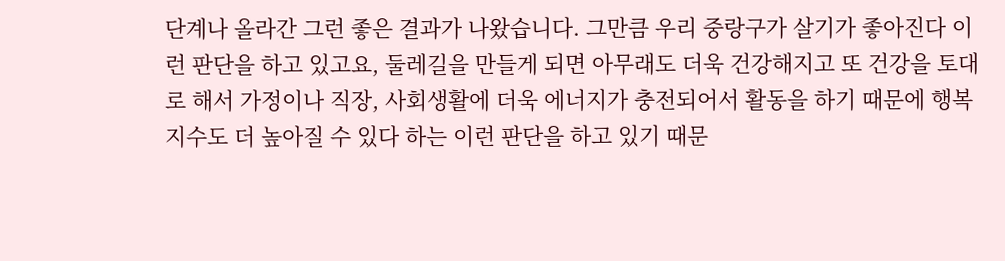단계나 올라간 그런 좋은 결과가 나왔습니다. 그만큼 우리 중랑구가 살기가 좋아진다 이런 판단을 하고 있고요, 둘레길을 만들게 되면 아무래도 더욱 건강해지고 또 건강을 토대로 해서 가정이나 직장, 사회생활에 더욱 에너지가 충전되어서 활동을 하기 때문에 행복지수도 더 높아질 수 있다 하는 이런 판단을 하고 있기 때문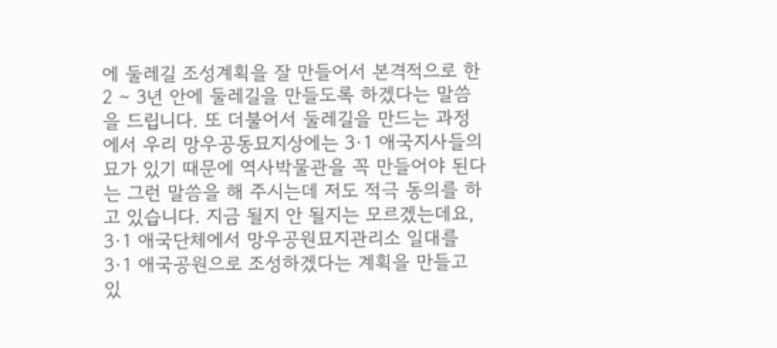에 둘레길 조성계획을 잘 만들어서 본격적으로 한 2 ∼ 3년 안에 둘레길을 만들도록 하겠다는 말씀을 드립니다. 또 더불어서 둘레길을 만드는 과정에서 우리 망우공동묘지상에는 3·1 애국지사들의 묘가 있기 때문에 역사박물관을 꼭 만들어야 된다는 그런 말씀을 해 주시는데 저도 적극 동의를 하고 있습니다. 지금 될지 안 될지는 모르겠는데요, 3·1 애국단체에서 망우공원묘지관리소 일대를 3·1 애국공원으로 조성하겠다는 계획을 만들고 있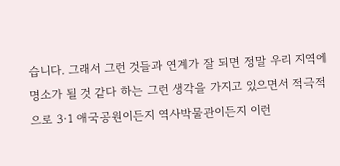습니다. 그래서 그런 것들과 연계가 잘 되면 정말 우리 지역에 명소가 될 것 같다 하는 그런 생각을 가지고 있으면서 적극적으로 3·1 애국공원이든지 역사박물관이든지 이런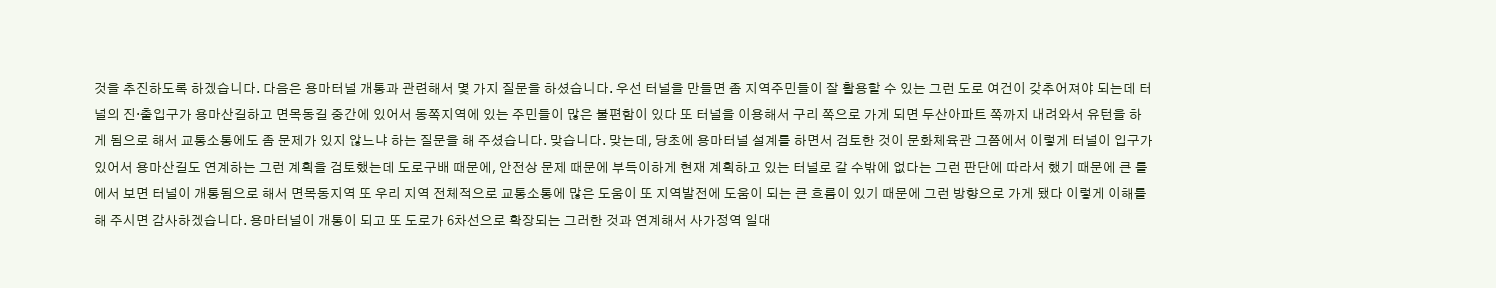것을 추진하도록 하겠습니다. 다음은 용마터널 개통과 관련해서 몇 가지 질문을 하셨습니다. 우선 터널을 만들면 좀 지역주민들이 잘 활용할 수 있는 그런 도로 여건이 갖추어져야 되는데 터널의 진·출입구가 용마산길하고 면목동길 중간에 있어서 동쪽지역에 있는 주민들이 많은 불편함이 있다 또 터널을 이용해서 구리 쪽으로 가게 되면 두산아파트 쪽까지 내려와서 유턴을 하게 됨으로 해서 교통소통에도 좀 문제가 있지 않느냐 하는 질문을 해 주셨습니다. 맞습니다. 맞는데, 당초에 용마터널 설계를 하면서 검토한 것이 문화체육관 그쯤에서 이렇게 터널이 입구가 있어서 용마산길도 연계하는 그런 계획을 검토했는데 도로구배 때문에, 안전상 문제 때문에 부득이하게 현재 계획하고 있는 터널로 갈 수밖에 없다는 그런 판단에 따라서 했기 때문에 큰 틀에서 보면 터널이 개통됨으로 해서 면목동지역 또 우리 지역 전체적으로 교통소통에 많은 도움이 또 지역발전에 도움이 되는 큰 흐름이 있기 때문에 그런 방향으로 가게 됐다 이렇게 이해를 해 주시면 감사하겠습니다. 용마터널이 개통이 되고 또 도로가 6차선으로 확장되는 그러한 것과 연계해서 사가정역 일대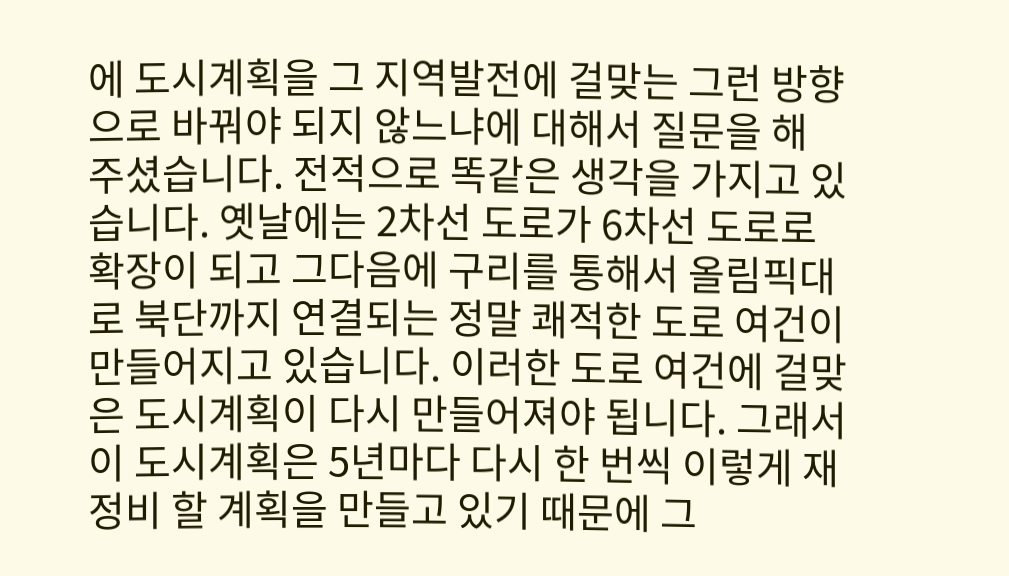에 도시계획을 그 지역발전에 걸맞는 그런 방향으로 바꿔야 되지 않느냐에 대해서 질문을 해 주셨습니다. 전적으로 똑같은 생각을 가지고 있습니다. 옛날에는 2차선 도로가 6차선 도로로 확장이 되고 그다음에 구리를 통해서 올림픽대로 북단까지 연결되는 정말 쾌적한 도로 여건이 만들어지고 있습니다. 이러한 도로 여건에 걸맞은 도시계획이 다시 만들어져야 됩니다. 그래서 이 도시계획은 5년마다 다시 한 번씩 이렇게 재정비 할 계획을 만들고 있기 때문에 그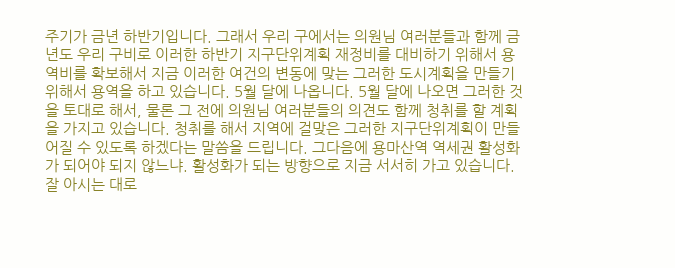주기가 금년 하반기입니다. 그래서 우리 구에서는 의원님 여러분들과 함께 금년도 우리 구비로 이러한 하반기 지구단위계획 재정비를 대비하기 위해서 용역비를 확보해서 지금 이러한 여건의 변동에 맞는 그러한 도시계획을 만들기 위해서 용역을 하고 있습니다. 5월 달에 나옵니다. 5월 달에 나오면 그러한 것을 토대로 해서, 물론 그 전에 의원님 여러분들의 의견도 함께 청취를 할 계획을 가지고 있습니다. 청취를 해서 지역에 걸맞은 그러한 지구단위계획이 만들어질 수 있도록 하겠다는 말씀을 드립니다. 그다음에 용마산역 역세권 활성화가 되어야 되지 않느냐. 활성화가 되는 방향으로 지금 서서히 가고 있습니다. 잘 아시는 대로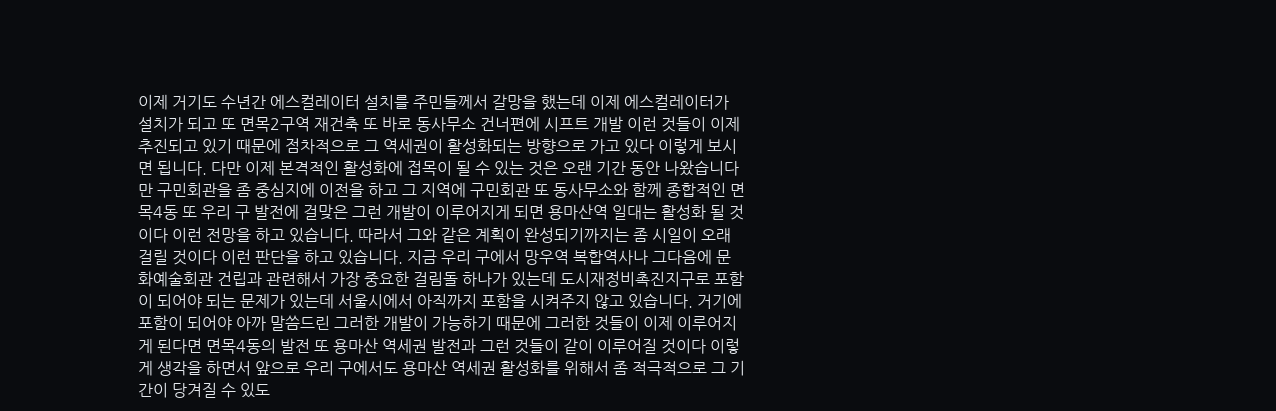이제 거기도 수년간 에스컬레이터 설치를 주민들께서 갈망을 했는데 이제 에스컬레이터가 설치가 되고 또 면목2구역 재건축 또 바로 동사무소 건너편에 시프트 개발 이런 것들이 이제 추진되고 있기 때문에 점차적으로 그 역세권이 활성화되는 방향으로 가고 있다 이렇게 보시면 됩니다. 다만 이제 본격적인 활성화에 접목이 될 수 있는 것은 오랜 기간 동안 나왔습니다만 구민회관을 좀 중심지에 이전을 하고 그 지역에 구민회관 또 동사무소와 함께 종합적인 면목4동 또 우리 구 발전에 걸맞은 그런 개발이 이루어지게 되면 용마산역 일대는 활성화 될 것이다 이런 전망을 하고 있습니다. 따라서 그와 같은 계획이 완성되기까지는 좀 시일이 오래 걸릴 것이다 이런 판단을 하고 있습니다. 지금 우리 구에서 망우역 복합역사나 그다음에 문화예술회관 건립과 관련해서 가장 중요한 걸림돌 하나가 있는데 도시재정비촉진지구로 포함이 되어야 되는 문제가 있는데 서울시에서 아직까지 포함을 시켜주지 않고 있습니다. 거기에 포함이 되어야 아까 말씀드린 그러한 개발이 가능하기 때문에 그러한 것들이 이제 이루어지게 된다면 면목4동의 발전 또 용마산 역세권 발전과 그런 것들이 같이 이루어질 것이다 이렇게 생각을 하면서 앞으로 우리 구에서도 용마산 역세권 활성화를 위해서 좀 적극적으로 그 기간이 당겨질 수 있도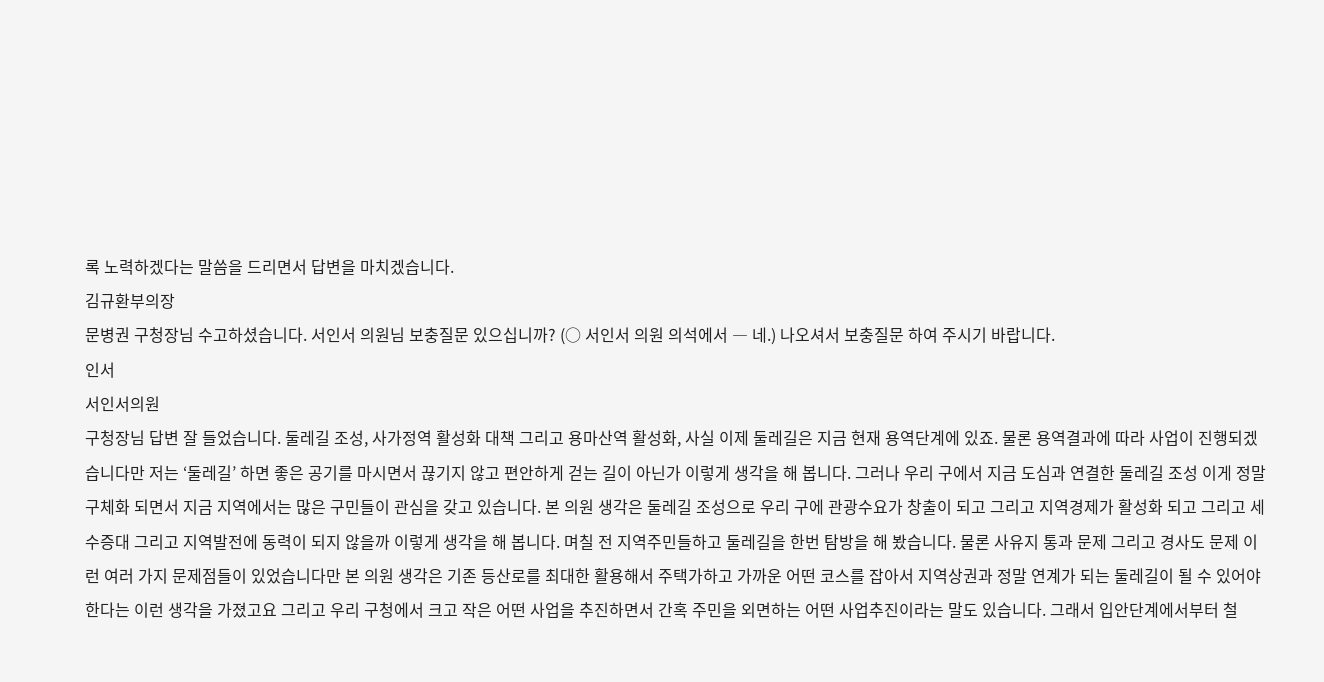록 노력하겠다는 말씀을 드리면서 답변을 마치겠습니다.
김규환부의장
문병권 구청장님 수고하셨습니다. 서인서 의원님 보충질문 있으십니까? (○ 서인서 의원 의석에서 ― 네.) 나오셔서 보충질문 하여 주시기 바랍니다.
인서
서인서의원
구청장님 답변 잘 들었습니다. 둘레길 조성, 사가정역 활성화 대책 그리고 용마산역 활성화, 사실 이제 둘레길은 지금 현재 용역단계에 있죠. 물론 용역결과에 따라 사업이 진행되겠습니다만 저는 ‘둘레길’ 하면 좋은 공기를 마시면서 끊기지 않고 편안하게 걷는 길이 아닌가 이렇게 생각을 해 봅니다. 그러나 우리 구에서 지금 도심과 연결한 둘레길 조성 이게 정말 구체화 되면서 지금 지역에서는 많은 구민들이 관심을 갖고 있습니다. 본 의원 생각은 둘레길 조성으로 우리 구에 관광수요가 창출이 되고 그리고 지역경제가 활성화 되고 그리고 세수증대 그리고 지역발전에 동력이 되지 않을까 이렇게 생각을 해 봅니다. 며칠 전 지역주민들하고 둘레길을 한번 탐방을 해 봤습니다. 물론 사유지 통과 문제 그리고 경사도 문제 이런 여러 가지 문제점들이 있었습니다만 본 의원 생각은 기존 등산로를 최대한 활용해서 주택가하고 가까운 어떤 코스를 잡아서 지역상권과 정말 연계가 되는 둘레길이 될 수 있어야 한다는 이런 생각을 가졌고요 그리고 우리 구청에서 크고 작은 어떤 사업을 추진하면서 간혹 주민을 외면하는 어떤 사업추진이라는 말도 있습니다. 그래서 입안단계에서부터 철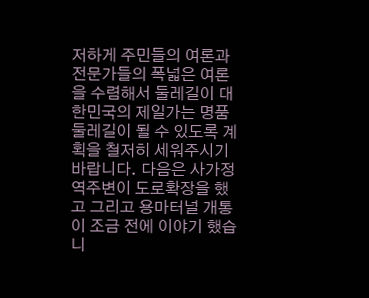저하게 주민들의 여론과 전문가들의 폭넓은 여론을 수렴해서 둘레길이 대한민국의 제일가는 명품 둘레길이 될 수 있도록 계획을 철저히 세워주시기 바랍니다. 다음은 사가정역주변이 도로확장을 했고 그리고 용마터널 개통이 조금 전에 이야기 했습니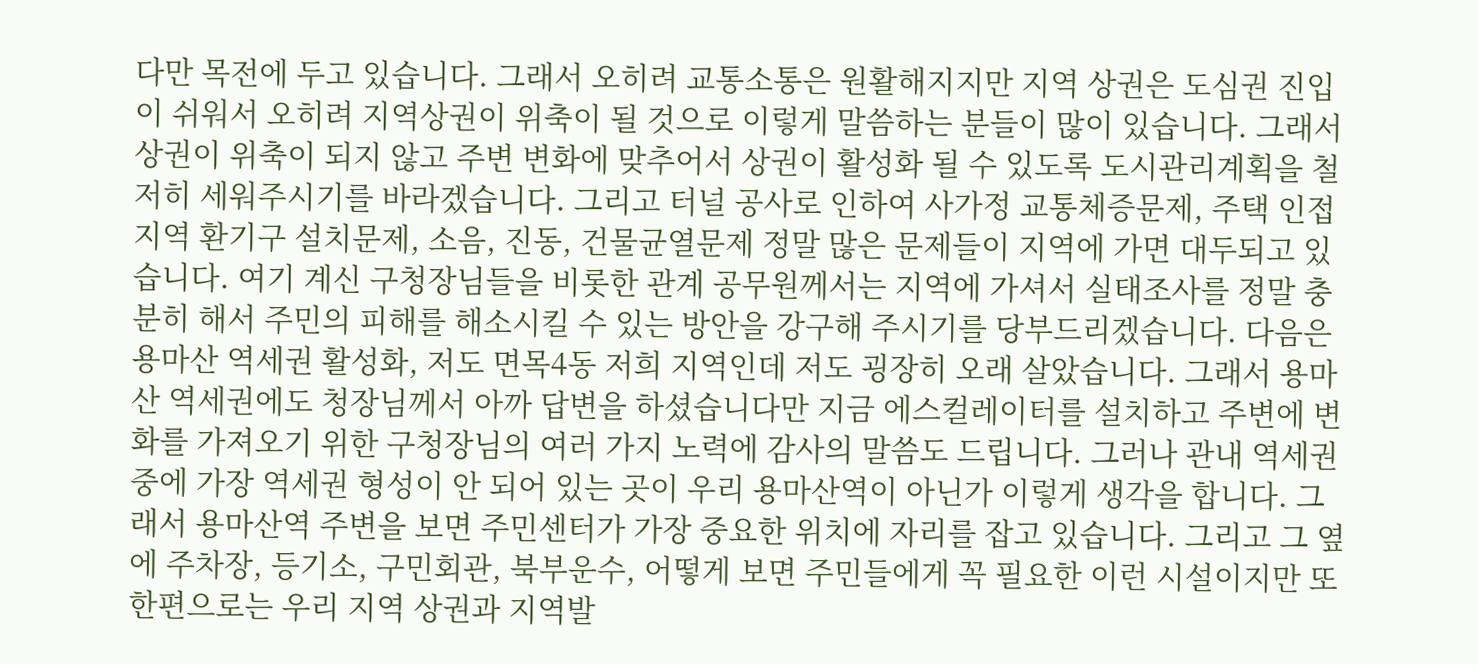다만 목전에 두고 있습니다. 그래서 오히려 교통소통은 원활해지지만 지역 상권은 도심권 진입이 쉬워서 오히려 지역상권이 위축이 될 것으로 이렇게 말씀하는 분들이 많이 있습니다. 그래서 상권이 위축이 되지 않고 주변 변화에 맞추어서 상권이 활성화 될 수 있도록 도시관리계획을 철저히 세워주시기를 바라겠습니다. 그리고 터널 공사로 인하여 사가정 교통체증문제, 주택 인접지역 환기구 설치문제, 소음, 진동, 건물균열문제 정말 많은 문제들이 지역에 가면 대두되고 있습니다. 여기 계신 구청장님들을 비롯한 관계 공무원께서는 지역에 가셔서 실태조사를 정말 충분히 해서 주민의 피해를 해소시킬 수 있는 방안을 강구해 주시기를 당부드리겠습니다. 다음은 용마산 역세권 활성화, 저도 면목4동 저희 지역인데 저도 굉장히 오래 살았습니다. 그래서 용마산 역세권에도 청장님께서 아까 답변을 하셨습니다만 지금 에스컬레이터를 설치하고 주변에 변화를 가져오기 위한 구청장님의 여러 가지 노력에 감사의 말씀도 드립니다. 그러나 관내 역세권 중에 가장 역세권 형성이 안 되어 있는 곳이 우리 용마산역이 아닌가 이렇게 생각을 합니다. 그래서 용마산역 주변을 보면 주민센터가 가장 중요한 위치에 자리를 잡고 있습니다. 그리고 그 옆에 주차장, 등기소, 구민회관, 북부운수, 어떻게 보면 주민들에게 꼭 필요한 이런 시설이지만 또 한편으로는 우리 지역 상권과 지역발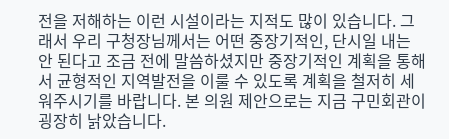전을 저해하는 이런 시설이라는 지적도 많이 있습니다. 그래서 우리 구청장님께서는 어떤 중장기적인, 단시일 내는 안 된다고 조금 전에 말씀하셨지만 중장기적인 계획을 통해서 균형적인 지역발전을 이룰 수 있도록 계획을 철저히 세워주시기를 바랍니다. 본 의원 제안으로는 지금 구민회관이 굉장히 낡았습니다.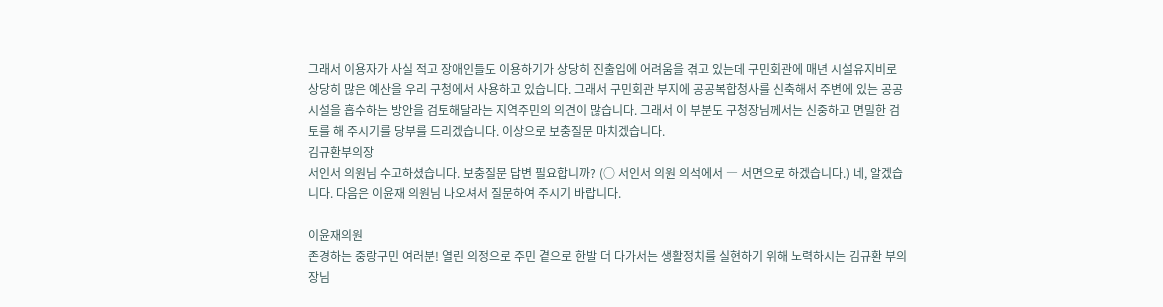그래서 이용자가 사실 적고 장애인들도 이용하기가 상당히 진출입에 어려움을 겪고 있는데 구민회관에 매년 시설유지비로 상당히 많은 예산을 우리 구청에서 사용하고 있습니다. 그래서 구민회관 부지에 공공복합청사를 신축해서 주변에 있는 공공시설을 흡수하는 방안을 검토해달라는 지역주민의 의견이 많습니다. 그래서 이 부분도 구청장님께서는 신중하고 면밀한 검토를 해 주시기를 당부를 드리겠습니다. 이상으로 보충질문 마치겠습니다.
김규환부의장
서인서 의원님 수고하셨습니다. 보충질문 답변 필요합니까? (○ 서인서 의원 의석에서 ― 서면으로 하겠습니다.) 네, 알겠습니다. 다음은 이윤재 의원님 나오셔서 질문하여 주시기 바랍니다.

이윤재의원
존경하는 중랑구민 여러분! 열린 의정으로 주민 곁으로 한발 더 다가서는 생활정치를 실현하기 위해 노력하시는 김규환 부의장님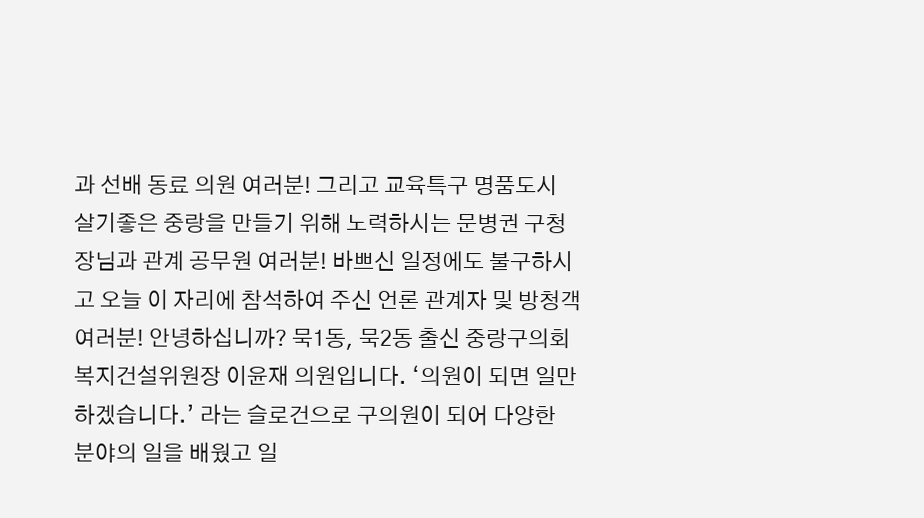과 선배 동료 의원 여러분! 그리고 교육특구 명품도시 살기좋은 중랑을 만들기 위해 노력하시는 문병권 구청장님과 관계 공무원 여러분! 바쁘신 일정에도 불구하시고 오늘 이 자리에 참석하여 주신 언론 관계자 및 방청객 여러분! 안녕하십니까? 묵1동, 묵2동 출신 중랑구의회 복지건설위원장 이윤재 의원입니다. ‘의원이 되면 일만 하겠습니다.’ 라는 슬로건으로 구의원이 되어 다양한 분야의 일을 배웠고 일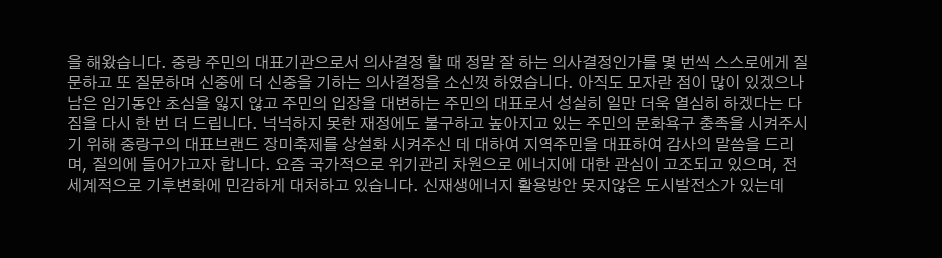을 해왔습니다. 중랑 주민의 대표기관으로서 의사결정 할 때 정말 잘 하는 의사결정인가를 몇 번씩 스스로에게 질문하고 또 질문하며 신중에 더 신중을 기하는 의사결정을 소신껏 하였습니다. 아직도 모자란 점이 많이 있겠으나 남은 임기동안 초심을 잃지 않고 주민의 입장을 대변하는 주민의 대표로서 성실히 일만 더욱 열심히 하겠다는 다짐을 다시 한 번 더 드립니다. 넉넉하지 못한 재정에도 불구하고 높아지고 있는 주민의 문화욕구 충족을 시켜주시기 위해 중랑구의 대표브랜드 장미축제를 상설화 시켜주신 데 대하여 지역주민을 대표하여 감사의 말씀을 드리며, 질의에 들어가고자 합니다. 요즘 국가적으로 위기관리 차원으로 에너지에 대한 관심이 고조되고 있으며, 전 세계적으로 기후변화에 민감하게 대처하고 있습니다. 신재생에너지 활용방안 못지않은 도시발전소가 있는데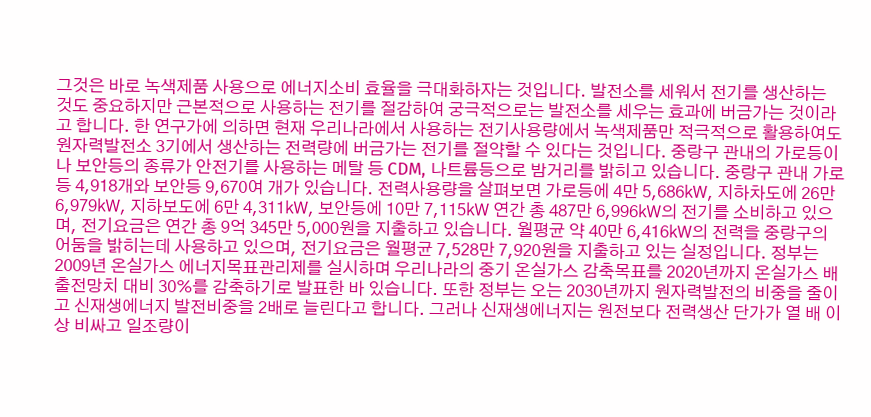그것은 바로 녹색제품 사용으로 에너지소비 효율을 극대화하자는 것입니다. 발전소를 세워서 전기를 생산하는 것도 중요하지만 근본적으로 사용하는 전기를 절감하여 궁극적으로는 발전소를 세우는 효과에 버금가는 것이라고 합니다. 한 연구가에 의하면 현재 우리나라에서 사용하는 전기사용량에서 녹색제품만 적극적으로 활용하여도 원자력발전소 3기에서 생산하는 전력량에 버금가는 전기를 절약할 수 있다는 것입니다. 중랑구 관내의 가로등이나 보안등의 종류가 안전기를 사용하는 메탈 등 CDM, 나트륨등으로 밤거리를 밝히고 있습니다. 중랑구 관내 가로등 4,918개와 보안등 9,670여 개가 있습니다. 전력사용량을 살펴보면 가로등에 4만 5,686㎾, 지하차도에 26만 6,979㎾, 지하보도에 6만 4,311㎾, 보안등에 10만 7,115㎾ 연간 총 487만 6,996㎾의 전기를 소비하고 있으며, 전기요금은 연간 총 9억 345만 5,000원을 지출하고 있습니다. 월평균 약 40만 6,416㎾의 전력을 중랑구의 어둠을 밝히는데 사용하고 있으며, 전기요금은 월평균 7,528만 7,920원을 지출하고 있는 실정입니다. 정부는 2009년 온실가스 에너지목표관리제를 실시하며 우리나라의 중기 온실가스 감축목표를 2020년까지 온실가스 배출전망치 대비 30%를 감축하기로 발표한 바 있습니다. 또한 정부는 오는 2030년까지 원자력발전의 비중을 줄이고 신재생에너지 발전비중을 2배로 늘린다고 합니다. 그러나 신재생에너지는 원전보다 전력생산 단가가 열 배 이상 비싸고 일조량이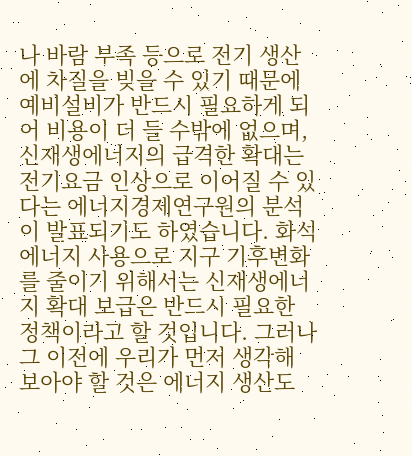나 바람 부족 등으로 전기 생산에 차질을 빚을 수 있기 때문에 예비설비가 반드시 필요하게 되어 비용이 더 들 수밖에 없으며, 신재생에너지의 급격한 확대는 전기요금 인상으로 이어질 수 있다는 에너지경제연구원의 분석이 발표되기도 하였습니다. 화석에너지 사용으로 지구 기후변화를 줄이기 위해서는 신재생에너지 확대 보급은 반드시 필요한 정책이라고 할 것입니다. 그러나 그 이전에 우리가 먼저 생각해 보아야 할 것은 에너지 생산도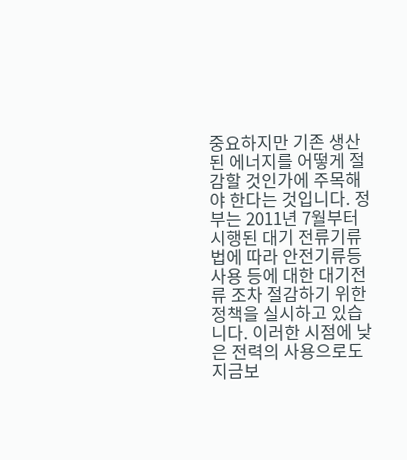중요하지만 기존 생산된 에너지를 어떻게 절감할 것인가에 주목해야 한다는 것입니다. 정부는 2011년 7월부터 시행된 대기 전류기류법에 따라 안전기류등 사용 등에 대한 대기전류 조차 절감하기 위한 정책을 실시하고 있습니다. 이러한 시점에 낮은 전력의 사용으로도 지금보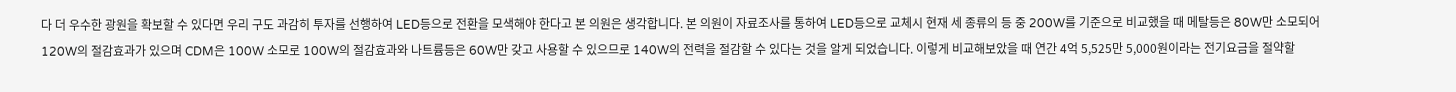다 더 우수한 광원을 확보할 수 있다면 우리 구도 과감히 투자를 선행하여 LED등으로 전환을 모색해야 한다고 본 의원은 생각합니다. 본 의원이 자료조사를 통하여 LED등으로 교체시 현재 세 종류의 등 중 200W를 기준으로 비교했을 때 메탈등은 80W만 소모되어 120W의 절감효과가 있으며 CDM은 100W 소모로 100W의 절감효과와 나트륨등은 60W만 갖고 사용할 수 있으므로 140W의 전력을 절감할 수 있다는 것을 알게 되었습니다. 이렇게 비교해보았을 때 연간 4억 5,525만 5,000원이라는 전기요금을 절약할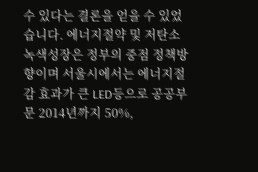수 있다는 결론을 얻을 수 있었습니다. 에너지절약 및 저탄소 녹색성장은 정부의 중점 정책방향이며 서울시에서는 에너지절감 효과가 큰 LED등으로 공공부문 2014년까지 50%,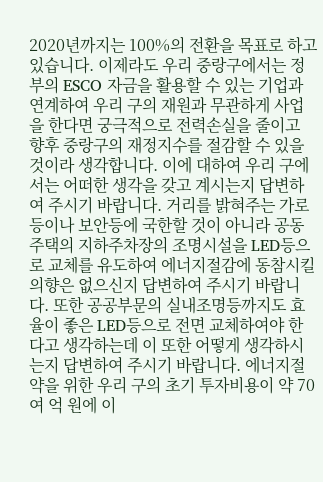2020년까지는 100%의 전환을 목표로 하고 있습니다. 이제라도 우리 중랑구에서는 정부의 ESCO 자금을 활용할 수 있는 기업과 연계하여 우리 구의 재원과 무관하게 사업을 한다면 궁극적으로 전력손실을 줄이고 향후 중랑구의 재정지수를 절감할 수 있을 것이라 생각합니다. 이에 대하여 우리 구에서는 어떠한 생각을 갖고 계시는지 답변하여 주시기 바랍니다. 거리를 밝혀주는 가로등이나 보안등에 국한할 것이 아니라 공동주택의 지하주차장의 조명시설을 LED등으로 교체를 유도하여 에너지절감에 동참시킬 의향은 없으신지 답변하여 주시기 바랍니다. 또한 공공부문의 실내조명등까지도 효율이 좋은 LED등으로 전면 교체하여야 한다고 생각하는데 이 또한 어떻게 생각하시는지 답변하여 주시기 바랍니다. 에너지절약을 위한 우리 구의 초기 투자비용이 약 70여 억 원에 이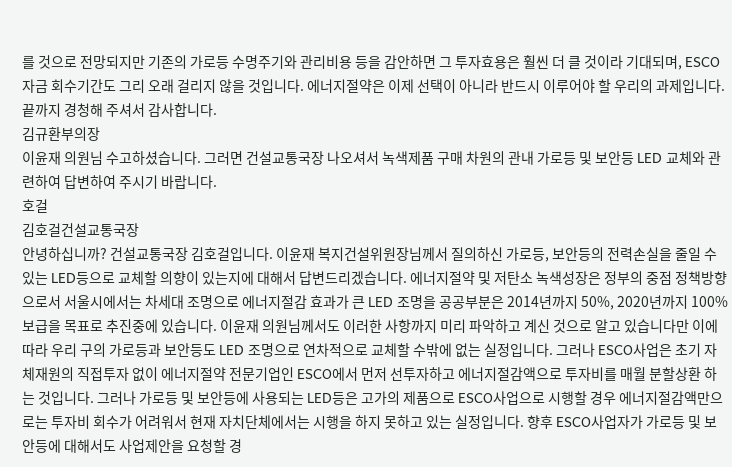를 것으로 전망되지만 기존의 가로등 수명주기와 관리비용 등을 감안하면 그 투자효용은 훨씬 더 클 것이라 기대되며, ESCO 자금 회수기간도 그리 오래 걸리지 않을 것입니다. 에너지절약은 이제 선택이 아니라 반드시 이루어야 할 우리의 과제입니다. 끝까지 경청해 주셔서 감사합니다.
김규환부의장
이윤재 의원님 수고하셨습니다. 그러면 건설교통국장 나오셔서 녹색제품 구매 차원의 관내 가로등 및 보안등 LED 교체와 관련하여 답변하여 주시기 바랍니다.
호걸
김호걸건설교통국장
안녕하십니까? 건설교통국장 김호걸입니다. 이윤재 복지건설위원장님께서 질의하신 가로등, 보안등의 전력손실을 줄일 수 있는 LED등으로 교체할 의향이 있는지에 대해서 답변드리겠습니다. 에너지절약 및 저탄소 녹색성장은 정부의 중점 정책방향으로서 서울시에서는 차세대 조명으로 에너지절감 효과가 큰 LED 조명을 공공부분은 2014년까지 50%, 2020년까지 100% 보급을 목표로 추진중에 있습니다. 이윤재 의원님께서도 이러한 사항까지 미리 파악하고 계신 것으로 알고 있습니다만 이에 따라 우리 구의 가로등과 보안등도 LED 조명으로 연차적으로 교체할 수밖에 없는 실정입니다. 그러나 ESCO사업은 초기 자체재원의 직접투자 없이 에너지절약 전문기업인 ESCO에서 먼저 선투자하고 에너지절감액으로 투자비를 매월 분할상환 하는 것입니다. 그러나 가로등 및 보안등에 사용되는 LED등은 고가의 제품으로 ESCO사업으로 시행할 경우 에너지절감액만으로는 투자비 회수가 어려워서 현재 자치단체에서는 시행을 하지 못하고 있는 실정입니다. 향후 ESCO사업자가 가로등 및 보안등에 대해서도 사업제안을 요청할 경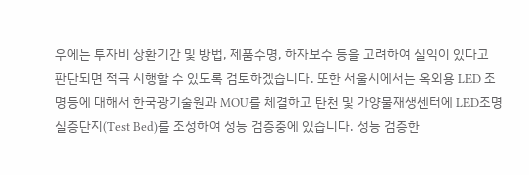우에는 투자비 상환기간 및 방법, 제품수명, 하자보수 등을 고려하여 실익이 있다고 판단되면 적극 시행할 수 있도록 검토하겠습니다. 또한 서울시에서는 옥외용 LED 조명등에 대해서 한국광기술원과 MOU를 체결하고 탄천 및 가양물재생센터에 LED조명 실증단지(Test Bed)를 조성하여 성능 검증중에 있습니다. 성능 검증한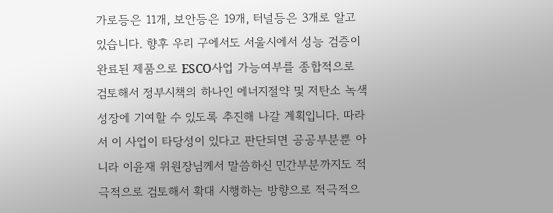가로등은 11개, 보안등은 19개, 터널등은 3개로 알고 있습니다. 향후 우리 구에서도 서울시에서 성능 검증이 완료된 제품으로 ESCO사업 가능여부를 종합적으로 검토해서 정부시책의 하나인 에너지절약 및 저탄소 녹색성장에 기여할 수 있도록 추진해 나갈 계획입니다. 따라서 이 사업이 타당성이 있다고 판단되면 공공부분뿐 아니라 이윤재 위원장님께서 말씀하신 민간부분까지도 적극적으로 검토해서 확대 시행하는 방향으로 적극적으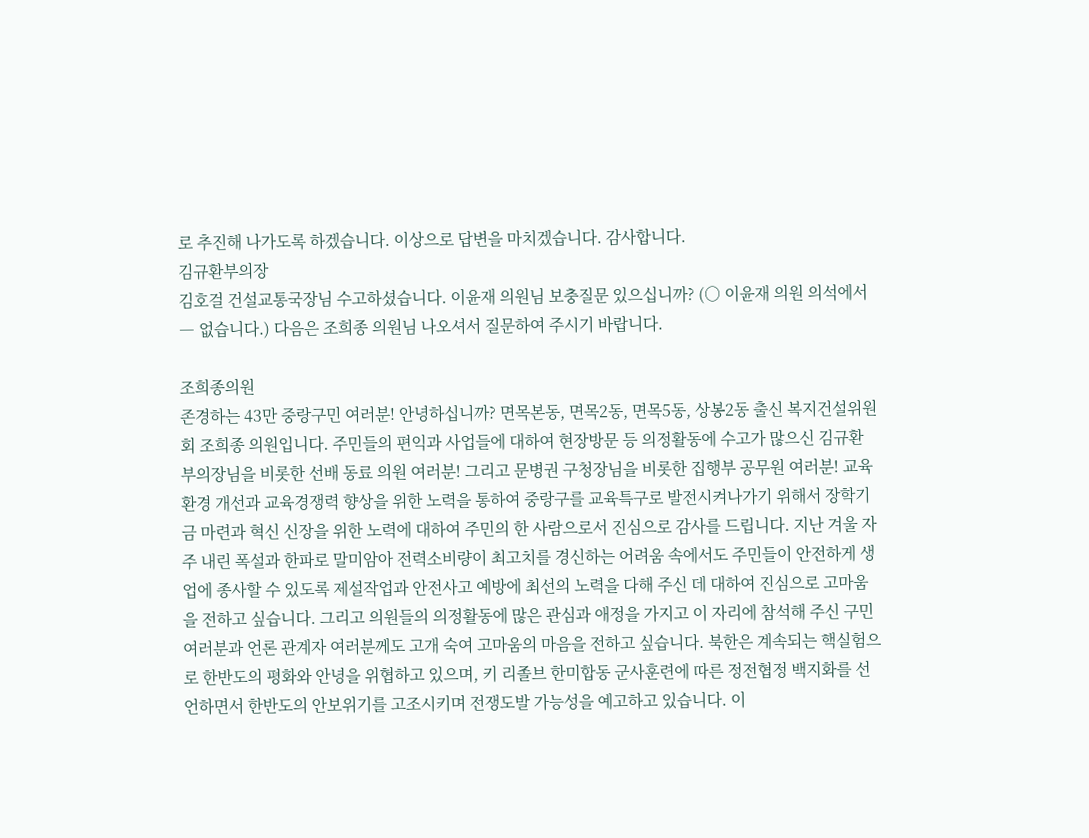로 추진해 나가도록 하겠습니다. 이상으로 답변을 마치겠습니다. 감사합니다.
김규환부의장
김호걸 건설교통국장님 수고하셨습니다. 이윤재 의원님 보충질문 있으십니까? (○ 이윤재 의원 의석에서 ― 없습니다.) 다음은 조희종 의원님 나오셔서 질문하여 주시기 바랍니다.

조희종의원
존경하는 43만 중랑구민 여러분! 안녕하십니까? 면목본동, 면목2동, 면목5동, 상봉2동 출신 복지건설위원회 조희종 의원입니다. 주민들의 편익과 사업들에 대하여 현장방문 등 의정활동에 수고가 많으신 김규환 부의장님을 비롯한 선배 동료 의원 여러분! 그리고 문병권 구청장님을 비롯한 집행부 공무원 여러분! 교육환경 개선과 교육경쟁력 향상을 위한 노력을 통하여 중랑구를 교육특구로 발전시켜나가기 위해서 장학기금 마련과 혁신 신장을 위한 노력에 대하여 주민의 한 사람으로서 진심으로 감사를 드립니다. 지난 겨울 자주 내린 폭설과 한파로 말미암아 전력소비량이 최고치를 경신하는 어려움 속에서도 주민들이 안전하게 생업에 종사할 수 있도록 제설작업과 안전사고 예방에 최선의 노력을 다해 주신 데 대하여 진심으로 고마움을 전하고 싶습니다. 그리고 의원들의 의정활동에 많은 관심과 애정을 가지고 이 자리에 참석해 주신 구민 여러분과 언론 관계자 여러분께도 고개 숙여 고마움의 마음을 전하고 싶습니다. 북한은 계속되는 핵실험으로 한반도의 평화와 안녕을 위협하고 있으며, 키 리졸브 한미합동 군사훈련에 따른 정전협정 백지화를 선언하면서 한반도의 안보위기를 고조시키며 전쟁도발 가능성을 예고하고 있습니다. 이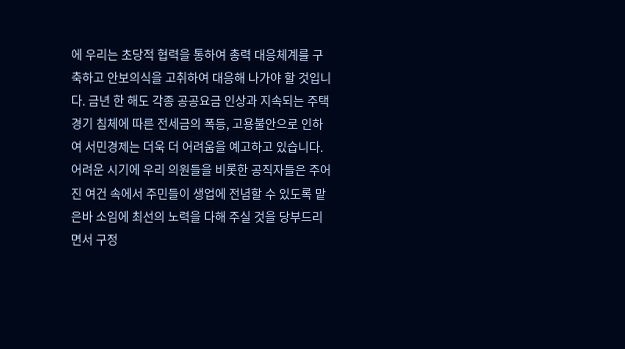에 우리는 초당적 협력을 통하여 총력 대응체계를 구축하고 안보의식을 고취하여 대응해 나가야 할 것입니다. 금년 한 해도 각종 공공요금 인상과 지속되는 주택경기 침체에 따른 전세금의 폭등, 고용불안으로 인하여 서민경제는 더욱 더 어려움을 예고하고 있습니다. 어려운 시기에 우리 의원들을 비롯한 공직자들은 주어진 여건 속에서 주민들이 생업에 전념할 수 있도록 맡은바 소임에 최선의 노력을 다해 주실 것을 당부드리면서 구정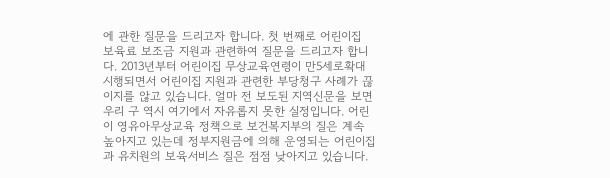에 관한 질문을 드리고자 합니다. 첫 번째로 어린이집 보육료 보조금 지원과 관련하여 질문을 드리고자 합니다. 2013년부터 어린이집 무상교육연령이 만5세로확대 시행되면서 어린이집 지원과 관련한 부당청구 사례가 끊이지를 않고 있습니다. 얼마 전 보도된 지역신문을 보면 우리 구 역시 여기에서 자유롭지 못한 실정입니다. 어린이 영유아무상교육 정책으로 보건복지부의 질은 계속 높아지고 있는데 정부지원금에 의해 운영되는 어린이집과 유치원의 보육서비스 질은 점점 낮아지고 있습니다.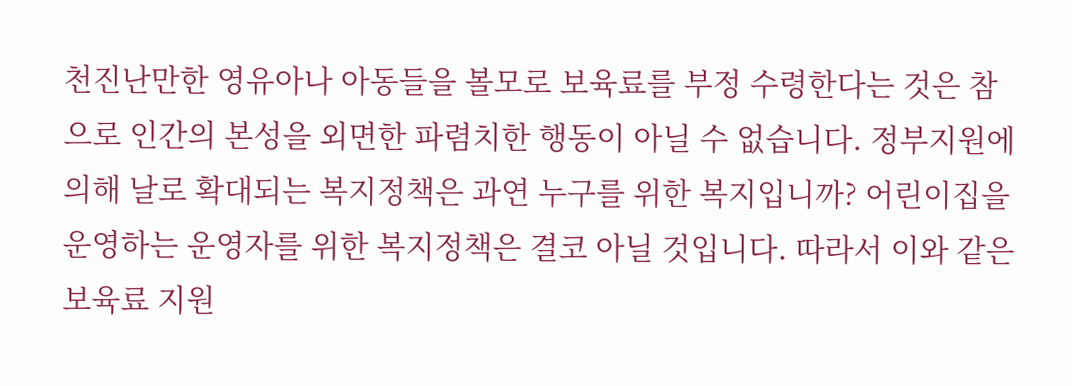천진난만한 영유아나 아동들을 볼모로 보육료를 부정 수령한다는 것은 참으로 인간의 본성을 외면한 파렴치한 행동이 아닐 수 없습니다. 정부지원에 의해 날로 확대되는 복지정책은 과연 누구를 위한 복지입니까? 어린이집을 운영하는 운영자를 위한 복지정책은 결코 아닐 것입니다. 따라서 이와 같은 보육료 지원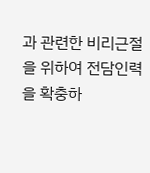과 관련한 비리근절을 위하여 전담인력을 확충하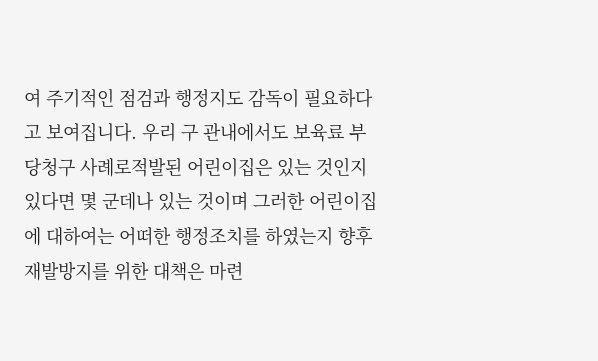여 주기적인 점검과 행정지도 감독이 필요하다고 보여집니다. 우리 구 관내에서도 보육료 부당청구 사례로적발된 어린이집은 있는 것인지 있다면 몇 군데나 있는 것이며 그러한 어린이집에 대하여는 어떠한 행정조치를 하였는지 향후 재발방지를 위한 대책은 마련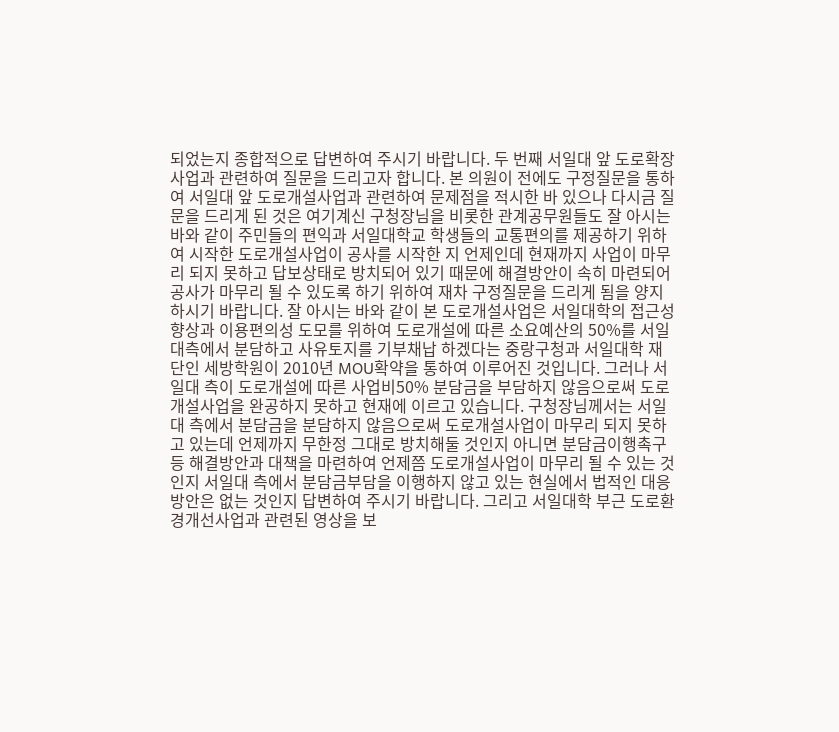되었는지 종합적으로 답변하여 주시기 바랍니다. 두 번째 서일대 앞 도로확장사업과 관련하여 질문을 드리고자 합니다. 본 의원이 전에도 구정질문을 통하여 서일대 앞 도로개설사업과 관련하여 문제점을 적시한 바 있으나 다시금 질문을 드리게 된 것은 여기계신 구청장님을 비롯한 관계공무원들도 잘 아시는 바와 같이 주민들의 편익과 서일대학교 학생들의 교통편의를 제공하기 위하여 시작한 도로개설사업이 공사를 시작한 지 언제인데 현재까지 사업이 마무리 되지 못하고 답보상태로 방치되어 있기 때문에 해결방안이 속히 마련되어 공사가 마무리 될 수 있도록 하기 위하여 재차 구정질문을 드리게 됨을 양지하시기 바랍니다. 잘 아시는 바와 같이 본 도로개설사업은 서일대학의 접근성 향상과 이용편의성 도모를 위하여 도로개설에 따른 소요예산의 50%를 서일대측에서 분담하고 사유토지를 기부채납 하겠다는 중랑구청과 서일대학 재단인 세방학원이 2010년 MOU확약을 통하여 이루어진 것입니다. 그러나 서일대 측이 도로개설에 따른 사업비50% 분담금을 부담하지 않음으로써 도로개설사업을 완공하지 못하고 현재에 이르고 있습니다. 구청장님께서는 서일대 측에서 분담금을 분담하지 않음으로써 도로개설사업이 마무리 되지 못하고 있는데 언제까지 무한정 그대로 방치해둘 것인지 아니면 분담금이행촉구 등 해결방안과 대책을 마련하여 언제쯤 도로개설사업이 마무리 될 수 있는 것인지 서일대 측에서 분담금부담을 이행하지 않고 있는 현실에서 법적인 대응방안은 없는 것인지 답변하여 주시기 바랍니다. 그리고 서일대학 부근 도로환경개선사업과 관련된 영상을 보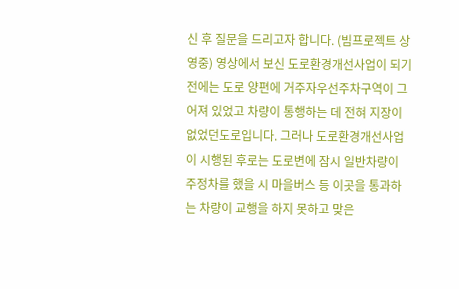신 후 질문을 드리고자 합니다. (빔프로젝트 상영중) 영상에서 보신 도로환경개선사업이 되기 전에는 도로 양편에 거주자우선주차구역이 그어져 있었고 차량이 통행하는 데 전혀 지장이 없었던도로입니다. 그러나 도로환경개선사업이 시행된 후로는 도로변에 잠시 일반차량이 주정차를 했을 시 마을버스 등 이곳을 통과하는 차량이 교행을 하지 못하고 맞은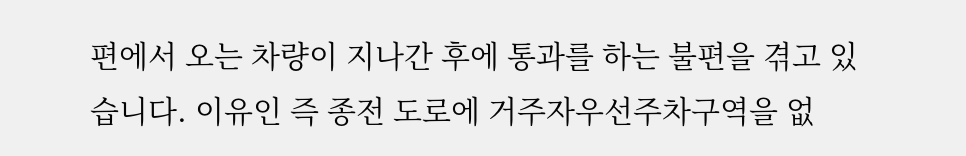편에서 오는 차량이 지나간 후에 통과를 하는 불편을 겪고 있습니다. 이유인 즉 종전 도로에 거주자우선주차구역을 없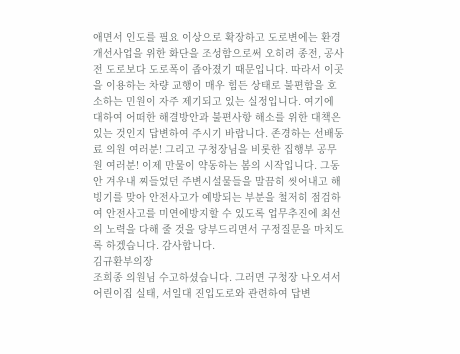애면서 인도를 필요 이상으로 확장하고 도로변에는 환경개선사업을 위한 화단을 조성함으로써 오히려 종전, 공사 전 도로보다 도로폭이 좁아졌기 때문입니다. 따라서 이곳을 이용하는 차량 교행이 매우 힘든 상태로 불편함을 호소하는 민원이 자주 제기되고 있는 실정입니다. 여기에 대하여 어떠한 해결방안과 불편사항 해소를 위한 대책은 있는 것인지 답변하여 주시기 바랍니다. 존경하는 선배동료 의원 여러분! 그리고 구청장님을 비롯한 집행부 공무원 여러분! 이제 만물이 약동하는 봄의 시작입니다. 그동안 겨우내 찌들었던 주변시설물들을 말끔히 씻어내고 해빙기를 맞아 안전사고가 예방되는 부분을 철저히 점검하여 안전사고를 미연에방지할 수 있도록 업무추진에 최선의 노력을 다해 줄 것을 당부드리면서 구정질문을 마치도록 하겠습니다. 감사합니다.
김규환부의장
조희종 의원님 수고하셨습니다. 그러면 구청장 나오셔서 어린이집 실태, 서일대 진입도로와 관련하여 답변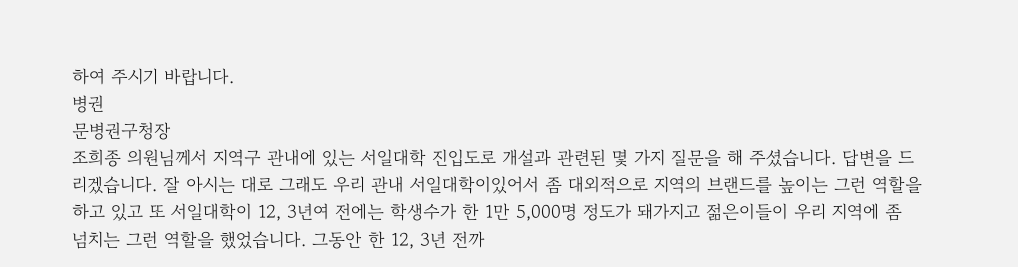하여 주시기 바랍니다.
병권
문병권구청장
조희종 의원님께서 지역구 관내에 있는 서일대학 진입도로 개설과 관련된 몇 가지 질문을 해 주셨습니다. 답변을 드리겠습니다. 잘 아시는 대로 그래도 우리 관내 서일대학이있어서 좀 대외적으로 지역의 브랜드를 높이는 그런 역할을 하고 있고 또 서일대학이 12, 3년여 전에는 학생수가 한 1만 5,000명 정도가 돼가지고 젊은이들이 우리 지역에 좀 넘치는 그런 역할을 했었습니다. 그동안 한 12, 3년 전까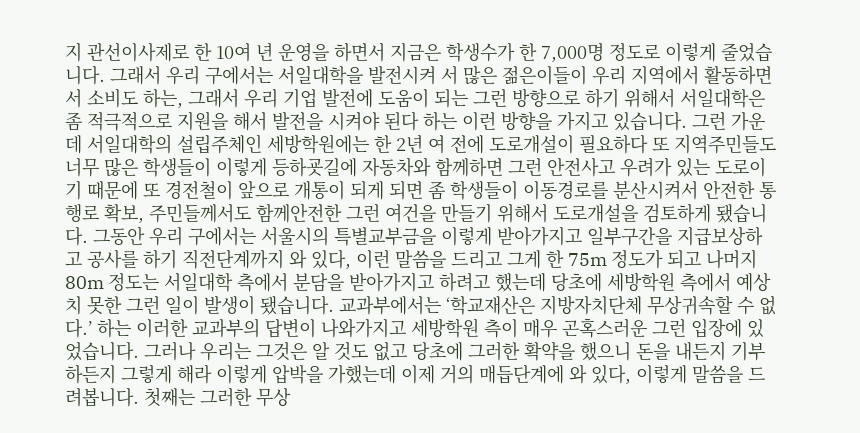지 관선이사제로 한 10여 년 운영을 하면서 지금은 학생수가 한 7,000명 정도로 이렇게 줄었습니다. 그래서 우리 구에서는 서일대학을 발전시켜 서 많은 젊은이들이 우리 지역에서 활동하면서 소비도 하는, 그래서 우리 기업 발전에 도움이 되는 그런 방향으로 하기 위해서 서일대학은 좀 적극적으로 지원을 해서 발전을 시켜야 된다 하는 이런 방향을 가지고 있습니다. 그런 가운데 서일대학의 설립주체인 세방학원에는 한 2년 여 전에 도로개설이 필요하다 또 지역주민들도 너무 많은 학생들이 이렇게 등하굣길에 자동차와 함께하면 그런 안전사고 우려가 있는 도로이기 때문에 또 경전철이 앞으로 개통이 되게 되면 좀 학생들이 이동경로를 분산시켜서 안전한 통행로 확보, 주민들께서도 함께안전한 그런 여건을 만들기 위해서 도로개설을 검토하게 됐습니다. 그동안 우리 구에서는 서울시의 특별교부금을 이렇게 받아가지고 일부구간을 지급보상하고 공사를 하기 직전단계까지 와 있다, 이런 말씀을 드리고 그게 한 75m 정도가 되고 나머지 80m 정도는 서일대학 측에서 분담을 받아가지고 하려고 했는데 당초에 세방학원 측에서 예상치 못한 그런 일이 발생이 됐습니다. 교과부에서는 ‘학교재산은 지방자치단체 무상귀속할 수 없다.’ 하는 이러한 교과부의 답변이 나와가지고 세방학원 측이 매우 곤혹스러운 그런 입장에 있었습니다. 그러나 우리는 그것은 알 것도 없고 당초에 그러한 확약을 했으니 돈을 내든지 기부하든지 그렇게 해라 이렇게 압박을 가했는데 이제 거의 매듭단계에 와 있다, 이렇게 말씀을 드려봅니다. 첫째는 그러한 무상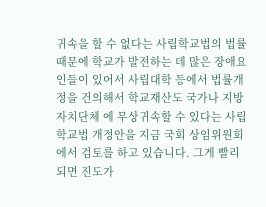귀속을 할 수 없다는 사립학교법의 법률 때문에 학교가 발전하는 데 많은 장애요인들이 있어서 사립대학 등에서 법률개정을 건의해서 학교재산도 국가나 지방자치단체 에 무상귀속할 수 있다는 사립학교법 개정안을 지금 국회 상임위원회에서 검토를 하고 있습니다. 그게 빨리 되면 진도가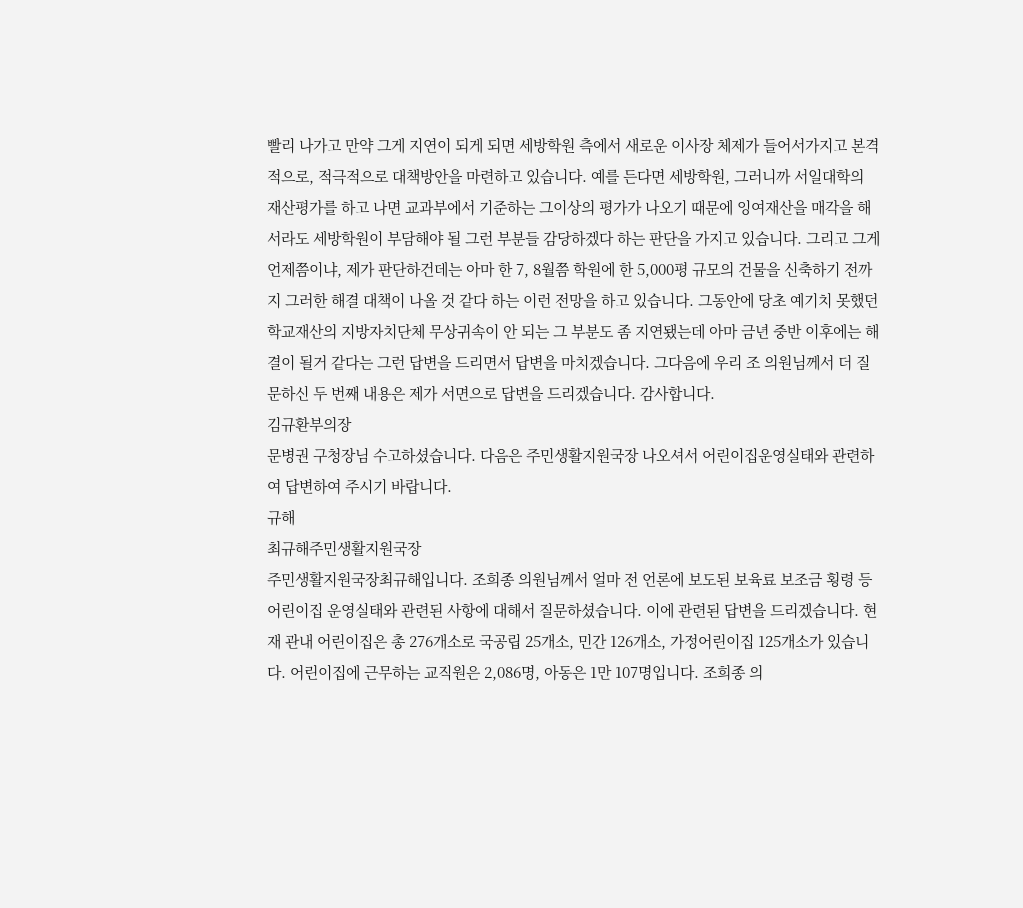빨리 나가고 만약 그게 지연이 되게 되면 세방학원 측에서 새로운 이사장 체제가 들어서가지고 본격적으로, 적극적으로 대책방안을 마련하고 있습니다. 예를 든다면 세방학원, 그러니까 서일대학의 재산평가를 하고 나면 교과부에서 기준하는 그이상의 평가가 나오기 때문에 잉여재산을 매각을 해서라도 세방학원이 부담해야 될 그런 부분들 감당하겠다 하는 판단을 가지고 있습니다. 그리고 그게 언제쯤이냐, 제가 판단하건데는 아마 한 7, 8월쯤 학원에 한 5,000평 규모의 건물을 신축하기 전까지 그러한 해결 대책이 나올 것 같다 하는 이런 전망을 하고 있습니다. 그동안에 당초 예기치 못했던 학교재산의 지방자치단체 무상귀속이 안 되는 그 부분도 좀 지연됐는데 아마 금년 중반 이후에는 해결이 될거 같다는 그런 답변을 드리면서 답변을 마치겠습니다. 그다음에 우리 조 의원님께서 더 질문하신 두 번째 내용은 제가 서면으로 답변을 드리겠습니다. 감사합니다.
김규환부의장
문병권 구청장님 수고하셨습니다. 다음은 주민생활지원국장 나오셔서 어린이집운영실태와 관련하여 답변하여 주시기 바랍니다.
규해
최규해주민생활지원국장
주민생활지원국장최규해입니다. 조희종 의원님께서 얼마 전 언론에 보도된 보육료 보조금 횡령 등 어린이집 운영실태와 관련된 사항에 대해서 질문하셨습니다. 이에 관련된 답변을 드리겠습니다. 현재 관내 어린이집은 총 276개소로 국공립 25개소, 민간 126개소, 가정어린이집 125개소가 있습니다. 어린이집에 근무하는 교직원은 2,086명, 아동은 1만 107명입니다. 조희종 의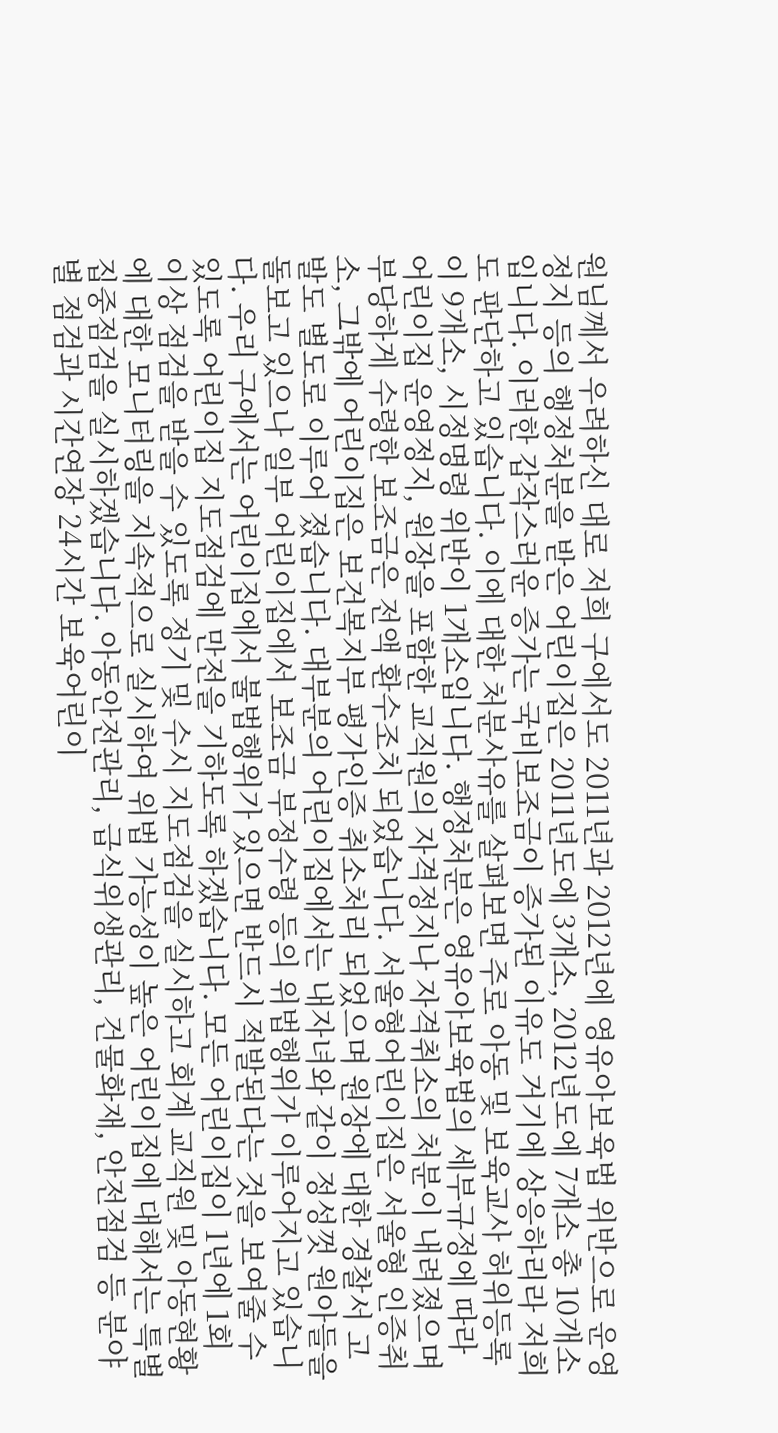원님께서 우려하신 대로 저희 구에서도 2011년과 2012년에 영유아보육법 위반으로 운영정지 등의 행정처분을 받은 어린이집은 2011년도에 3개소, 2012년도에 7개소 총 10개소입니다. 이러한 갑작스러운 증가는 국비보조금이 증가된 이유도 거기에 상응하리라 저희도 판단하고 있습니다. 이에 대한 처분사유를 살펴보면 주로 아동 및 보육교사 허위등록이 9개소, 시정명령 위반이 1개소입니다. 행정처분은 영유아보육법의 세부규정에 따라어린이집 운영정지, 원장을 포함한 교직원의 자격정지나 자격취소의 처분이 내려졌으며 부당하게 수령한 보조금은 전액 환수조치 되었습니다. 서울형어린이집은 서울형 인증취소, 그밖에 어린이집은 보건복지부 평가인증 취소처리 되었으며 원장에 대한 경찰서 고발도 별도로 이루어 졌습니다. 대부분의 어린이집에서는 내자녀와 같이 정성껏 원아들을 돌보고 있으나 일부 어린이집에서 보조금 부정수령 등의 위법행위가 이루어지고 있습니다. 우리 구에서는 어린이집에서 불법행위가 있으면 반드시 적발된다는 것을 보여줄 수 있도록 어린이집 지도점검에 만전을 기하도록 하겠습니다. 모든 어린이집이 1년에 1회 이상 점검을 받을 수 있도록 정기 및 수시 지도점검을 실시하고 회계 교직원 및 아동현황에 대한 모니터링을 지속적으로 실시하여 위법 가능성이 높은 어린이집에 대해서는 특별 집중점검을 실시하겠습니다. 아동안전관리, 급식위생관리, 건물화재, 안전점검 등 분야별 점검과 시간연장 24시간 보육어린이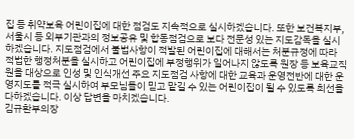집 등 취약보육 어린이집에 대한 점검도 지속적으로 실시하겠습니다. 또한 보건복지부, 서울시 등 외부기관과의 정보공유 및 합동점검으로 보다 전문성 있는 지도감독을 실시하겠습니다. 지도점검에서 불법사항이 적발된 어린이집에 대해서는 처분규정에 따라 적법한 행정처분을 실시하고 어린이집에 부정행위가 일어나지 않도록 원장 등 보육교직원을 대상으로 인성 및 인식개선 주요 지도점검 사항에 대한 교육과 운영전반에 대한 운영지도를 적극 실시하여 부모님들이 믿고 맡길 수 있는 어린이집이 될 수 있도록 최선을 다하겠습니다. 이상 답변을 마치겠습니다.
김규환부의장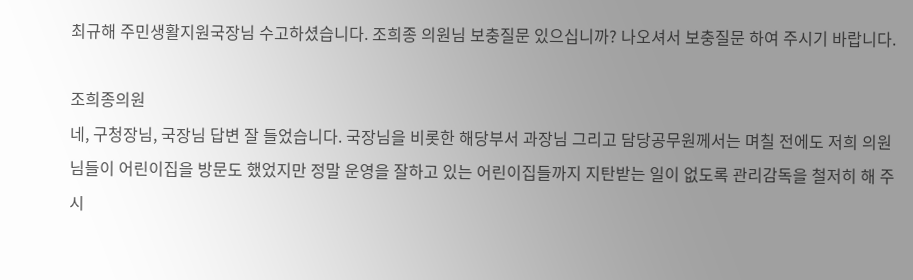최규해 주민생활지원국장님 수고하셨습니다. 조희종 의원님 보충질문 있으십니까? 나오셔서 보충질문 하여 주시기 바랍니다.

조희종의원
네, 구청장님, 국장님 답변 잘 들었습니다. 국장님을 비롯한 해당부서 과장님 그리고 담당공무원께서는 며칠 전에도 저희 의원님들이 어린이집을 방문도 했었지만 정말 운영을 잘하고 있는 어린이집들까지 지탄받는 일이 없도록 관리감독을 철저히 해 주시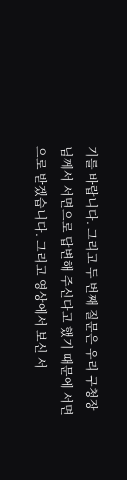기를 바랍니다. 그리고 두 번째 질문은 우리 구청장님께서 서면으로 답변해 주신다고 했기 때문에 서면으로 받겠습니다. 그리고 영상에서 보신 서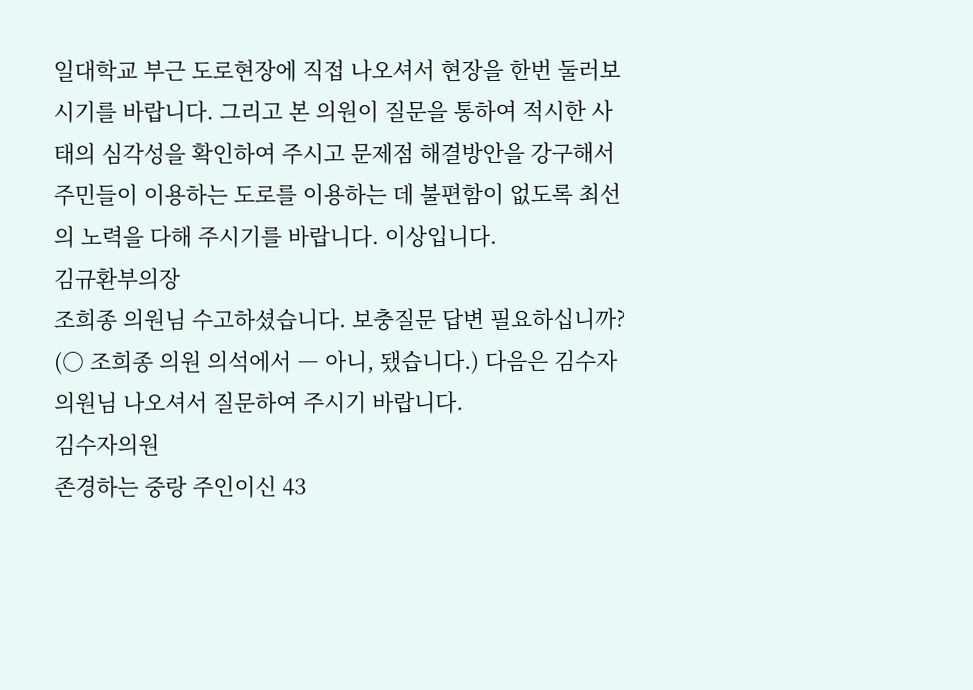일대학교 부근 도로현장에 직접 나오셔서 현장을 한번 둘러보시기를 바랍니다. 그리고 본 의원이 질문을 통하여 적시한 사태의 심각성을 확인하여 주시고 문제점 해결방안을 강구해서 주민들이 이용하는 도로를 이용하는 데 불편함이 없도록 최선의 노력을 다해 주시기를 바랍니다. 이상입니다.
김규환부의장
조희종 의원님 수고하셨습니다. 보충질문 답변 필요하십니까? (○ 조희종 의원 의석에서 ― 아니, 됐습니다.) 다음은 김수자 의원님 나오셔서 질문하여 주시기 바랍니다.
김수자의원
존경하는 중랑 주인이신 43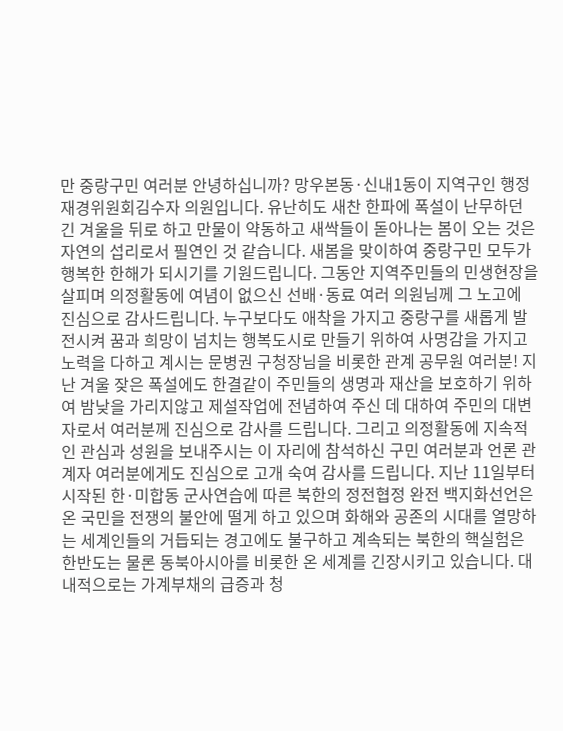만 중랑구민 여러분 안녕하십니까? 망우본동·신내1동이 지역구인 행정재경위원회김수자 의원입니다. 유난히도 새찬 한파에 폭설이 난무하던 긴 겨울을 뒤로 하고 만물이 약동하고 새싹들이 돋아나는 봄이 오는 것은 자연의 섭리로서 필연인 것 같습니다. 새봄을 맞이하여 중랑구민 모두가 행복한 한해가 되시기를 기원드립니다. 그동안 지역주민들의 민생현장을 살피며 의정활동에 여념이 없으신 선배·동료 여러 의원님께 그 노고에 진심으로 감사드립니다. 누구보다도 애착을 가지고 중랑구를 새롭게 발전시켜 꿈과 희망이 넘치는 행복도시로 만들기 위하여 사명감을 가지고 노력을 다하고 계시는 문병권 구청장님을 비롯한 관계 공무원 여러분! 지난 겨울 잦은 폭설에도 한결같이 주민들의 생명과 재산을 보호하기 위하여 밤낮을 가리지않고 제설작업에 전념하여 주신 데 대하여 주민의 대변자로서 여러분께 진심으로 감사를 드립니다. 그리고 의정활동에 지속적인 관심과 성원을 보내주시는 이 자리에 참석하신 구민 여러분과 언론 관계자 여러분에게도 진심으로 고개 숙여 감사를 드립니다. 지난 11일부터 시작된 한·미합동 군사연습에 따른 북한의 정전협정 완전 백지화선언은 온 국민을 전쟁의 불안에 떨게 하고 있으며 화해와 공존의 시대를 열망하는 세계인들의 거듭되는 경고에도 불구하고 계속되는 북한의 핵실험은 한반도는 물론 동북아시아를 비롯한 온 세계를 긴장시키고 있습니다. 대내적으로는 가계부채의 급증과 청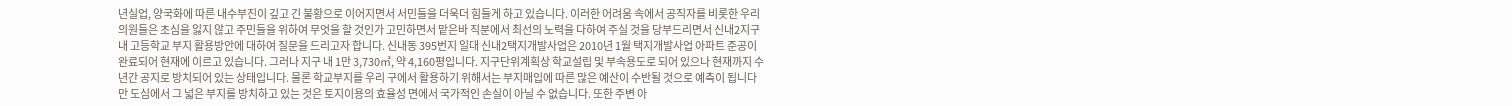년실업, 양국화에 따른 내수부진이 깊고 긴 불황으로 이어지면서 서민들을 더욱더 힘들게 하고 있습니다. 이러한 어려움 속에서 공직자를 비롯한 우리의원들은 초심을 잃지 않고 주민들을 위하여 무엇을 할 것인가 고민하면서 맡은바 직분에서 최선의 노력을 다하여 주실 것을 당부드리면서 신내2지구 내 고등학교 부지 활용방안에 대하여 질문을 드리고자 합니다. 신내동 395번지 일대 신내2택지개발사업은 2010년 1월 택지개발사업 아파트 준공이 완료되어 현재에 이르고 있습니다. 그러나 지구 내 1만 3,730㎡, 약 4,160평입니다. 지구단위계획상 학교설립 및 부속용도로 되어 있으나 현재까지 수년간 공지로 방치되어 있는 상태입니다. 물론 학교부지를 우리 구에서 활용하기 위해서는 부지매입에 따른 많은 예산이 수반될 것으로 예측이 됩니다만 도심에서 그 넓은 부지를 방치하고 있는 것은 토지이용의 효율성 면에서 국가적인 손실이 아닐 수 없습니다. 또한 주변 아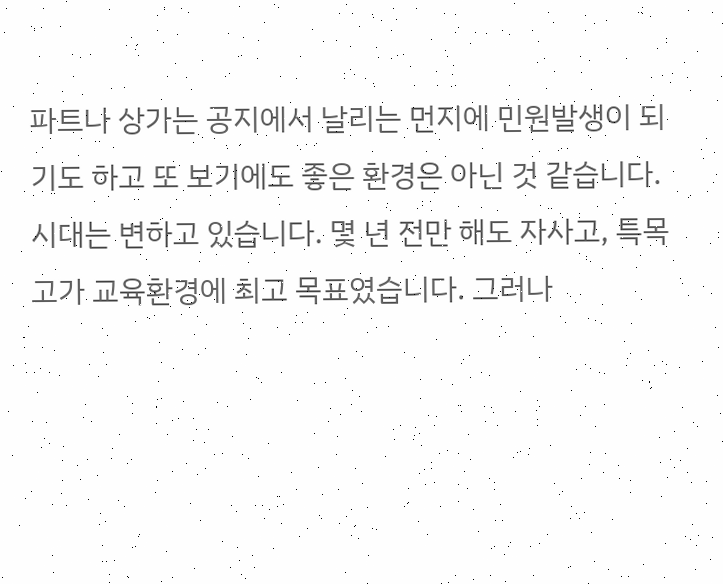파트나 상가는 공지에서 날리는 먼지에 민원발생이 되기도 하고 또 보기에도 좋은 환경은 아닌 것 같습니다. 시대는 변하고 있습니다. 몇 년 전만 해도 자사고, 특목고가 교육환경에 최고 목표였습니다. 그러나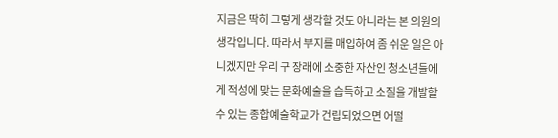지금은 딱히 그렇게 생각할 것도 아니라는 본 의원의 생각입니다. 따라서 부지를 매입하여 좀 쉬운 일은 아니겠지만 우리 구 장래에 소중한 자산인 청소년들에게 적성에 맞는 문화예술을 습득하고 소질을 개발할 수 있는 종합예술학교가 건립되었으면 어떨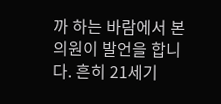까 하는 바람에서 본 의원이 발언을 합니다. 흔히 21세기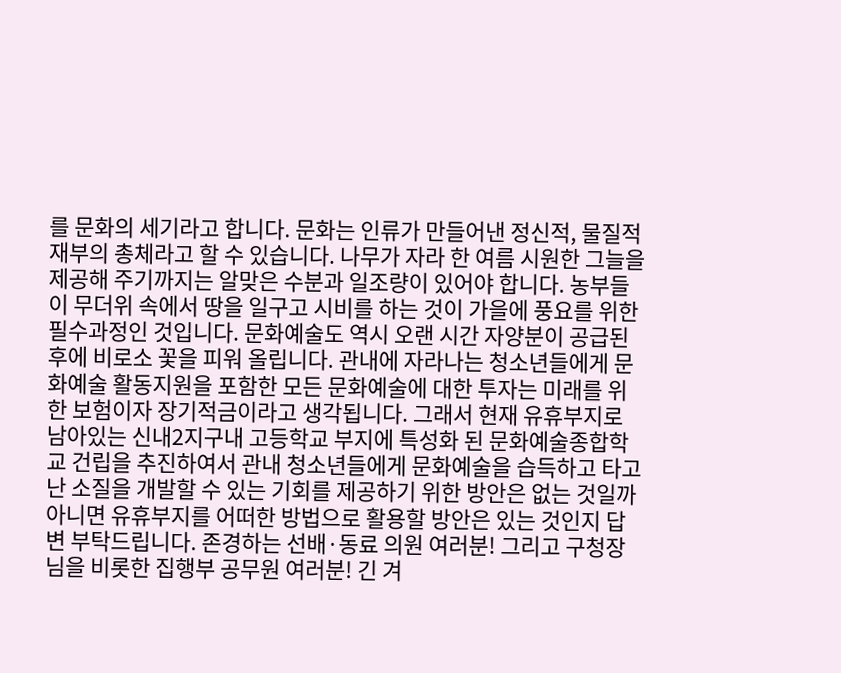를 문화의 세기라고 합니다. 문화는 인류가 만들어낸 정신적, 물질적 재부의 총체라고 할 수 있습니다. 나무가 자라 한 여름 시원한 그늘을 제공해 주기까지는 알맞은 수분과 일조량이 있어야 합니다. 농부들이 무더위 속에서 땅을 일구고 시비를 하는 것이 가을에 풍요를 위한 필수과정인 것입니다. 문화예술도 역시 오랜 시간 자양분이 공급된 후에 비로소 꽃을 피워 올립니다. 관내에 자라나는 청소년들에게 문화예술 활동지원을 포함한 모든 문화예술에 대한 투자는 미래를 위한 보험이자 장기적금이라고 생각됩니다. 그래서 현재 유휴부지로 남아있는 신내2지구내 고등학교 부지에 특성화 된 문화예술종합학교 건립을 추진하여서 관내 청소년들에게 문화예술을 습득하고 타고난 소질을 개발할 수 있는 기회를 제공하기 위한 방안은 없는 것일까 아니면 유휴부지를 어떠한 방법으로 활용할 방안은 있는 것인지 답변 부탁드립니다. 존경하는 선배·동료 의원 여러분! 그리고 구청장님을 비롯한 집행부 공무원 여러분! 긴 겨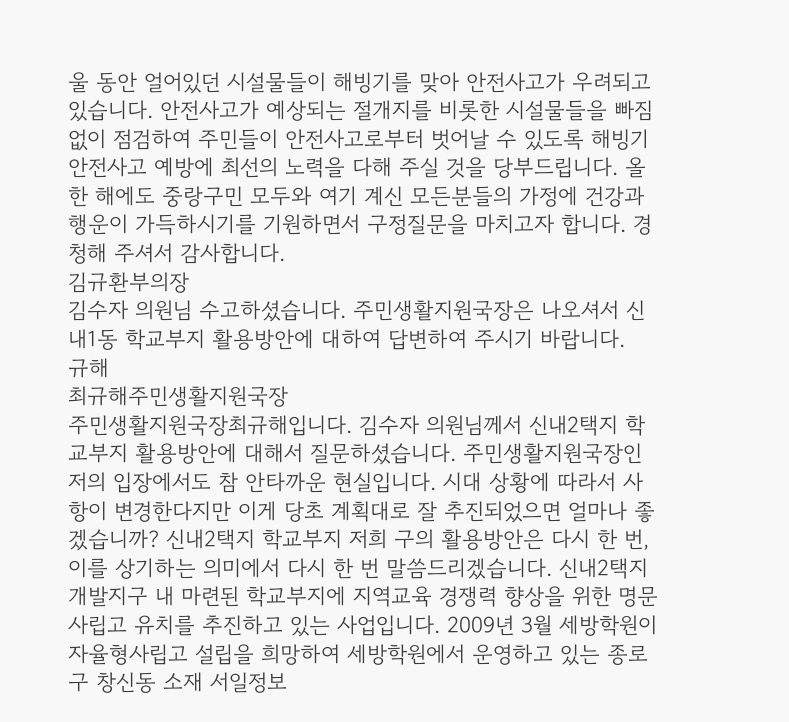울 동안 얼어있던 시설물들이 해빙기를 맞아 안전사고가 우려되고 있습니다. 안전사고가 예상되는 절개지를 비롯한 시설물들을 빠짐없이 점검하여 주민들이 안전사고로부터 벗어날 수 있도록 해빙기 안전사고 예방에 최선의 노력을 다해 주실 것을 당부드립니다. 올 한 해에도 중랑구민 모두와 여기 계신 모든분들의 가정에 건강과 행운이 가득하시기를 기원하면서 구정질문을 마치고자 합니다. 경청해 주셔서 감사합니다.
김규환부의장
김수자 의원님 수고하셨습니다. 주민생활지원국장은 나오셔서 신내1동 학교부지 활용방안에 대하여 답변하여 주시기 바랍니다.
규해
최규해주민생활지원국장
주민생활지원국장최규해입니다. 김수자 의원님께서 신내2택지 학교부지 활용방안에 대해서 질문하셨습니다. 주민생활지원국장인 저의 입장에서도 참 안타까운 현실입니다. 시대 상황에 따라서 사항이 변경한다지만 이게 당초 계획대로 잘 추진되었으면 얼마나 좋겠습니까? 신내2택지 학교부지 저희 구의 활용방안은 다시 한 번, 이를 상기하는 의미에서 다시 한 번 말씀드리겠습니다. 신내2택지개발지구 내 마련된 학교부지에 지역교육 경쟁력 향상을 위한 명문사립고 유치를 추진하고 있는 사업입니다. 2009년 3월 세방학원이 자율형사립고 설립을 희망하여 세방학원에서 운영하고 있는 종로구 창신동 소재 서일정보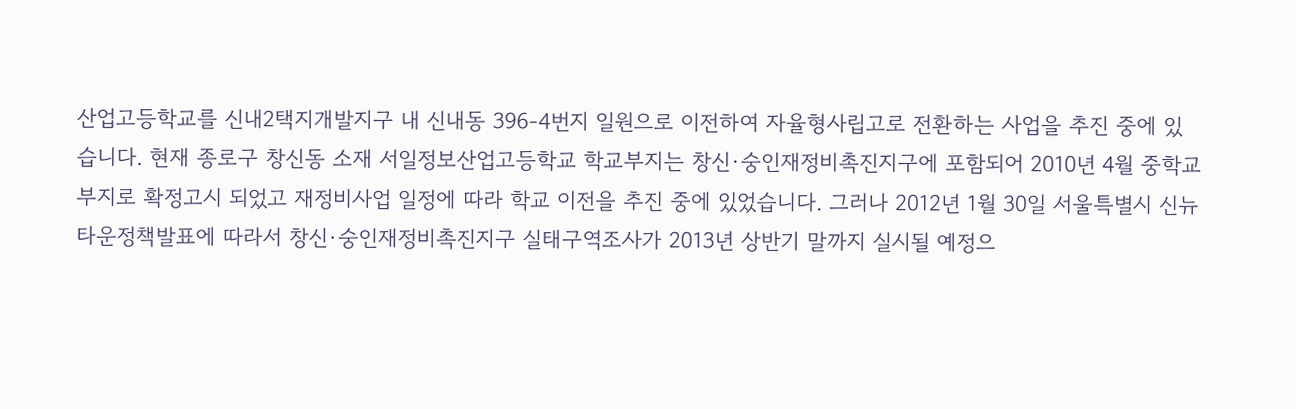산업고등학교를 신내2택지개발지구 내 신내동 396-4번지 일원으로 이전하여 자율형사립고로 전환하는 사업을 추진 중에 있습니다. 현재 종로구 창신동 소재 서일정보산업고등학교 학교부지는 창신·숭인재정비촉진지구에 포함되어 2010년 4월 중학교 부지로 확정고시 되었고 재정비사업 일정에 따라 학교 이전을 추진 중에 있었습니다. 그러나 2012년 1월 30일 서울특별시 신뉴타운정책발표에 따라서 창신·숭인재정비촉진지구 실태구역조사가 2013년 상반기 말까지 실시될 예정으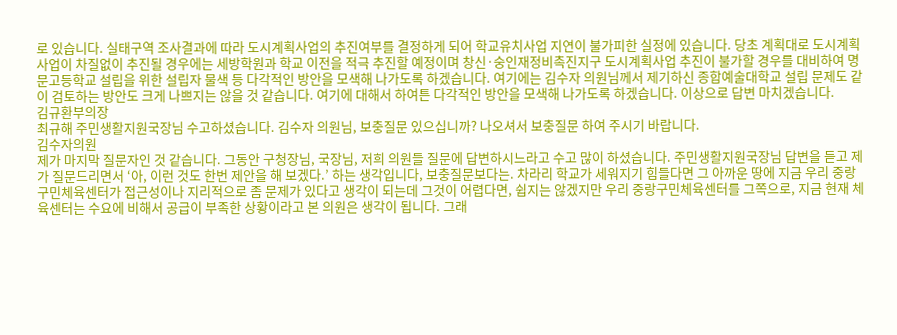로 있습니다. 실태구역 조사결과에 따라 도시계획사업의 추진여부를 결정하게 되어 학교유치사업 지연이 불가피한 실정에 있습니다. 당초 계획대로 도시계획사업이 차질없이 추진될 경우에는 세방학원과 학교 이전을 적극 추진할 예정이며 창신·숭인재정비촉진지구 도시계획사업 추진이 불가할 경우를 대비하여 명문고등학교 설립을 위한 설립자 물색 등 다각적인 방안을 모색해 나가도록 하겠습니다. 여기에는 김수자 의원님께서 제기하신 종합예술대학교 설립 문제도 같이 검토하는 방안도 크게 나쁘지는 않을 것 같습니다. 여기에 대해서 하여튼 다각적인 방안을 모색해 나가도록 하겠습니다. 이상으로 답변 마치겠습니다.
김규환부의장
최규해 주민생활지원국장님 수고하셨습니다. 김수자 의원님, 보충질문 있으십니까? 나오셔서 보충질문 하여 주시기 바랍니다.
김수자의원
제가 마지막 질문자인 것 같습니다. 그동안 구청장님, 국장님, 저희 의원들 질문에 답변하시느라고 수고 많이 하셨습니다. 주민생활지원국장님 답변을 듣고 제가 질문드리면서 ‘아, 이런 것도 한번 제안을 해 보겠다.’ 하는 생각입니다, 보충질문보다는. 차라리 학교가 세워지기 힘들다면 그 아까운 땅에 지금 우리 중랑구민체육센터가 접근성이나 지리적으로 좀 문제가 있다고 생각이 되는데 그것이 어렵다면, 쉽지는 않겠지만 우리 중랑구민체육센터를 그쪽으로, 지금 현재 체육센터는 수요에 비해서 공급이 부족한 상황이라고 본 의원은 생각이 됩니다. 그래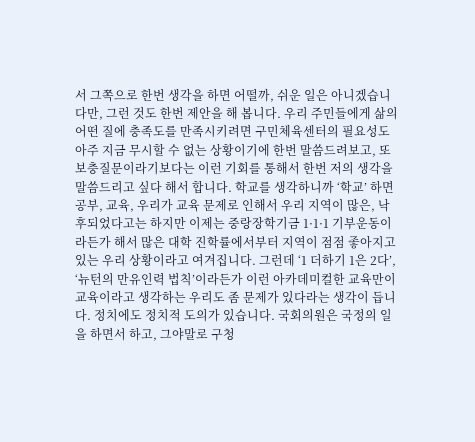서 그쪽으로 한번 생각을 하면 어떨까, 쉬운 일은 아니겠습니다만, 그런 것도 한번 제안을 해 봅니다. 우리 주민들에게 삶의 어떤 질에 충족도를 만족시키려면 구민체육센터의 필요성도 아주 지금 무시할 수 없는 상황이기에 한번 말씀드려보고, 또 보충질문이라기보다는 이런 기회를 통해서 한번 저의 생각을 말씀드리고 싶다 해서 합니다. 학교를 생각하니까 ‘학교’ 하면 공부, 교육, 우리가 교육 문제로 인해서 우리 지역이 많은, 낙후되었다고는 하지만 이제는 중랑장학기금 1·1·1 기부운동이라든가 해서 많은 대학 진학률에서부터 지역이 점점 좋아지고 있는 우리 상황이라고 여겨집니다. 그런데 ‘1 더하기 1은 2다’, ‘뉴턴의 만유인력 법칙’이라든가 이런 아카데미컬한 교육만이 교육이라고 생각하는 우리도 좀 문제가 있다라는 생각이 듭니다. 정치에도 정치적 도의가 있습니다. 국회의원은 국정의 일을 하면서 하고, 그야말로 구청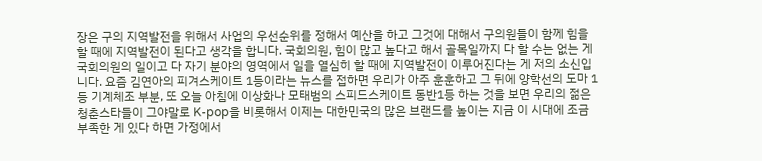장은 구의 지역발전을 위해서 사업의 우선순위를 정해서 예산을 하고 그것에 대해서 구의원들이 함께 힘을 할 때에 지역발전이 된다고 생각을 합니다. 국회의원, 힘이 많고 높다고 해서 골목일까지 다 할 수는 없는 게 국회의원의 일이고 다 자기 분야의 영역에서 일을 열심히 할 때에 지역발전이 이루어진다는 게 저의 소신입니다. 요즘 김연아의 피겨스케이트 1등이라는 뉴스를 접하면 우리가 아주 훈훈하고 그 뒤에 양학선의 도마 1등 기계체조 부분, 또 오늘 아침에 이상화나 모태범의 스피드스케이트 동반1등 하는 것을 보면 우리의 젊은 청춘스타들이 그야말로 K-pop을 비롯해서 이제는 대한민국의 많은 브랜드를 높이는 지금 이 시대에 조금 부족한 게 있다 하면 가정에서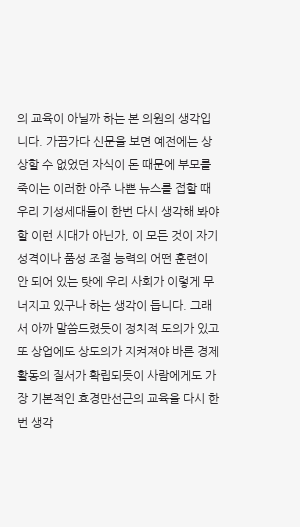의 교육이 아닐까 하는 본 의원의 생각입니다. 가끔가다 신문을 보면 예전에는 상상할 수 없었던 자식이 돈 때문에 부모를 죽이는 이러한 아주 나쁜 뉴스를 접할 때 우리 기성세대들이 한번 다시 생각해 봐야 할 이런 시대가 아닌가, 이 모든 것이 자기 성격이나 품성 조절 능력의 어떤 훈련이 안 되어 있는 탓에 우리 사회가 이렇게 무너지고 있구나 하는 생각이 듭니다. 그래서 아까 말씀드렸듯이 정치적 도의가 있고 또 상업에도 상도의가 지켜져야 바른 경제활동의 질서가 확립되듯이 사람에게도 가장 기본적인 효경만선근의 교육을 다시 한 번 생각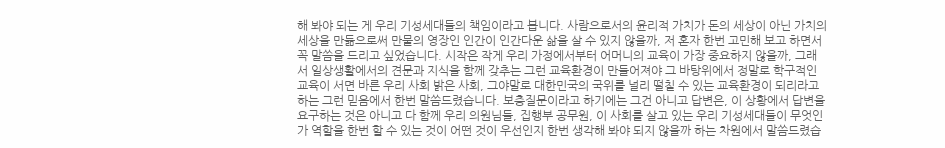해 봐야 되는 게 우리 기성세대들의 책임이라고 봅니다. 사람으로서의 윤리적 가치가 돈의 세상이 아닌 가치의 세상을 만듦으로써 만물의 영장인 인간이 인간다운 삶을 살 수 있지 않을까, 저 혼자 한번 고민해 보고 하면서 꼭 말씀을 드리고 싶었습니다. 시작은 작게 우리 가정에서부터 어머니의 교육이 가장 중요하지 않을까, 그래서 일상생활에서의 견문과 지식을 함께 갖추는 그런 교육환경이 만들어져야 그 바탕위에서 정말로 학구적인 교육이 서면 바른 우리 사회 밝은 사회, 그야말로 대한민국의 국위를 널리 떨칠 수 있는 교육환경이 되리라고 하는 그런 믿음에서 한번 말씀드렸습니다. 보충질문이라고 하기에는 그건 아니고 답변은, 이 상황에서 답변을 요구하는 것은 아니고 다 함께 우리 의원님들, 집행부 공무원, 이 사회를 살고 있는 우리 기성세대들이 무엇인가 역할을 한번 할 수 있는 것이 어떤 것이 우선인지 한번 생각해 봐야 되지 않을까 하는 차원에서 말씀드렸습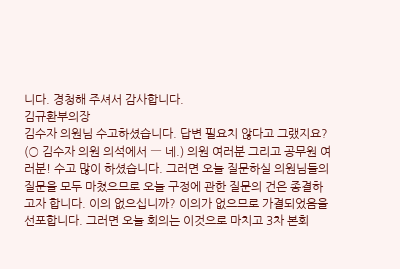니다. 경청해 주셔서 감사합니다.
김규환부의장
김수자 의원님 수고하셨습니다. 답변 필요치 않다고 그랬지요? (○ 김수자 의원 의석에서 ― 네.) 의원 여러분 그리고 공무원 여러분! 수고 많이 하셨습니다. 그러면 오늘 질문하실 의원님들의 질문을 모두 마쳤으므로 오늘 구정에 관한 질문의 건은 종결하고자 합니다. 이의 없으십니까? 이의가 없으므로 가결되었음을 선포합니다. 그러면 오늘 회의는 이것으로 마치고 3차 본회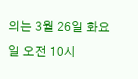의는 3월 26일 화요일 오전 10시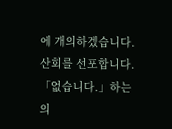에 개의하겠습니다. 산회를 선포합니다.
「없습니다.」하는 의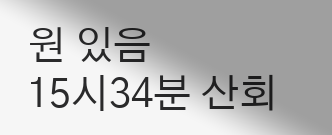원 있음
15시34분 산회